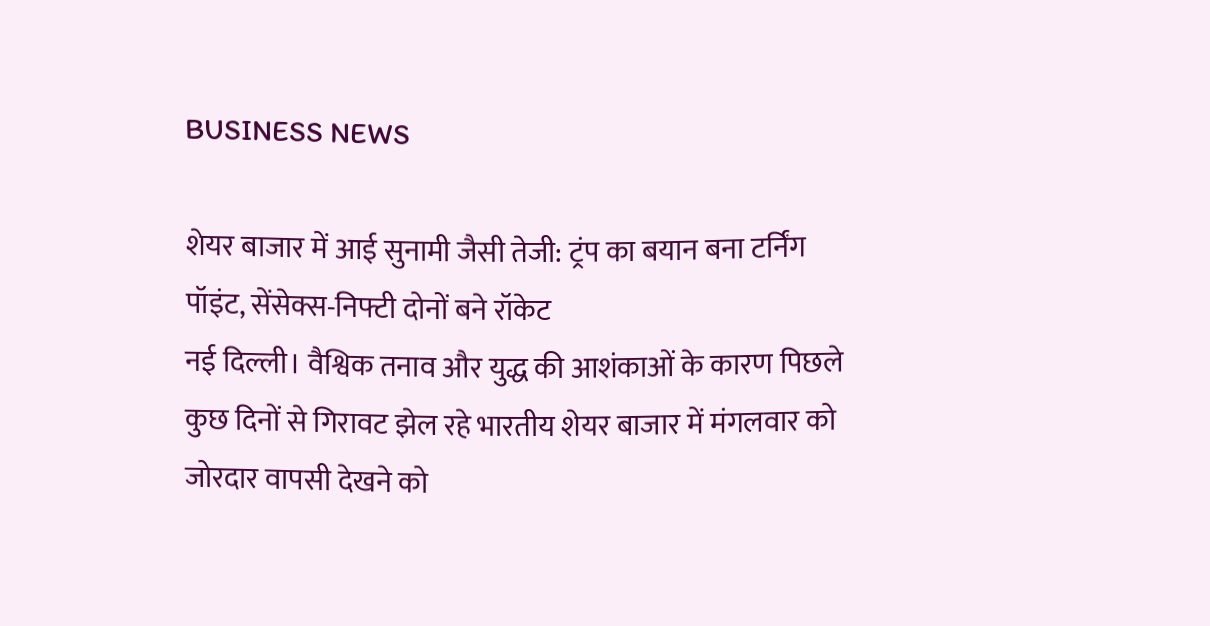BUSINESS NEWS

शेयर बाजार में आई सुनामी जैसी तेजी: ट्रंप का बयान बना टर्निंग पॉइंट, सेंसेक्स-निफ्टी दोनों बने रॉकेट
नई दिल्ली। वैश्विक तनाव और युद्ध की आशंकाओं के कारण पिछले कुछ दिनों से गिरावट झेल रहे भारतीय शेयर बाजार में मंगलवार को जोरदार वापसी देखने को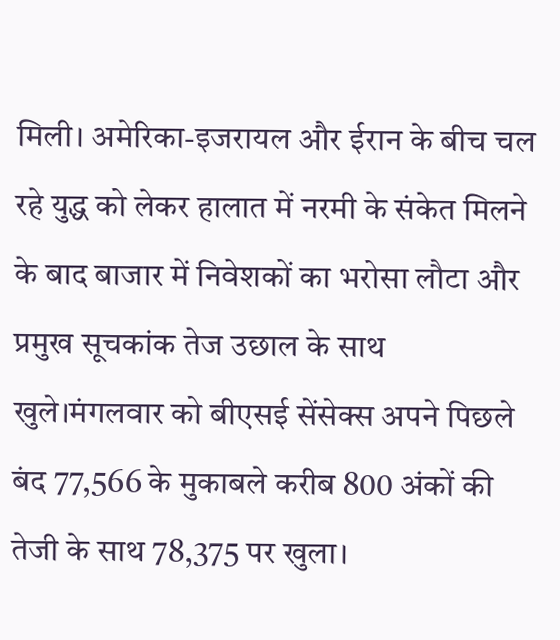मिली। अमेरिका-इजरायल और ईरान के बीच चल रहे युद्ध को लेकर हालात में नरमी के संकेत मिलने के बाद बाजार में निवेशकों का भरोसा लौटा और प्रमुख सूचकांक तेज उछाल के साथ खुले।मंगलवार को बीएसई सेंसेक्स अपने पिछले बंद 77,566 के मुकाबले करीब 800 अंकों की तेजी के साथ 78,375 पर खुला।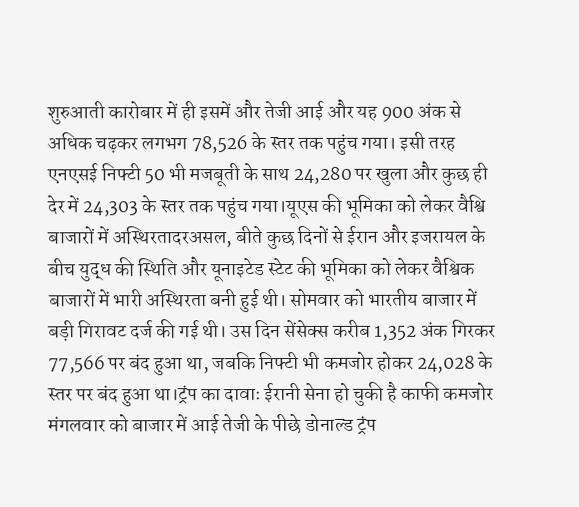शुरुआती कारोबार में ही इसमें और तेजी आई और यह 900 अंक से अधिक चढ़कर लगभग 78,526 के स्तर तक पहुंच गया। इसी तरह एनएसई निफ्टी 50 भी मजबूती के साथ 24,280 पर खुला और कुछ ही देर में 24,303 के स्तर तक पहुंच गया।यूएस की भूमिका को लेकर वैश्वि बाजारों में अस्थिरतादरअसल, बीते कुछ दिनों से ईरान और इजरायल के बीच युद्ध की स्थिति और यूनाइटेड स्टेट की भूमिका को लेकर वैश्विक बाजारों में भारी अस्थिरता बनी हुई थी। सोमवार को भारतीय बाजार में बड़ी गिरावट दर्ज की गई थी। उस दिन सेंसेक्स करीब 1,352 अंक गिरकर 77,566 पर बंद हुआ था, जबकि निफ्टी भी कमजोर होकर 24,028 के स्तर पर बंद हुआ था।ट्रंप का दावाः ईरानी सेना हो चुकी है काफी कमजोर मंगलवार को बाजार में आई तेजी के पीछे डोनाल्ड ट्रंप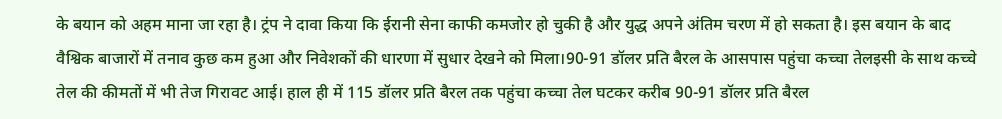के बयान को अहम माना जा रहा है। ट्रंप ने दावा किया कि ईरानी सेना काफी कमजोर हो चुकी है और युद्ध अपने अंतिम चरण में हो सकता है। इस बयान के बाद वैश्विक बाजारों में तनाव कुछ कम हुआ और निवेशकों की धारणा में सुधार देखने को मिला।90-91 डॉलर प्रति बैरल के आसपास पहुंचा कच्चा तेलइसी के साथ कच्चे तेल की कीमतों में भी तेज गिरावट आई। हाल ही में 115 डॉलर प्रति बैरल तक पहुंचा कच्चा तेल घटकर करीब 90-91 डॉलर प्रति बैरल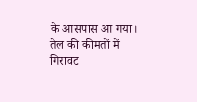के आसपास आ गया। तेल की कीमतों में गिरावट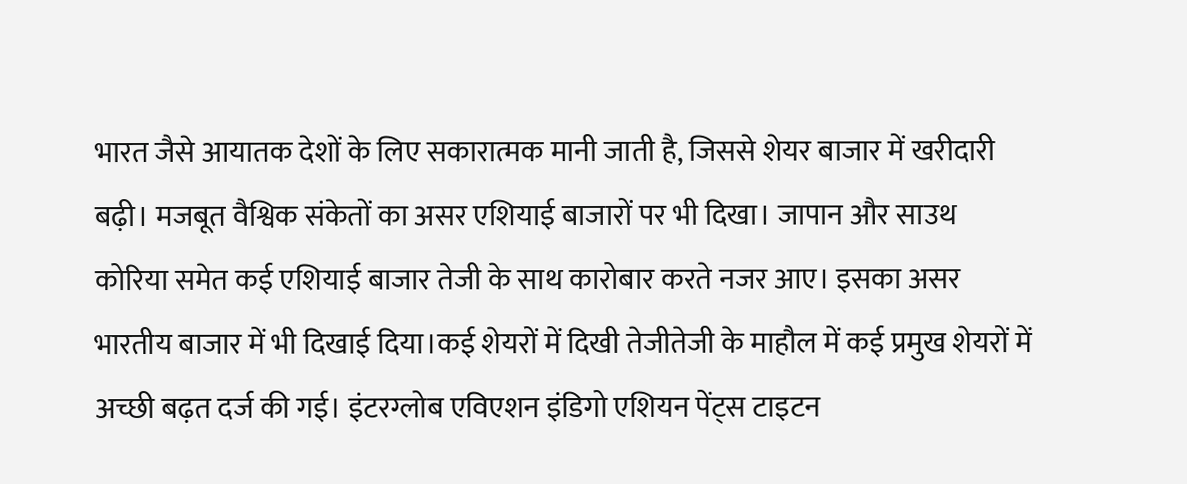भारत जैसे आयातक देशों के लिए सकारात्मक मानी जाती है, जिससे शेयर बाजार में खरीदारी बढ़ी। मजबूत वैश्विक संकेतों का असर एशियाई बाजारों पर भी दिखा। जापान और साउथ कोरिया समेत कई एशियाई बाजार तेजी के साथ कारोबार करते नजर आए। इसका असर भारतीय बाजार में भी दिखाई दिया।कई शेयरों में दिखी तेजीतेजी के माहौल में कई प्रमुख शेयरों में अच्छी बढ़त दर्ज की गई। इंटरग्लोब एविएशन इंडिगो एशियन पेंट्स टाइटन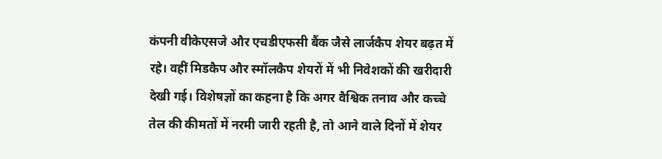कंपनी वीकेएसजे और एचडीएफसी बैंक जैसे लार्जकैप शेयर बढ़त में रहे। वहीं मिडकैप और स्मॉलकैप शेयरों में भी निवेशकों की खरीदारी देखी गई। विशेषज्ञों का कहना है कि अगर वैश्विक तनाव और कच्चे तेल की कीमतों में नरमी जारी रहती है, तो आने वाले दिनों में शेयर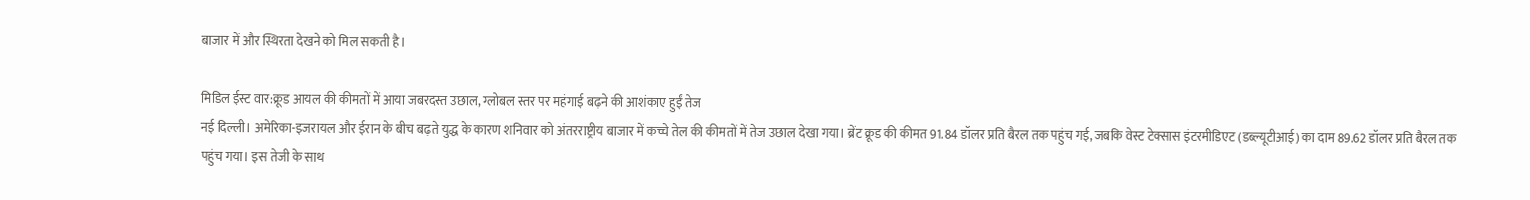बाजार में और स्थिरता देखने को मिल सकती है।

मिडिल ईस्ट वार:क्रूड आयल की कीमतों में आया जबरदस्त उछाल, ग्लोबल स्तर पर महंगाई बढ़ने की आशंकाए हुईं तेज
नई दिल्ली। अमेरिका-इजरायल और ईरान के बीच बढ़ते युद्ध के कारण शनिवार को अंतरराष्ट्रीय बाजार में कच्चे तेल की कीमतों में तेज उछाल देखा गया। ब्रेंट क्रूड की कीमत 91.84 डॉलर प्रति बैरल तक पहुंच गई, जबकि वेस्ट टेक्सास इंटरमीडिएट (डब्ल्यूटीआई) का दाम 89.62 डॉलर प्रति बैरल तक पहुंच गया। इस तेजी के साथ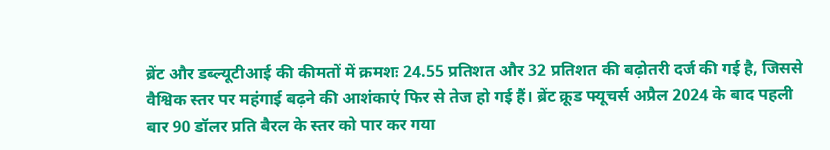ब्रेंट और डब्ल्यूटीआई की कीमतों में क्रमशः 24.55 प्रतिशत और 32 प्रतिशत की बढ़ोतरी दर्ज की गई है, जिससे वैश्विक स्तर पर महंगाई बढ़ने की आशंकाएं फिर से तेज हो गई हैं। ब्रेंट क्रूड फ्यूचर्स अप्रैल 2024 के बाद पहली बार 90 डॉलर प्रति बैरल के स्तर को पार कर गया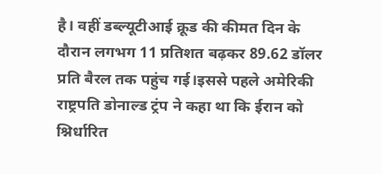है। वहीं डब्ल्यूटीआई क्रूड की कीमत दिन के दौरान लगभग 11 प्रतिशत बढ़कर 89.62 डॉलर प्रति बैरल तक पहुंच गई।इससे पहले अमेरिकी राष्ट्रपति डोनाल्ड ट्रंप ने कहा था कि ईरान को श्निर्धारित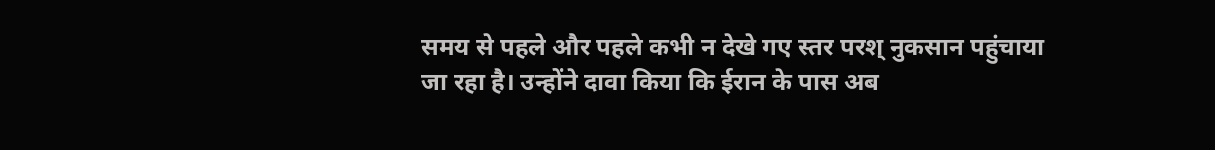समय से पहले और पहले कभी न देखे गए स्तर परश् नुकसान पहुंचाया जा रहा है। उन्होंने दावा किया कि ईरान के पास अब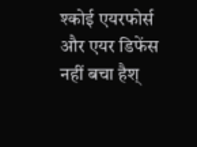श्कोई एयरफोर्स और एयर डिफेंस नहीं बचा हैश्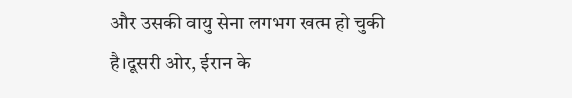और उसकी वायु सेना लगभग खत्म हो चुकी है।दूसरी ओर, ईरान के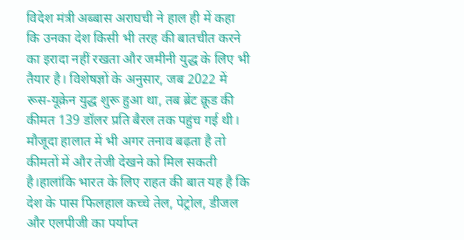विदेश मंत्री अब्बास अराघची ने हाल ही में कहा कि उनका देश किसी भी तरह की बातचीत करने का इरादा नहीं रखता और जमीनी युद्ध के लिए भी तैयार है। विशेषज्ञों के अनुसार, जब 2022 में रूस-यूक्रेन युद्ध शुरू हुआ था, तब ब्रेंट क्रूड की कीमत 139 डॉलर प्रति बैरल तक पहुंच गई थी। मौजूदा हालात में भी अगर तनाव बढ़ता है तो कीमतों में और तेजी देखने को मिल सकती है।हालांकि भारत के लिए राहत की बात यह है कि देश के पास फिलहाल कच्चे तेल, पेट्रोल, डीजल और एलपीजी का पर्याप्त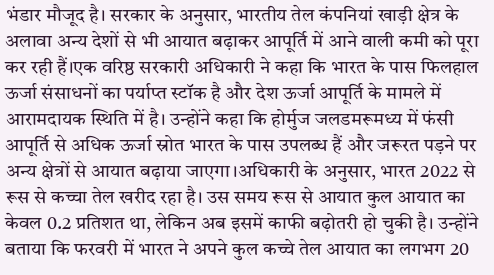भंडार मौजूद है। सरकार के अनुसार, भारतीय तेल कंपनियां खाड़ी क्षेत्र के अलावा अन्य देशों से भी आयात बढ़ाकर आपूर्ति में आने वाली कमी को पूरा कर रही हैं।एक वरिष्ठ सरकारी अधिकारी ने कहा कि भारत के पास फिलहाल ऊर्जा संसाधनों का पर्याप्त स्टॉक है और देश ऊर्जा आपूर्ति के मामले में आरामदायक स्थिति में है। उन्होंने कहा कि होर्मुज जलडमरूमध्य में फंसी आपूर्ति से अधिक ऊर्जा स्रोत भारत के पास उपलब्ध हैं और जरूरत पड़ने पर अन्य क्षेत्रों से आयात बढ़ाया जाएगा।अधिकारी के अनुसार, भारत 2022 से रूस से कच्चा तेल खरीद रहा है। उस समय रूस से आयात कुल आयात का केवल 0.2 प्रतिशत था, लेकिन अब इसमें काफी बढ़ोतरी हो चुकी है। उन्होंने बताया कि फरवरी में भारत ने अपने कुल कच्चे तेल आयात का लगभग 20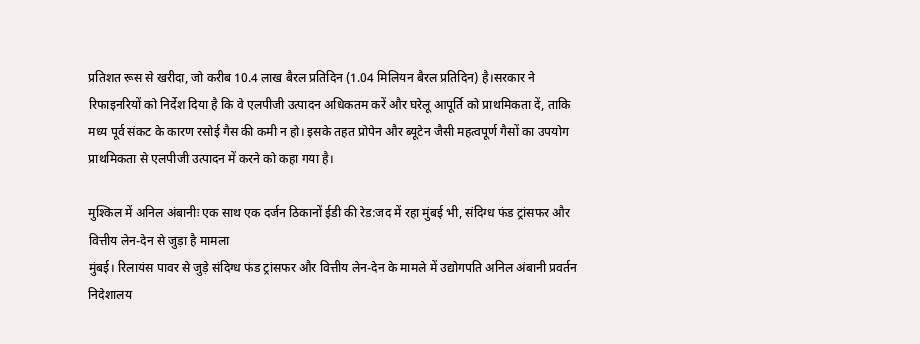प्रतिशत रूस से खरीदा, जो करीब 10.4 लाख बैरल प्रतिदिन (1.04 मिलियन बैरल प्रतिदिन) है।सरकार ने रिफाइनरियों को निर्देश दिया है कि वे एलपीजी उत्पादन अधिकतम करें और घरेलू आपूर्ति को प्राथमिकता दें, ताकि मध्य पूर्व संकट के कारण रसोई गैस की कमी न हो। इसके तहत प्रोपेन और ब्यूटेन जैसी महत्वपूर्ण गैसों का उपयोग प्राथमिकता से एलपीजी उत्पादन में करने को कहा गया है।

मुश्किल में अनिल अंबानीः एक साथ एक दर्जन ठिकानों ईडी की रेड:जद में रहा मुंबई भी, संदिग्ध फंड ट्रांसफर और वित्तीय लेन-देन से जुड़ा है मामला
मुंबई। रिलायंस पावर से जुड़े संदिग्ध फंड ट्रांसफर और वित्तीय लेन-देन के मामले में उद्योगपति अनिल अंबानी प्रवर्तन निदेशालय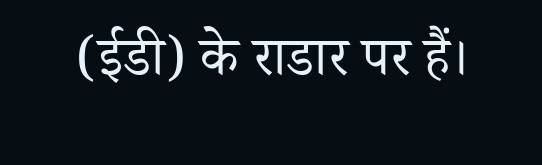(ईडी) के राडार पर हैं।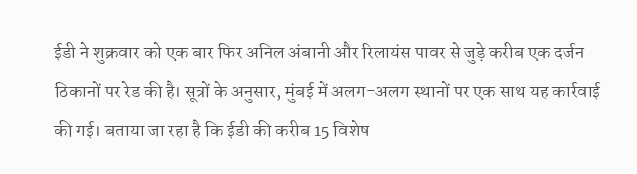ईडी ने शुक्रवार को एक बार फिर अनिल अंबानी और रिलायंस पावर से जुड़े करीब एक दर्जन ठिकानों पर रेड की है। सूत्रों के अनुसार, मुंबई में अलग-अलग स्थानों पर एक साथ यह कार्रवाई की गई। बताया जा रहा है कि ईडी की करीब 15 विशेष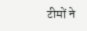टीमों ने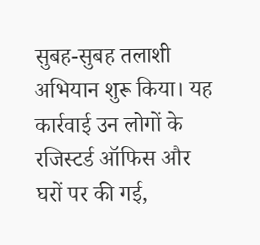सुबह-सुबह तलाशी अभियान शुरू किया। यह कार्रवाई उन लोगों के रजिस्टर्ड ऑफिस और घरों पर की गई,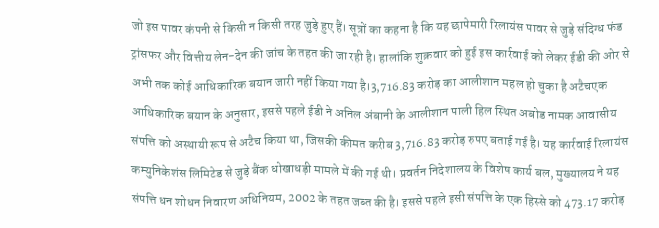जो इस पावर कंपनी से किसी न किसी तरह जुड़े हुए हैं। सूत्रों का कहना है कि यह छापेमारी रिलायंस पावर से जुड़े संदिग्ध फंड ट्रांसफर और वित्तीय लेन-देन की जांच के तहत की जा रही है। हालांकि शुक्रवार को हुई इस कार्रवाई को लेकर ईडी की ओर से अभी तक कोई आधिकारिक बयान जारी नहीं किया गया है।3,716.83 करोड़ का आलीशान महल हो चुका है अटैचएक आधिकारिक बयान के अनुसार, इससे पहले ईडी ने अनिल अंबानी के आलीशान पाली हिल स्थित अबोड नामक आवासीय संपत्ति को अस्थायी रूप से अटैच किया था, जिसकी कीमत करीब 3,716.83 करोड़ रुपए बताई गई है। यह कार्रवाई रिलायंस कम्युनिकेशंस लिमिटेड से जुड़े बैंक धोखाधड़ी मामले में की गई थी। प्रवर्तन निदेशालय के विशेष कार्य बल, मुख्यालय ने यह संपत्ति धन शोधन निवारण अधिनियम, 2002 के तहत जब्त की है। इससे पहले इसी संपत्ति के एक हिस्से को 473.17 करोड़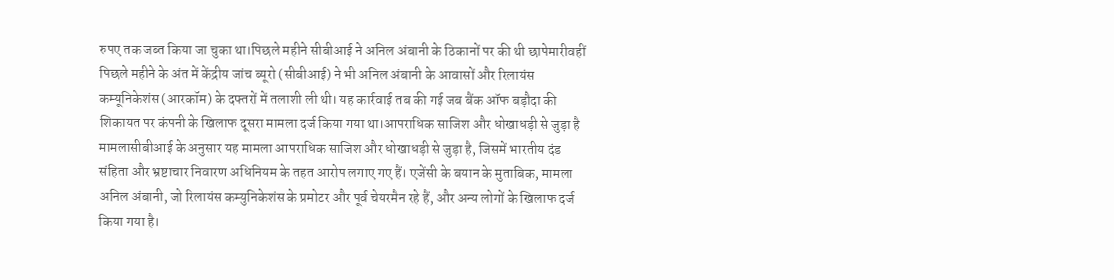रुपए तक जब्त किया जा चुका था।पिछले महीने सीबीआई ने अनिल अंबानी के ठिकानों पर की थी छापेमारीवहीं पिछले महीने के अंत में केंद्रीय जांच ब्यूरो (सीबीआई) ने भी अनिल अंबानी के आवासों और रिलायंस कम्यूनिकेशंस (आरकॉम) के दफ्तरों में तलाशी ली थी। यह कार्रवाई तब की गई जब बैंक ऑफ बड़ौदा की शिकायत पर कंपनी के खिलाफ दूसरा मामला दर्ज किया गया था।आपराधिक साजिश और धोखाधड़ी से जुड़ा है मामलासीबीआई के अनुसार यह मामला आपराधिक साजिश और धोखाधड़ी से जुड़ा है, जिसमें भारतीय दंड संहिता और भ्रष्टाचार निवारण अधिनियम के तहत आरोप लगाए गए हैं। एजेंसी के बयान के मुताबिक, मामला अनिल अंबानी, जो रिलायंस कम्युनिकेशंस के प्रमोटर और पूर्व चेयरमैन रहे हैं, और अन्य लोगों के खिलाफ दर्ज किया गया है।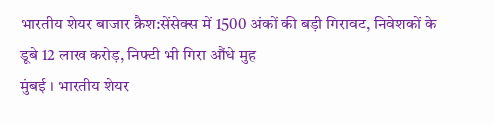भारतीय शेयर बाजार क्रैश:सेंसेक्स में 1500 अंकों की बड़ी गिरावट, निवेशकों के डूबे 12 लाख करोड़, निफ्टी भी गिरा औंधे मुह
मुंबई । भारतीय शेयर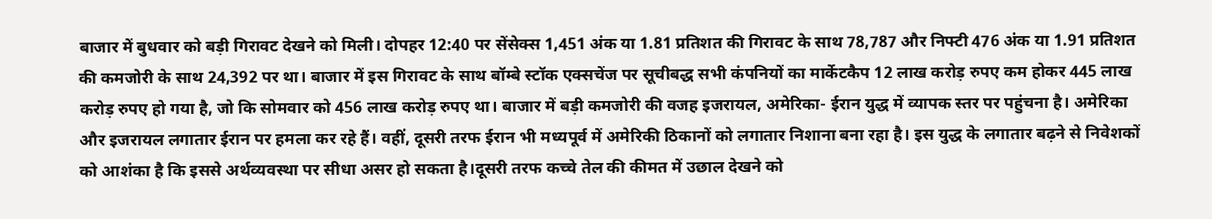बाजार में बुधवार को बड़ी गिरावट देखने को मिली। दोपहर 12:40 पर सेंसेक्स 1,451 अंक या 1.81 प्रतिशत की गिरावट के साथ 78,787 और निफ्टी 476 अंक या 1.91 प्रतिशत की कमजोरी के साथ 24,392 पर था। बाजार में इस गिरावट के साथ बॉम्बे स्टॉक एक्सचेंज पर सूचीबद्ध सभी कंपनियों का मार्केटकैप 12 लाख करोड़ रुपए कम होकर 445 लाख करोड़ रुपए हो गया है, जो कि सोमवार को 456 लाख करोड़ रुपए था। बाजार में बड़ी कमजोरी की वजह इजरायल, अमेरिका- ईरान युद्ध में व्यापक स्तर पर पहुंचना है। अमेरिका और इजरायल लगातार ईरान पर हमला कर रहे हैं। वहीं, दूसरी तरफ ईरान भी मध्यपूर्व में अमेरिकी ठिकानों को लगातार निशाना बना रहा है। इस युद्ध के लगातार बढ़ने से निवेशकों को आशंका है कि इससे अर्थव्यवस्था पर सीधा असर हो सकता है।दूसरी तरफ कच्चे तेल की कीमत में उछाल देखने को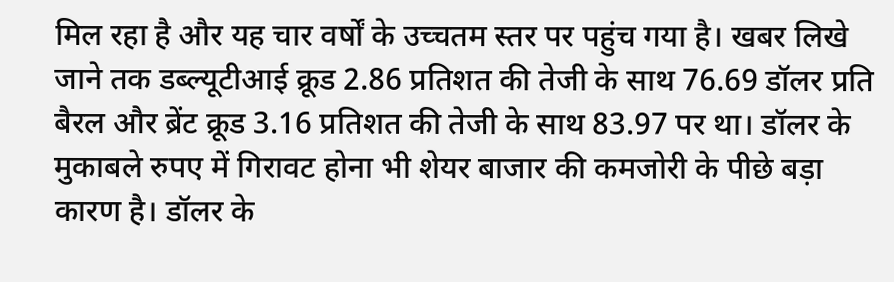मिल रहा है और यह चार वर्षों के उच्चतम स्तर पर पहुंच गया है। खबर लिखे जाने तक डब्ल्यूटीआई क्रूड 2.86 प्रतिशत की तेजी के साथ 76.69 डॉलर प्रति बैरल और ब्रेंट क्रूड 3.16 प्रतिशत की तेजी के साथ 83.97 पर था। डॉलर के मुकाबले रुपए में गिरावट होना भी शेयर बाजार की कमजोरी के पीछे बड़ा कारण है। डॉलर के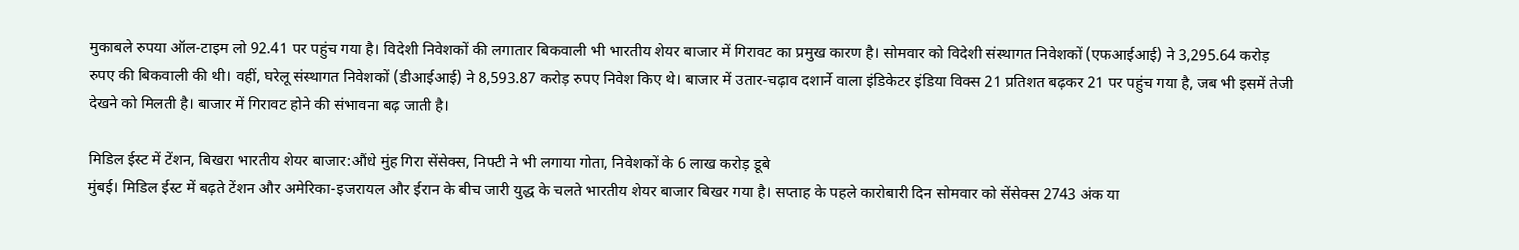मुकाबले रुपया ऑल-टाइम लो 92.41 पर पहुंच गया है। विदेशी निवेशकों की लगातार बिकवाली भी भारतीय शेयर बाजार में गिरावट का प्रमुख कारण है। सोमवार को विदेशी संस्थागत निवेशकों (एफआईआई) ने 3,295.64 करोड़ रुपए की बिकवाली की थी। वहीं, घरेलू संस्थागत निवेशकों (डीआईआई) ने 8,593.87 करोड़ रुपए निवेश किए थे। बाजार में उतार-चढ़ाव दशार्ने वाला इंडिकेटर इंडिया विक्स 21 प्रतिशत बढ़कर 21 पर पहुंच गया है, जब भी इसमें तेजी देखने को मिलती है। बाजार में गिरावट होने की संभावना बढ़ जाती है।

मिडिल ईस्ट में टेंशन, बिखरा भारतीय शेयर बाजार:औंधे मुंह गिरा सेंसेक्स, निफ्टी ने भी लगाया गोता, निवेशकों के 6 लाख करोड़ डूबे
मुंबई। मिडिल ईस्ट में बढ़ते टेंशन और अमेरिका-इजरायल और ईरान के बीच जारी युद्ध के चलते भारतीय शेयर बाजार बिखर गया है। सप्ताह के पहले कारोबारी दिन सोमवार को सेंसेक्स 2743 अंक या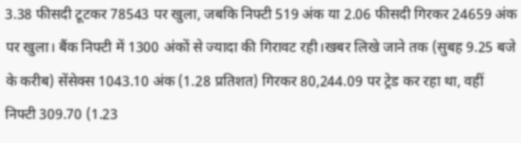3.38 फीसदी टूटकर 78543 पर खुला, जबकि निफ्टी 519 अंक या 2.06 फीसदी गिरकर 24659 अंक पर खुला। बैंक निफ्टी में 1300 अंकों से ज्यादा की गिरावट रही।खबर लिखे जाने तक (सुबह 9.25 बजे के करीब) सेंसेक्स 1043.10 अंक (1.28 प्रतिशत) गिरकर 80,244.09 पर ट्रेड कर रहा था, वहीं निफ्टी 309.70 (1.23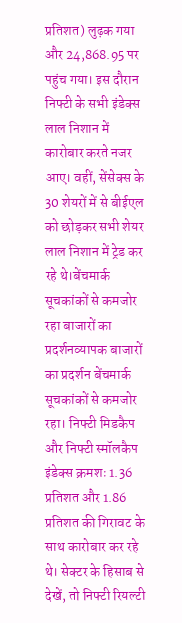प्रतिशत) लुढ़क गया और 24,868.95 पर पहुंच गया। इस दौरान निफ्टी के सभी इंडेक्स लाल निशान में कारोबार करते नजर आए। वहीं, सेंसेक्स के 30 शेयरों में से बीईएल को छोड़कर सभी शेयर लाल निशान में ट्रेड कर रहे थे।बेंचमार्क सूचकांकों से कमजोर रहा बाजारों का प्रदर्शनव्यापक बाजारों का प्रदर्शन बेंचमार्क सूचकांकों से कमजोर रहा। निफ्टी मिडकैप और निफ्टी स्मॉलकैप इंडेक्स क्रमशः 1.36 प्रतिशत और 1.86 प्रतिशत की गिरावट के साथ कारोबार कर रहे थे। सेक्टर के हिसाब से देखें, तो निफ्टी रियल्टी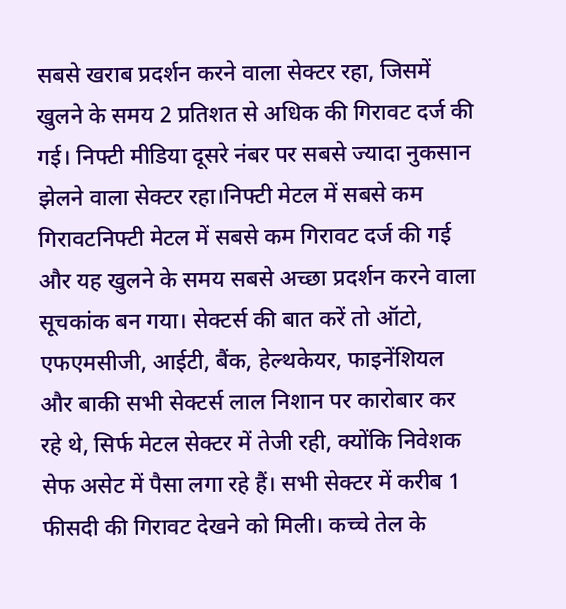सबसे खराब प्रदर्शन करने वाला सेक्टर रहा, जिसमें खुलने के समय 2 प्रतिशत से अधिक की गिरावट दर्ज की गई। निफ्टी मीडिया दूसरे नंबर पर सबसे ज्यादा नुकसान झेलने वाला सेक्टर रहा।निफ्टी मेटल में सबसे कम गिरावटनिफ्टी मेटल में सबसे कम गिरावट दर्ज की गई और यह खुलने के समय सबसे अच्छा प्रदर्शन करने वाला सूचकांक बन गया। सेक्टर्स की बात करें तो ऑटो, एफएमसीजी, आईटी, बैंक, हेल्थकेयर, फाइनेंशियल और बाकी सभी सेक्टर्स लाल निशान पर कारोबार कर रहे थे, सिर्फ मेटल सेक्टर में तेजी रही, क्योंकि निवेशक सेफ असेट में पैसा लगा रहे हैं। सभी सेक्टर में करीब 1 फीसदी की गिरावट देखने को मिली। कच्चे तेल के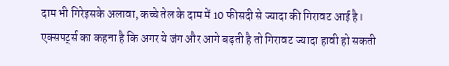दाम भी गिरेइसके अलावा, कच्चे तेल के दाम में 10 फीसदी से ज्यादा की गिरावट आई है। एक्सपर्ट्स का कहना है कि अगर ये जंग और आगे बढ़ती है तो गिरावट ज्यादा हावी हो सकती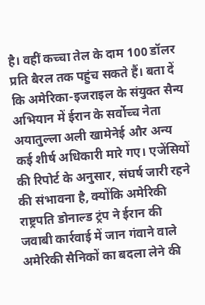है। वहीं कच्चा तेल के दाम 100 डॉलर प्रति बैरल तक पहुंच सकते हैं। बता दें कि अमेरिका-इजराइल के संयुक्त सैन्य अभियान में ईरान के सर्वोच्च नेता अयातुल्ला अली खामेनेई और अन्य कई शीर्ष अधिकारी मारे गए। एजेंसियों की रिपोर्ट के अनुसार, संघर्ष जारी रहने की संभावना है, क्योंकि अमेरिकी राष्ट्रपति डोनाल्ड ट्रंप ने ईरान की जवाबी कार्रवाई में जान गंवाने वाले अमेरिकी सैनिकों का बदला लेने की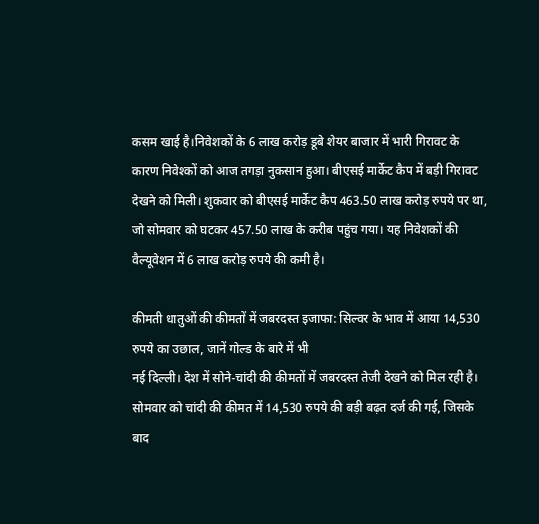कसम खाई है।निवेशकों के 6 लाख करोड़ डूबे शेयर बाजार में भारी गिरावट के कारण निवेश्कों को आज तगड़ा नुकसान हुआ। बीएसई मार्केट कैप में बड़ी गिरावट देखने को मिली। शुकवार को बीएसई मार्केट कैप 463.50 लाख करोड़ रुपये पर था, जो सोमवार को घटकर 457.50 लाख के करीब पहुंच गया। यह निवेशकों की वैल्यूवेशन में 6 लाख करोड़ रुपये की कमी है।

कीमती धातुओं की कीमतों में जबरदस्त इजाफा: सिल्वर के भाव में आया 14,530 रुपये का उछाल, जानें गोल्ड के बारे में भी
नई दिल्ली। देश में सोने-चांदी की कीमतों में जबरदस्त तेजी देखने को मिल रही है। सोमवार को चांदी की कीमत में 14,530 रुपये की बड़ी बढ़त दर्ज की गई, जिसके बाद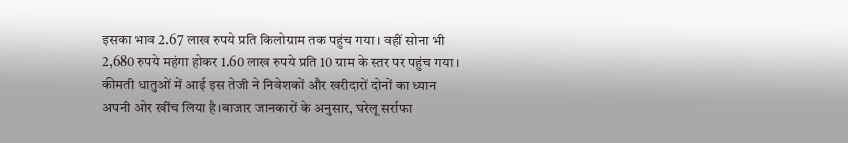इसका भाव 2.67 लाख रुपये प्रति किलोग्राम तक पहुंच गया। वहीं सोना भी 2,680 रुपये महंगा होकर 1.60 लाख रुपये प्रति 10 ग्राम के स्तर पर पहुंच गया। कीमती धातुओं में आई इस तेजी ने निवेशकों और खरीदारों दोनों का ध्यान अपनी ओर खींच लिया है।बाजार जानकारों के अनुसार, घरेलू सर्राफा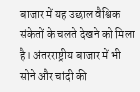बाजार में यह उछाल वैश्विक संकेतों के चलते देखने को मिला है। अंतरराष्ट्रीय बाजार में भी सोने और चांदी की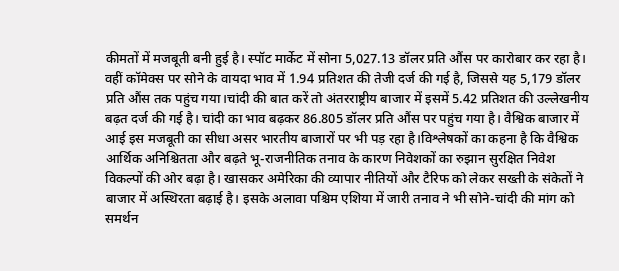कीमतों में मजबूती बनी हुई है। स्पॉट मार्केट में सोना 5,027.13 डॉलर प्रति औंस पर कारोबार कर रहा है। वहीं कॉमेक्स पर सोने के वायदा भाव में 1.94 प्रतिशत की तेजी दर्ज की गई है, जिससे यह 5,179 डॉलर प्रति औंस तक पहुंच गया।चांदी की बात करें तो अंतरराष्ट्रीय बाजार में इसमें 5.42 प्रतिशत की उल्लेखनीय बढ़त दर्ज की गई है। चांदी का भाव बढ़कर 86.805 डॉलर प्रति औंस पर पहुंच गया है। वैश्विक बाजार में आई इस मजबूती का सीधा असर भारतीय बाजारों पर भी पड़ रहा है।विश्लेषकों का कहना है कि वैश्विक आर्थिक अनिश्चितता और बढ़ते भू-राजनीतिक तनाव के कारण निवेशकों का रुझान सुरक्षित निवेश विकल्पों की ओर बढ़ा है। खासकर अमेरिका की व्यापार नीतियों और टैरिफ को लेकर सख्ती के संकेतों ने बाजार में अस्थिरता बढ़ाई है। इसके अलावा पश्चिम एशिया में जारी तनाव ने भी सोने-चांदी की मांग को समर्थन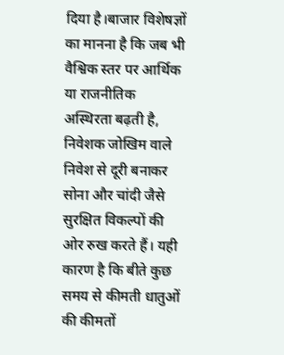दिया है।बाजार विशेषज्ञों का मानना है कि जब भी वैश्विक स्तर पर आर्थिक या राजनीतिक अस्थिरता बढ़ती है, निवेशक जोखिम वाले निवेश से दूरी बनाकर सोना और चांदी जैसे सुरक्षित विकल्पों की ओर रुख करते हैं। यही कारण है कि बीते कुछ समय से कीमती धातुओं की कीमतों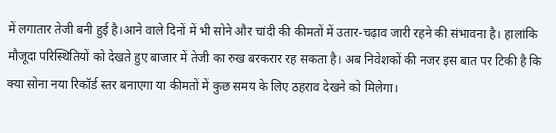में लगातार तेजी बनी हुई है।आने वाले दिनों में भी सोने और चांदी की कीमतों में उतार-चढ़ाव जारी रहने की संभावना है। हालांकि मौजूदा परिस्थितियों को देखते हुए बाजार में तेजी का रुख बरकरार रह सकता है। अब निवेशकों की नजर इस बात पर टिकी है कि क्या सोना नया रिकॉर्ड स्तर बनाएगा या कीमतों में कुछ समय के लिए ठहराव देखने को मिलेगा।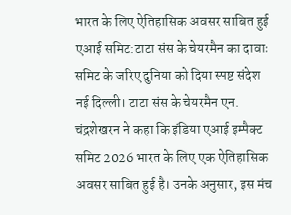भारत के लिए ऐतिहासिक अवसर साबित हुई एआई समिट:टाटा संस के चेयरमैन का दावाः समिट के जरिए दुनिया को दिया स्पष्ट संदेश
नई दिल्ली। टाटा संस के चेयरमैन एन. चंद्रशेखरन ने कहा कि इंडिया एआई इम्पैक्ट समिट 2026 भारत के लिए एक ऐतिहासिक अवसर साबित हुई है। उनके अनुसार, इस मंच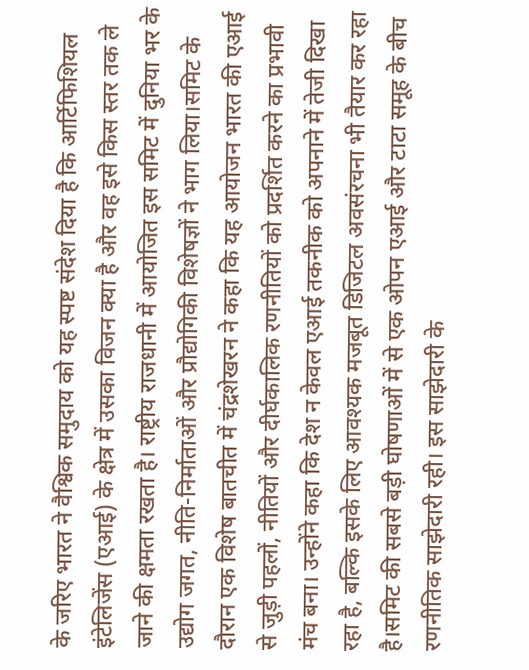के जरिए भारत ने वैश्विक समुदाय को यह स्पष्ट संदेश दिया है कि आर्टिफिशियल इंटेलिजेंस (एआई) के क्षेत्र में उसका विजन क्या है और वह इसे किस स्तर तक ले जाने की क्षमता रखता है। राष्ट्रीय राजधानी में आयोजित इस समिट में दुनिया भर के उद्योग जगत, नीति-निर्माताओं और प्रौद्योगिकी विशेषज्ञों ने भाग लिया।समिट के दौरान एक विशेष बातचीत में चंद्रशेखरन ने कहा कि यह आयोजन भारत की एआई से जुड़ी पहलों, नीतियों और दीर्घकालिक रणनीतियों को प्रदर्शित करने का प्रभावी मंच बना। उन्होंने कहा कि देश न केवल एआई तकनीक को अपनाने में तेजी दिखा रहा है, बल्कि इसके लिए आवश्यक मजबूत डिजिटल अवसंरचना भी तैयार कर रहा है।समिट की सबसे बड़ी घोषणाओं में से एक ओपन एआई और टाटा समूह के बीच रणनीतिक साझेदारी रही। इस साझेदारी के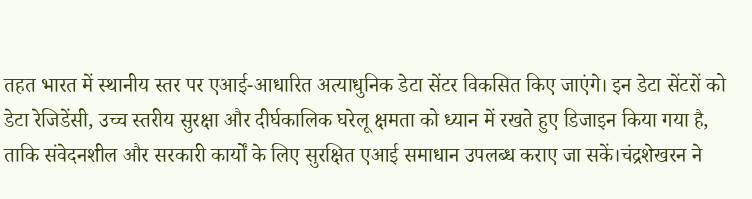तहत भारत में स्थानीय स्तर पर एआई-आधारित अत्याधुनिक डेटा सेंटर विकसित किए जाएंगे। इन डेटा सेंटरों को डेटा रेजिडेंसी, उच्च स्तरीय सुरक्षा और दीर्घकालिक घरेलू क्षमता को ध्यान में रखते हुए डिजाइन किया गया है, ताकि संवेदनशील और सरकारी कार्यों के लिए सुरक्षित एआई समाधान उपलब्ध कराए जा सकें।चंद्रशेखरन ने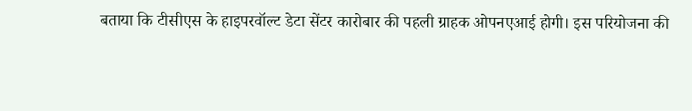बताया कि टीसीएस के हाइपरवॉल्ट डेटा सेंटर कारोबार की पहली ग्राहक ओपनएआई होगी। इस परियोजना की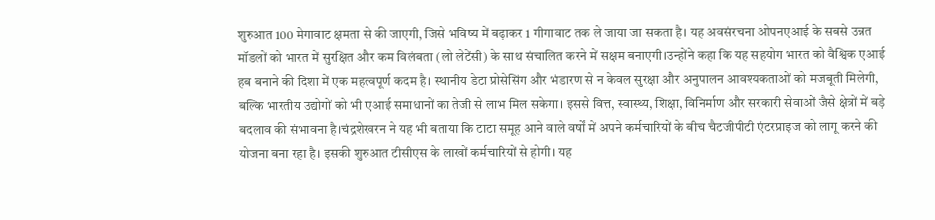शुरुआत 100 मेगावाट क्षमता से की जाएगी, जिसे भविष्य में बढ़ाकर 1 गीगावाट तक ले जाया जा सकता है। यह अवसंरचना ओपनएआई के सबसे उन्नत मॉडलों को भारत में सुरक्षित और कम विलंबता (लो लेटेंसी) के साथ संचालित करने में सक्षम बनाएगी।उन्होंने कहा कि यह सहयोग भारत को वैश्विक एआई हब बनाने की दिशा में एक महत्वपूर्ण कदम है। स्थानीय डेटा प्रोसेसिंग और भंडारण से न केवल सुरक्षा और अनुपालन आवश्यकताओं को मजबूती मिलेगी, बल्कि भारतीय उद्योगों को भी एआई समाधानों का तेजी से लाभ मिल सकेगा। इससे वित्त, स्वास्थ्य, शिक्षा, विनिर्माण और सरकारी सेवाओं जैसे क्षेत्रों में बड़े बदलाव की संभावना है।चंद्रशेखरन ने यह भी बताया कि टाटा समूह आने वाले वर्षों में अपने कर्मचारियों के बीच चैटजीपीटी एंटरप्राइज को लागू करने की योजना बना रहा है। इसकी शुरुआत टीसीएस के लाखों कर्मचारियों से होगी। यह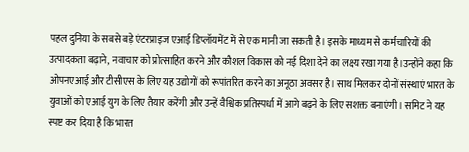पहल दुनिया के सबसे बड़े एंटरप्राइज एआई डिप्लॉयमेंट में से एक मानी जा सकती है। इसके माध्यम से कर्मचारियों की उत्पादकता बढ़ाने, नवाचार को प्रोत्साहित करने और कौशल विकास को नई दिशा देने का लक्ष्य रखा गया है।उन्होंने कहा कि ओपनएआई और टीसीएस के लिए यह उद्योगों को रूपांतरित करने का अनूठा अवसर है। साथ मिलकर दोनों संस्थाएं भारत के युवाओं को एआई युग के लिए तैयार करेंगी और उन्हें वैश्विक प्रतिस्पर्धा में आगे बढ़ने के लिए सशक्त बनाएंगी। समिट ने यह स्पष्ट कर दिया है कि भारत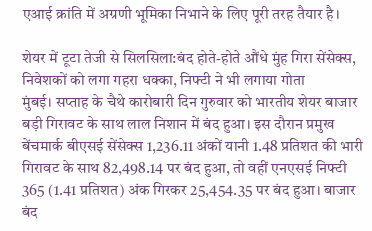एआई क्रांति में अग्रणी भूमिका निभाने के लिए पूरी तरह तैयार है।

शेयर में टूटा तेजी से सिलसिला:बंद होते-होते औंधे मुंह गिरा सेंसेक्स, निवेशकों को लगा गहरा धक्का, निफ्टी ने भी लगाया गोता
मुंबई। सप्ताह के चैथे कारोबारी दिन गुरुवार को भारतीय शेयर बाजार बड़ी गिरावट के साथ लाल निशान में बंद हुआ। इस दौरान प्रमुख बेंचमार्क बीएसई सेंसेक्स 1,236.11 अंकों यानी 1.48 प्रतिशत की भारी गिरावट के साथ 82,498.14 पर बंद हुआ, तो वहीं एनएसई निफ्टी 365 (1.41 प्रतिशत) अंक गिरकर 25,454.35 पर बंद हुआ। बाजार बंद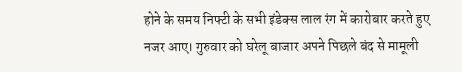होने के समय निफ्टी के सभी इंडेक्स लाल रंग में कारोबार करते हुए नजर आए। गुरुवार को घरेलू बाजार अपने पिछले बंद से मामूली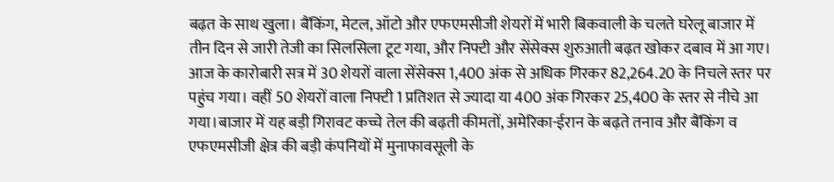बढ़त के साथ खुला। बैंकिंग, मेटल, ऑटो और एफएमसीजी शेयरों में भारी बिकवाली के चलते घरेलू बाजार में तीन दिन से जारी तेजी का सिलसिला टूट गया, और निफ्टी और सेंसेक्स शुरुआती बढ़त खोकर दबाव में आ गए। आज के कारोबारी सत्र में 30 शेयरों वाला सेंसेक्स 1,400 अंक से अधिक गिरकर 82,264.20 के निचले स्तर पर पहुंच गया। वहीं 50 शेयरों वाला निफ्टी 1 प्रतिशत से ज्यादा या 400 अंक गिरकर 25,400 के स्तर से नीचे आ गया।बाजार में यह बड़ी गिरावट कच्चे तेल की बढ़ती कीमतों, अमेरिका-ईरान के बढ़ते तनाव और बैंकिंग व एफएमसीजी क्षेत्र की बड़ी कंपनियों में मुनाफावसूली के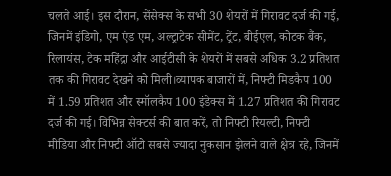चलते आई। इस दौरान, सेंसेक्स के सभी 30 शेयरों में गिरावट दर्ज की गई, जिनमें इंडिगो, एम एंड एम, अल्ट्राटेक सीमेंट, ट्रेंट, बीईएल, कोटक बैंक, रिलायंस, टेक महिंद्रा और आईटीसी के शेयरों में सबसे अधिक 3.2 प्रतिशत तक की गिरावट देखने को मिली।व्यापक बाजारों में, निफ्टी मिडकैप 100 में 1.59 प्रतिशत और स्मॉलकैप 100 इंडेक्स में 1.27 प्रतिशत की गिरावट दर्ज की गई। विभिन्न सेक्टर्स की बात करें, तो निफ्टी रियल्टी, निफ्टी मीडिया और निफ्टी ऑटो सबसे ज्यादा नुकसान झेलने वाले क्षेत्र रहे, जिनमें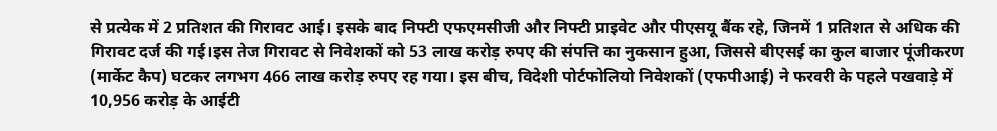से प्रत्येक में 2 प्रतिशत की गिरावट आई। इसके बाद निफ्टी एफएमसीजी और निफ्टी प्राइवेट और पीएसयू बैंक रहे, जिनमें 1 प्रतिशत से अधिक की गिरावट दर्ज की गई।इस तेज गिरावट से निवेशकों को 53 लाख करोड़ रुपए की संपत्ति का नुकसान हुआ, जिससे बीएसई का कुल बाजार पूंजीकरण (मार्केट कैप) घटकर लगभग 466 लाख करोड़ रुपए रह गया। इस बीच, विदेशी पोर्टफोलियो निवेशकों (एफपीआई) ने फरवरी के पहले पखवाड़े में 10,956 करोड़ के आईटी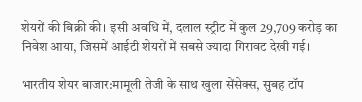शेयरों की बिक्री की। इसी अवधि में, दलाल स्ट्रीट में कुल 29,709 करोड़ का निवेश आया, जिसमें आईटी शेयरों में सबसे ज्यादा गिरावट देखी गई।

भारतीय शेयर बाजार:मामूली तेजी के साथ खुला सेंसेक्स, सुबह टॉप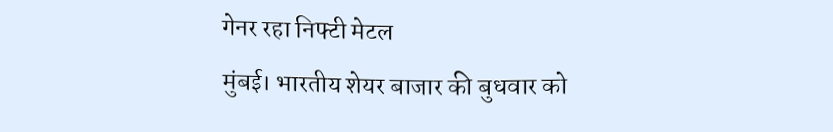गेनर रहा निफ्टी मेटल
मुंबई। भारतीय शेयर बाजार की बुधवार को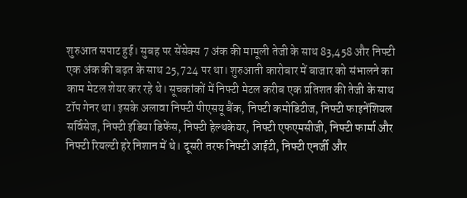शुरुआत सपाट हुई। सुबह पर सेंसेक्स 7 अंक की मामूली तेजी के साथ 83,458 और निफ्टी एक अंक की बढ़त के साथ 25,724 पर था। शुरुआती कारोबार में बाजार को संभालने का काम मेटल शेयर कर रहे थे। सूचकांकों में निफ्टी मेटल करीब एक प्रतिशत की तेजी के साथ टॉप गेनर था। इसके अलावा निफ्टी पीएसयू बैंक, निफ्टी कमोडिटीज, निफ्टी फाइनेंशियल सर्विसेज, निफ्टी इंडिया डिफेंस, निफ्टी हेल्थकेयर, निफ्टी एफएमसीजी, निफ्टी फार्मा और निफ्टी रियल्टी हरे निशान में थे। दूसरी तरफ निफ्टी आईटी, निफ्टी एनर्जी और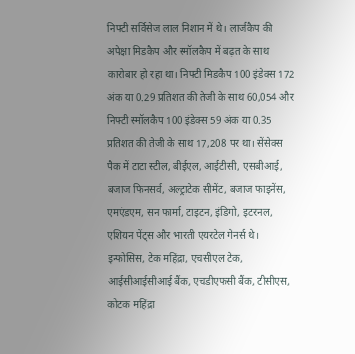निफ्टी सर्विसेज लाल निशान में थे। लार्जकैप की अपेक्षा मिडकैप और स्मॉलकैप में बढ़त के साथ कारोबार हो रहा था। निफ्टी मिडकैप 100 इंडेक्स 172 अंक या 0.29 प्रतिशत की तेजी के साथ 60,054 और निफ्टी स्मॉलकैप 100 इंडेक्स 59 अंक या 0.35 प्रतिशत की तेजी के साथ 17,208 पर था। सेंसेक्स पैक में टाटा स्टील, बीईएल, आईटीसी, एसबीआई, बजाज फिनसर्व, अल्ट्राटेक सीमेंट, बजाज फाइनेंस, एमएंडएम, सन फार्मा, टाइटन, इंडिगो, इटरनल, एशियन पेंट्स और भारती एयरटेल गेनर्स थे। इन्फोसिस, टेक महिंद्रा, एचसीएल टेक, आईसीआईसीआई बैंक, एचडीएफसी बैंक, टीसीएस, कोटक महिंद्रा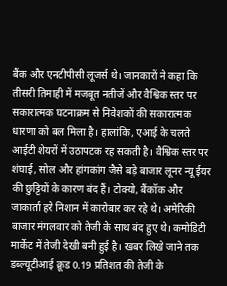बैंक और एनटीपीसी लूजर्स थे। जानकारों ने कहा कि तीसरी तिमाही में मजबूत नतीजें और वैश्विक स्तर पर सकारात्मक घटनाक्रम से निवेशकों की सकारात्मक धारणा को बल मिला है। हालांकि, एआई के चलते आईटी शेयरों में उठापटक रह सकती है। वैश्विक स्तर पर शंघाई, सोल और हांगकांग जैसे बड़े बाजार लूनर न्यू ईयर की छुट्टियों के कारण बंद हैं। टोक्यो, बैंकॉक और जाकार्ता हरे निशान में कारोबार कर रहे थे। अमेरिकी बाजार मंगलवार को तेजी के साथ बंद हुए थे। कमोडिटी मार्केट में तेजी देखी बनी हुई है। खबर लिखे जाने तक डब्ल्यूटीआई क्रूड 0.19 प्रतिशत की तेजी के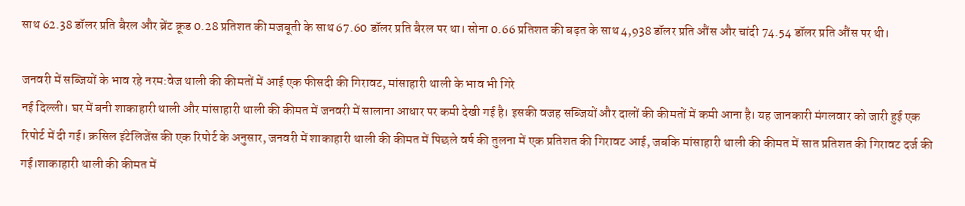साथ 62.38 डॉलर प्रति बैरल और ब्रेंट क्रूड 0.28 प्रतिशत की मजबूती के साथ 67.60 डॉलर प्रति बैरल पर था। सोना 0.66 प्रतिशत की बढ़त के साथ 4,938 डॉलर प्रति औंस और चांदी 74.54 डॉलर प्रति औंस पर थी।

जनवरी में सब्जियों के भाव रहे नरम:वेज थाली की कीमतों में आई एक फीसदी की गिरावट, मांसाहारी थाली के भाव भी गिरे
नई दिल्ली। घर में बनी शाकाहारी थाली और मांसाहारी थाली की कीमत में जनवरी में सालाना आधार पर कमी देखी गई है। इसकी वजह सब्जियों और दालों की कीमतों में कमी आना है। यह जानकारी मंगलवार को जारी हुई एक रिपोर्ट में दी गई। क्रसिल इंटेलिजेंस की एक रिपोर्ट के अनुसार, जनवरी में शाकाहारी थाली की कीमत में पिछले वर्ष की तुलना में एक प्रतिशत की गिरावट आई, जबकि मांसाहारी थाली की कीमत में सात प्रतिशत की गिरावट दर्ज की गई।शाकाहारी थाली की कीमत में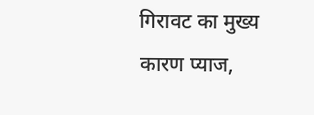गिरावट का मुख्य कारण प्याज,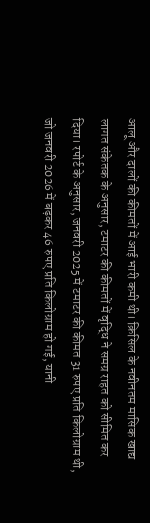आलू और दालों की कीमतों में आई भारी कमी थी। क्रिसिल के नवीनतम मासिक खाद्य लागत संकेतक के अनुसार, टमाटर की कीमतों में वृद्धि ने समग्र राहत को सीमित कर दिया। रपोर्ट के अनुसार, जनवरी 2025 में टमाटर की कीमत 31 रुपए प्रति किलोग्राम थी, जो जनवरी 2026 में बढ़कर 46 रुपए प्रति किलोग्राम हो गई, यानी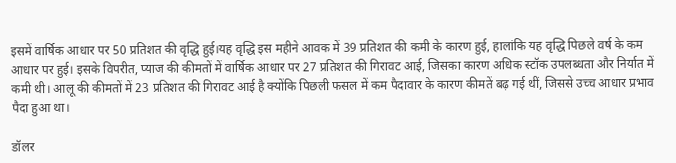इसमें वार्षिक आधार पर 50 प्रतिशत की वृद्धि हुई।यह वृद्धि इस महीने आवक में 39 प्रतिशत की कमी के कारण हुई, हालांकि यह वृद्धि पिछले वर्ष के कम आधार पर हुई। इसके विपरीत, प्याज की कीमतों में वार्षिक आधार पर 27 प्रतिशत की गिरावट आई, जिसका कारण अधिक स्टॉक उपलब्धता और निर्यात में कमी थी। आलू की कीमतों में 23 प्रतिशत की गिरावट आई है क्योंकि पिछली फसल में कम पैदावार के कारण कीमतें बढ़ गई थीं, जिससे उच्च आधार प्रभाव पैदा हुआ था।

डॉलर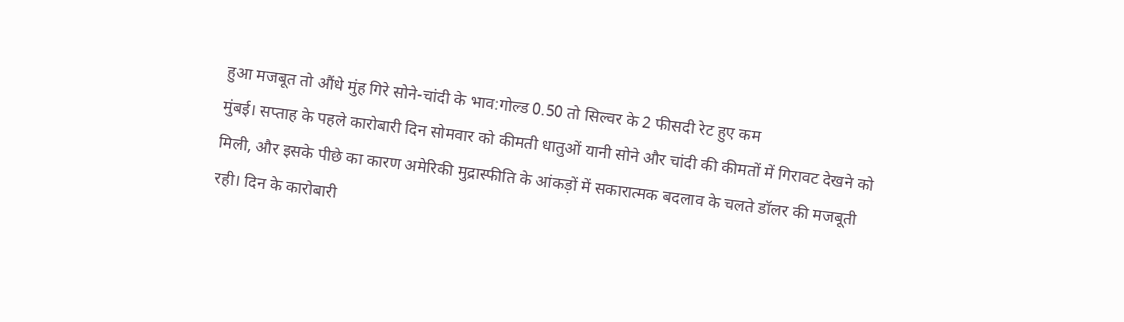हुआ मजबूत तो औंधे मुंह गिरे सोने-चांदी के भाव:गोल्ड 0.50 तो सिल्वर के 2 फीसदी रेट हुए कम
मुंबई। सप्ताह के पहले कारोबारी दिन सोमवार को कीमती धातुओं यानी सोने और चांदी की कीमतों में गिरावट देखने को मिली, और इसके पीछे का कारण अमेरिकी मुद्रास्फीति के आंकड़ों में सकारात्मक बदलाव के चलते डॉलर की मजबूती रही। दिन के कारोबारी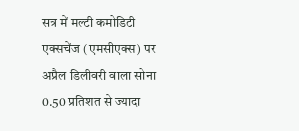सत्र में मल्टी कमोडिटी एक्सचेंज (एमसीएक्स) पर अप्रैल डिलीवरी वाला सोना 0.50 प्रतिशत से ज्यादा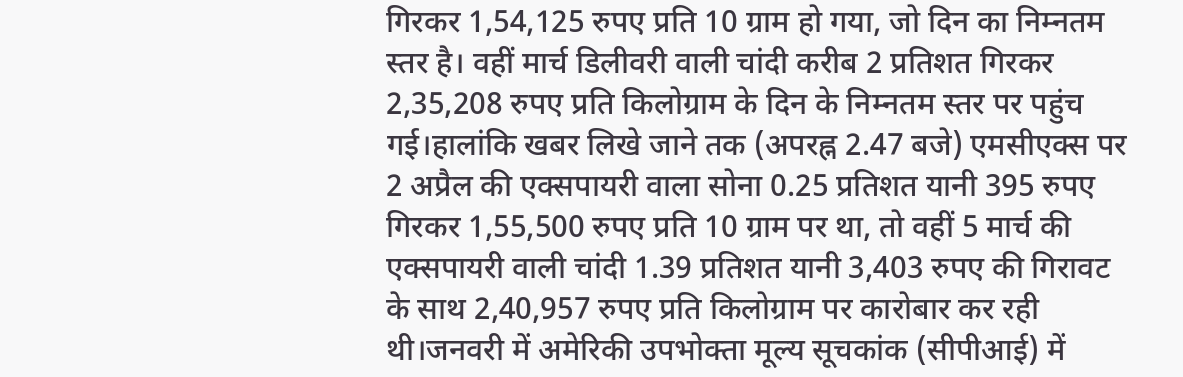गिरकर 1,54,125 रुपए प्रति 10 ग्राम हो गया, जो दिन का निम्नतम स्तर है। वहीं मार्च डिलीवरी वाली चांदी करीब 2 प्रतिशत गिरकर 2,35,208 रुपए प्रति किलोग्राम के दिन के निम्नतम स्तर पर पहुंच गई।हालांकि खबर लिखे जाने तक (अपरह्न 2.47 बजे) एमसीएक्स पर 2 अप्रैल की एक्सपायरी वाला सोना 0.25 प्रतिशत यानी 395 रुपए गिरकर 1,55,500 रुपए प्रति 10 ग्राम पर था, तो वहीं 5 मार्च की एक्सपायरी वाली चांदी 1.39 प्रतिशत यानी 3,403 रुपए की गिरावट के साथ 2,40,957 रुपए प्रति किलोग्राम पर कारोबार कर रही थी।जनवरी में अमेरिकी उपभोक्ता मूल्य सूचकांक (सीपीआई) में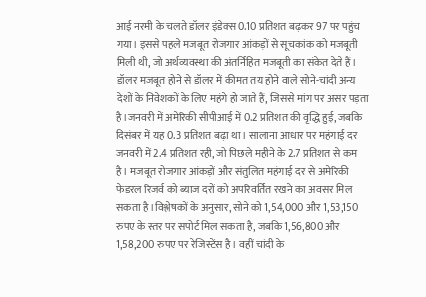आई नरमी के चलते डॉलर इंडेक्स 0.10 प्रतिशत बढ़कर 97 पर पहुंच गया। इससे पहले मजबूत रोजगार आंकड़ों से सूचकांक को मजबूती मिली थी, जो अर्थव्यवस्था की अंतर्निहित मजबूती का संकेत देते हैं। डॉलर मजबूत होने से डॉलर में कीमत तय होने वाले सोने-चांदी अन्य देशों के निवेशकों के लिए महंगे हो जाते हैं, जिससे मांग पर असर पड़ता है।जनवरी में अमेरिकी सीपीआई में 0.2 प्रतिशत की वृद्धि हुई, जबकि दिसंबर में यह 0.3 प्रतिशत बढ़ा था। सालाना आधार पर महंगाई दर जनवरी में 2.4 प्रतिशत रही, जो पिछले महीने के 2.7 प्रतिशत से कम है। मजबूत रोजगार आंकड़ों और संतुलित महंगाई दर से अमेरिकी फेडरल रिजर्व को ब्याज दरों को अपरिवर्तित रखने का अवसर मिल सकता है।विश्लेषकों के अनुसार, सोने को 1,54,000 और 1,53,150 रुपए के स्तर पर सपोर्ट मिल सकता है, जबकि 1,56,800 और 1,58,200 रुपए पर रेजिस्टेंस है। वहीं चांदी के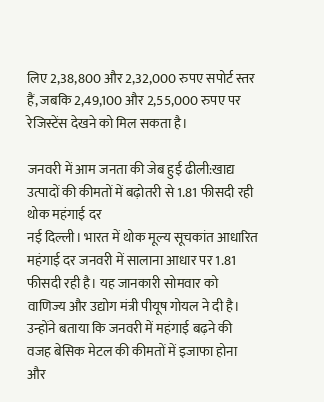लिए 2,38,800 और 2,32,000 रुपए सपोर्ट स्तर हैं, जबकि 2,49,100 और 2,55,000 रुपए पर रेजिस्टेंस देखने को मिल सकता है।

जनवरी में आम जनता की जेब हुई ढीली:खाद्य उत्पादों की कीमतों में बढ़ोतरी से 1.81 फीसदी रही थोक महंगाई दर
नई दिल्ली। भारत में थोक मूल्य सूचकांत आधारित महंगाई दर जनवरी में सालाना आधार पर 1.81 फीसदी रही है। यह जानकारी सोमवार को वाणिज्य और उद्योग मंत्री पीयूष गोयल ने दी है। उन्होंने बताया कि जनवरी में महंगाई बढ़ने की वजह बेसिक मेटल की कीमतों में इजाफा होना और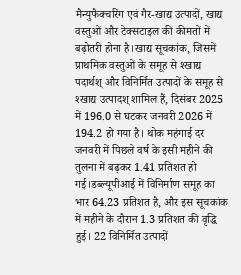मैन्युफैक्चरिंग एवं गैर-खाद्य उत्पादों, खाद्य वस्तुओं और टेक्सटाइल की कीमतों में बढ़ोतरी होना है।खाद्य सूचकांक, जिसमें प्राथमिक वस्तुओं के समूह से श्खाद्य पदार्थश् और विनिर्मित उत्पादों के समूह से श्खाद्य उत्पादश् शामिल हैं, दिसंबर 2025 में 196.0 से घटकर जनवरी 2026 में 194.2 हो गया है। थोक महंगाई दर जनवरी में पिछले वर्ष के इसी महीने की तुलना में बढ़कर 1.41 प्रतिशत हो गई।डब्ल्यूपीआई में विनिर्माण समूह का भार 64.23 प्रतिशत है, और इस सूचकांक में महीने के दौरान 1.3 प्रतिशत की वृद्धि हुई। 22 विनिर्मित उत्पादों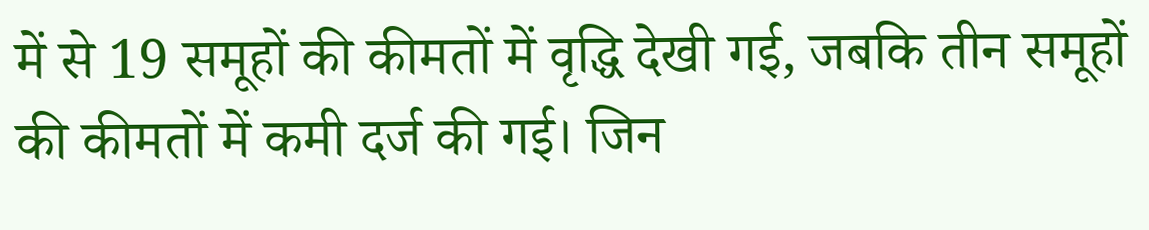में से 19 समूहों की कीमतों में वृद्धि देखी गई, जबकि तीन समूहों की कीमतों में कमी दर्ज की गई। जिन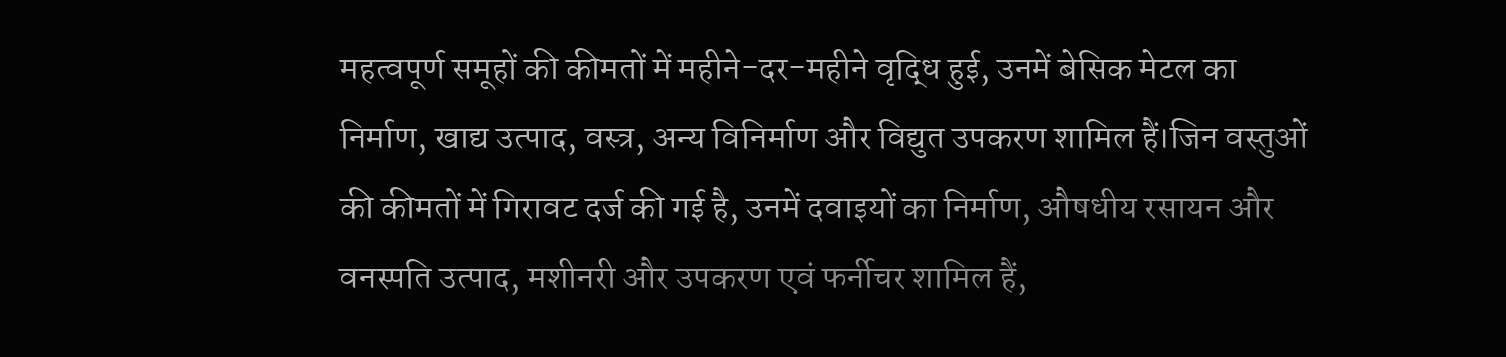महत्वपूर्ण समूहों की कीमतों में महीने-दर-महीने वृद्धि हुई, उनमें बेसिक मेटल का निर्माण, खाद्य उत्पाद, वस्त्र, अन्य विनिर्माण और विद्युत उपकरण शामिल हैं।जिन वस्तुओं की कीमतों में गिरावट दर्ज की गई है, उनमें दवाइयों का निर्माण, औषधीय रसायन और वनस्पति उत्पाद, मशीनरी और उपकरण एवं फर्नीचर शामिल हैं,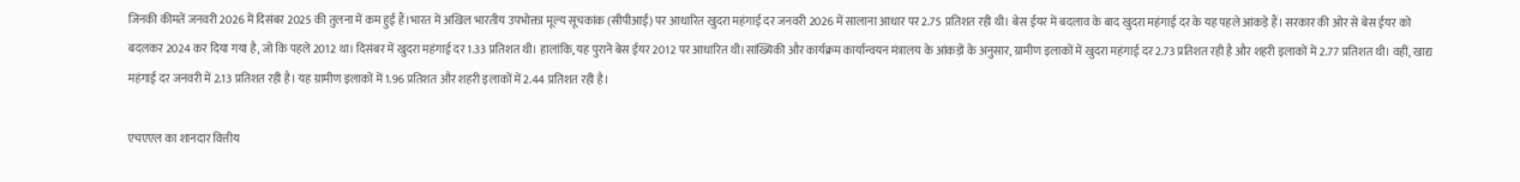जिनकी कीमतें जनवरी 2026 में दिसंबर 2025 की तुलना में कम हुई हैं।भारत में अखिल भारतीय उपभोक्ता मूल्य सूचकांक (सीपीआई) पर आधारित खुदरा महंगाई दर जनवरी 2026 में सालाना आधार पर 2.75 प्रतिशत रही थी। बेस ईयर में बदलाव के बाद खुदरा महंगाई दर के यह पहले आंकड़े हैं। सरकार की ओर से बेस ईयर को बदलकर 2024 कर दिया गया है, जो कि पहले 2012 था। दिसंबर में खुदरा महंगाई दर 1.33 प्रतिशत थी। हालांकि, यह पुराने बेस ईयर 2012 पर आधारित थी।सांख्यिकी और कार्यक्रम कार्यान्वयन मंत्रालय के आंकड़ों के अनुसार, ग्रामीण इलाकों में खुदरा महंगाई दर 2.73 प्रतिशत रही है और शहरी इलाकों में 2.77 प्रतिशत थी। वहीं, खाद्य महंगाई दर जनवरी में 2.13 प्रतिशत रही है। यह ग्रामीण इलाकों में 1.96 प्रतिशत और शहरी इलाकों में 2.44 प्रतिशत रही है।

एचएएल का शानदार वित्तीय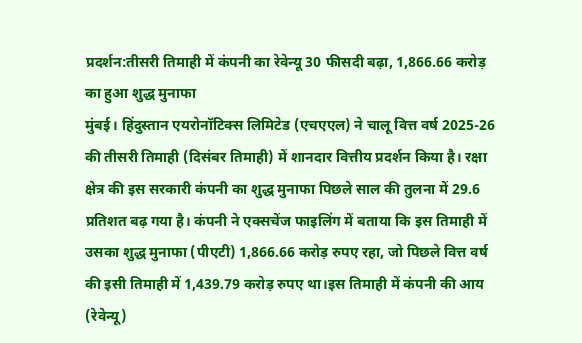प्रदर्शन:तीसरी तिमाही में कंपनी का रेवेन्यू 30 फीसदी बढ़ा, 1,866.66 करोड़ का हुआ शुद्ध मुनाफा
मुंबई। हिंदुस्तान एयरोनॉटिक्स लिमिटेड (एचएएल) ने चालू वित्त वर्ष 2025-26 की तीसरी तिमाही (दिसंबर तिमाही) में शानदार वित्तीय प्रदर्शन किया है। रक्षा क्षेत्र की इस सरकारी कंपनी का शुद्ध मुनाफा पिछले साल की तुलना में 29.6 प्रतिशत बढ़ गया है। कंपनी ने एक्सचेंज फाइलिंग में बताया कि इस तिमाही में उसका शुद्ध मुनाफा (पीएटी) 1,866.66 करोड़ रुपए रहा, जो पिछले वित्त वर्ष की इसी तिमाही में 1,439.79 करोड़ रुपए था।इस तिमाही में कंपनी की आय (रेवेन्यू)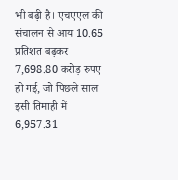भी बढ़ी है। एचएएल की संचालन से आय 10.65 प्रतिशत बढ़कर 7,698.80 करोड़ रुपए हो गई, जो पिछले साल इसी तिमाही में 6,957.31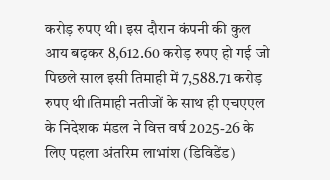करोड़ रुपए थी। इस दौरान कंपनी की कुल आय बढ़कर 8,612.60 करोड़ रुपए हो गई जो पिछले साल इसी तिमाही में 7,588.71 करोड़ रुपए थी।तिमाही नतीजों के साथ ही एचएएल के निदेशक मंडल ने वित्त वर्ष 2025-26 के लिए पहला अंतरिम लाभांश (डिविडेंड)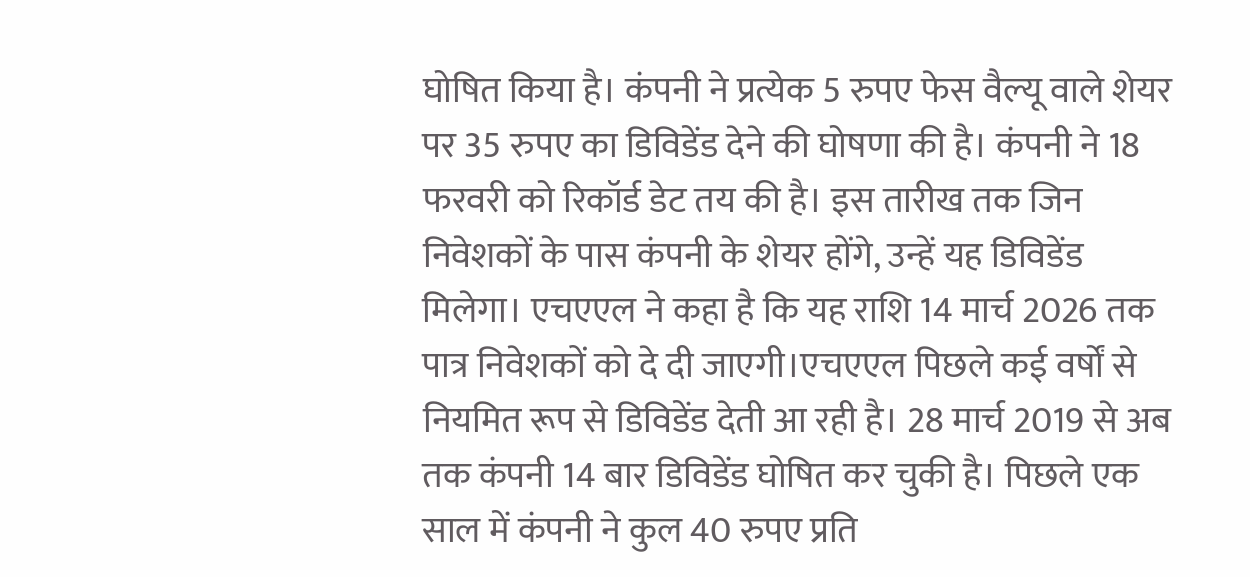घोषित किया है। कंपनी ने प्रत्येक 5 रुपए फेस वैल्यू वाले शेयर पर 35 रुपए का डिविडेंड देने की घोषणा की है। कंपनी ने 18 फरवरी को रिकॉर्ड डेट तय की है। इस तारीख तक जिन निवेशकों के पास कंपनी के शेयर होंगे, उन्हें यह डिविडेंड मिलेगा। एचएएल ने कहा है कि यह राशि 14 मार्च 2026 तक पात्र निवेशकों को दे दी जाएगी।एचएएल पिछले कई वर्षों से नियमित रूप से डिविडेंड देती आ रही है। 28 मार्च 2019 से अब तक कंपनी 14 बार डिविडेंड घोषित कर चुकी है। पिछले एक साल में कंपनी ने कुल 40 रुपए प्रति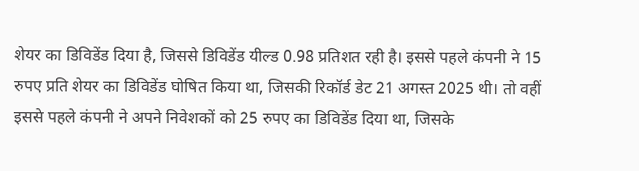शेयर का डिविडेंड दिया है, जिससे डिविडेंड यील्ड 0.98 प्रतिशत रही है। इससे पहले कंपनी ने 15 रुपए प्रति शेयर का डिविडेंड घोषित किया था, जिसकी रिकॉर्ड डेट 21 अगस्त 2025 थी। तो वहीं इससे पहले कंपनी ने अपने निवेशकों को 25 रुपए का डिविडेंड दिया था, जिसके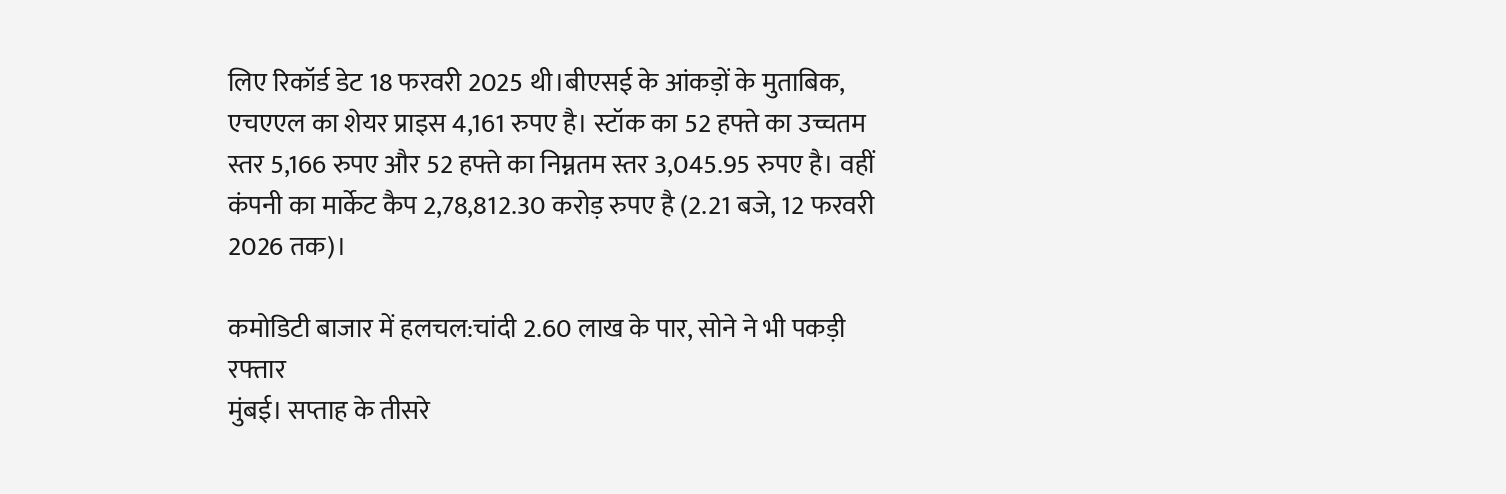लिए रिकॉर्ड डेट 18 फरवरी 2025 थी।बीएसई के आंकड़ों के मुताबिक, एचएएल का शेयर प्राइस 4,161 रुपए है। स्टॉक का 52 हफ्ते का उच्चतम स्तर 5,166 रुपए और 52 हफ्ते का निम्नतम स्तर 3,045.95 रुपए है। वहीं कंपनी का मार्केट कैप 2,78,812.30 करोड़ रुपए है (2.21 बजे, 12 फरवरी 2026 तक)।

कमोडिटी बाजार में हलचल:चांदी 2.60 लाख के पार, सोने ने भी पकड़ी रफ्तार
मुंबई। सप्ताह के तीसरे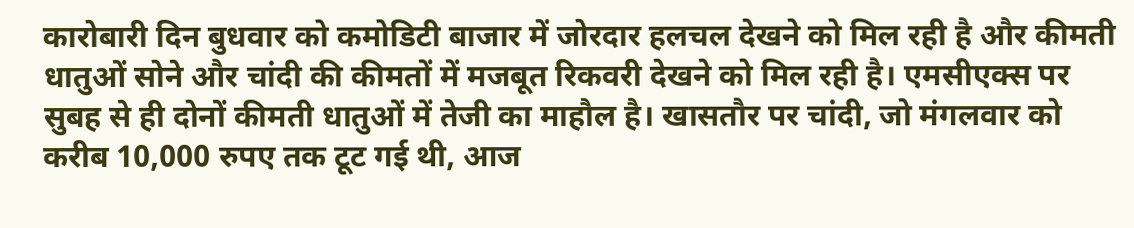कारोबारी दिन बुधवार को कमोडिटी बाजार में जोरदार हलचल देखने को मिल रही है और कीमती धातुओं सोने और चांदी की कीमतों में मजबूत रिकवरी देखने को मिल रही है। एमसीएक्स पर सुबह से ही दोनों कीमती धातुओं में तेजी का माहौल है। खासतौर पर चांदी, जो मंगलवार को करीब 10,000 रुपए तक टूट गई थी, आज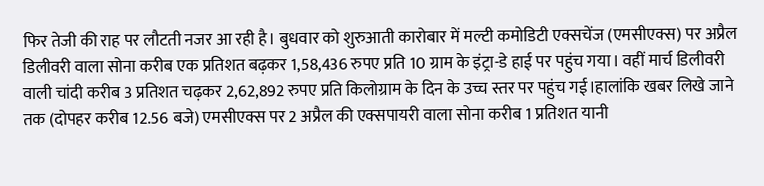फिर तेजी की राह पर लौटती नजर आ रही है। बुधवार को शुरुआती कारोबार में मल्टी कमोडिटी एक्सचेंज (एमसीएक्स) पर अप्रैल डिलीवरी वाला सोना करीब एक प्रतिशत बढ़कर 1,58,436 रुपए प्रति 10 ग्राम के इंट्रा-डे हाई पर पहुंच गया। वहीं मार्च डिलीवरी वाली चांदी करीब 3 प्रतिशत चढ़कर 2,62,892 रुपए प्रति किलोग्राम के दिन के उच्च स्तर पर पहुंच गई।हालांकि खबर लिखे जाने तक (दोपहर करीब 12.56 बजे) एमसीएक्स पर 2 अप्रैल की एक्सपायरी वाला सोना करीब 1 प्रतिशत यानी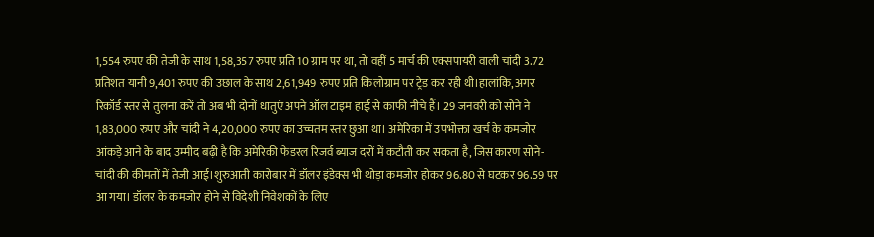1,554 रुपए की तेजी के साथ 1,58,357 रुपए प्रति 10 ग्राम पर था, तो वहीं 5 मार्च की एक्सपायरी वाली चांदी 3.72 प्रतिशत यानी 9,401 रुपए की उछाल के साथ 2,61,949 रुपए प्रति किलोग्राम पर ट्रेड कर रही थी।हालांकि, अगर रिकॉर्ड स्तर से तुलना करें तो अब भी दोनों धातुएं अपने ऑल टाइम हाई से काफी नीचे हैं। 29 जनवरी को सोने ने 1,83,000 रुपए और चांदी ने 4,20,000 रुपए का उच्चतम स्तर छुआ था। अमेरिका में उपभोक्ता खर्च के कमजोर आंकड़े आने के बाद उम्मीद बढ़ी है कि अमेरिकी फेडरल रिजर्व ब्याज दरों में कटौती कर सकता है, जिस कारण सोने-चांदी की कीमतों में तेजी आई।शुरुआती कारोबार में डॉलर इंडेक्स भी थोड़ा कमजोर होकर 96.80 से घटकर 96.59 पर आ गया। डॉलर के कमजोर होने से विदेशी निवेशकों के लिए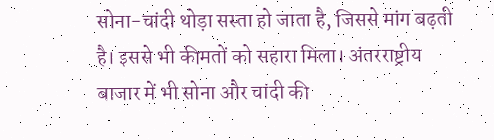सोना-चांदी थोड़ा सस्ता हो जाता है, जिससे मांग बढ़ती है। इससे भी कीमतों को सहारा मिला। अंतरराष्ट्रीय बाजार में भी सोना और चांदी की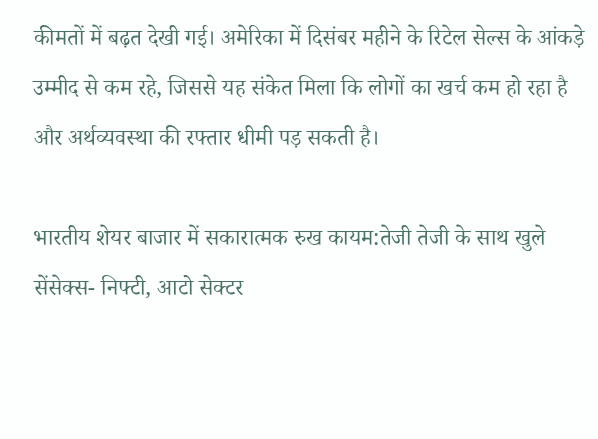कीमतों में बढ़त देखी गई। अमेरिका में दिसंबर महीने के रिटेल सेल्स के आंकड़े उम्मीद से कम रहे, जिससे यह संकेत मिला कि लोगों का खर्च कम हो रहा है और अर्थव्यवस्था की रफ्तार धीमी पड़ सकती है।

भारतीय शेयर बाजार में सकारात्मक रुख कायम:तेजी तेजी के साथ खुले सेंसेक्स- निफ्टी, आटो सेक्टर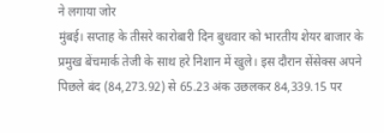ने लगाया जोर
मुंबई। सप्ताह के तीसरे कारोबारी दिन बुधवार को भारतीय शेयर बाजार के प्रमुख बेंचमार्क तेजी के साथ हरे निशान में खुले। इस दौरान सेंसेक्स अपने पिछले बंद (84,273.92) से 65.23 अंक उछलकर 84,339.15 पर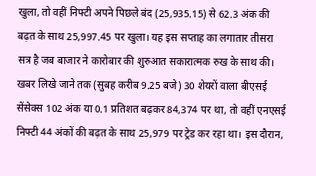खुला, तो वहीं निफ्टी अपने पिछले बंद (25,935.15) से 62.3 अंक की बढ़त के साथ 25,997.45 पर खुला। यह इस सप्ताह का लगातार तीसरा सत्र है जब बाजार ने कारोबार की शुरुआत सकारात्मक रुख के साथ की। खबर लिखे जाने तक (सुबह करीब 9.25 बजे) 30 शेयरों वाला बीएसई सेंसेक्स 102 अंक या 0.1 प्रतिशत बढ़कर 84,374 पर था, तो वहीं एनएसई निफ्टी 44 अंकों की बढ़त के साथ 25,979 पर ट्रेड कर रहा था। इस दौरान,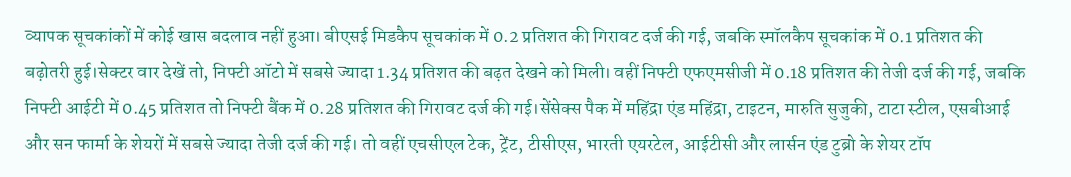व्यापक सूचकांकों में कोई खास बदलाव नहीं हुआ। बीएसई मिडकैप सूचकांक में 0.2 प्रतिशत की गिरावट दर्ज की गई, जबकि स्मॉलकैप सूचकांक में 0.1 प्रतिशत की बढ़ोतरी हुई।सेक्टर वार देखें तो, निफ्टी ऑटो में सबसे ज्यादा 1.34 प्रतिशत की बढ़त देखने को मिली। वहीं निफ्टी एफएमसीजी में 0.18 प्रतिशत की तेजी दर्ज की गई, जबकि निफ्टी आईटी में 0.45 प्रतिशत तो निफ्टी बैंक में 0.28 प्रतिशत की गिरावट दर्ज की गई।सेंसेक्स पैक में महिंद्रा एंड महिंद्रा, टाइटन, मारुति सुजुकी, टाटा स्टील, एसबीआई और सन फार्मा के शेयरों में सबसे ज्यादा तेजी दर्ज की गई। तो वहीं एचसीएल टेक, ट्रेंट, टीसीएस, भारती एयरटेल, आईटीसी और लार्सन एंड टुब्रो के शेयर टॉप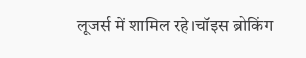लूजर्स में शामिल रहे।चॉइस ब्रोकिंग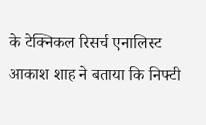के टेक्निकल रिसर्च एनालिस्ट आकाश शाह ने बताया कि निफ्टी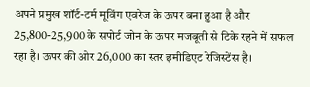अपने प्रमुख शॉर्ट-टर्म मूविंग एवरेज के ऊपर बना हुआ है और 25,800-25,900 के सपोर्ट जोन के ऊपर मजबूती से टिके रहने में सफल रहा है। ऊपर की ओर 26,000 का स्तर इमीडिएट रेजिस्टेंस है।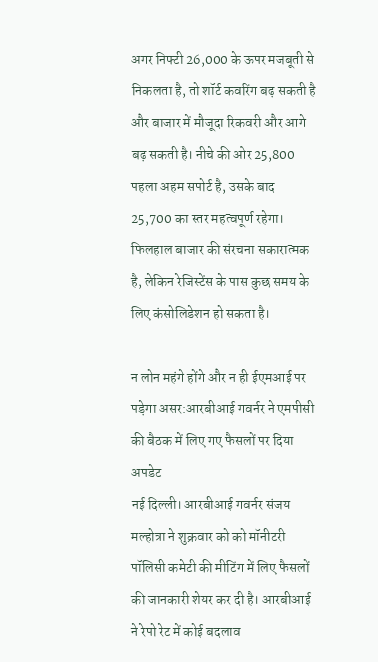अगर निफ्टी 26,000 के ऊपर मजबूती से निकलता है, तो शॉर्ट कवरिंग बढ़ सकती है और बाजार में मौजूदा रिकवरी और आगे बढ़ सकती है। नीचे की ओर 25,800 पहला अहम सपोर्ट है, उसके बाद 25,700 का स्तर महत्वपूर्ण रहेगा। फिलहाल बाजार की संरचना सकारात्मक है, लेकिन रेजिस्टेंस के पास कुछ समय के लिए कंसोलिडेशन हो सकता है।

न लोन महंगे होंगे और न ही ईएमआई पर पड़ेगा असर:आरबीआई गवर्नर ने एमपीसी की बैठक में लिए गए फैसलों पर दिया अपडेट
नई दिल्ली। आरबीआई गवर्नर संजय मल्होत्रा ने शुक्रवार को को मॉनीटरी पॉलिसी कमेटी की मीटिंग में लिए फैसलों की जानकारी शेयर कर दी है। आरबीआई ने रेपो रेट में कोई बदलाव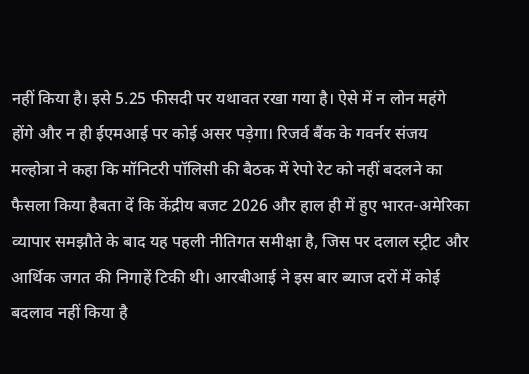नहीं किया है। इसे 5.25 फीसदी पर यथावत रखा गया है। ऐसे में न लोन महंगे होंगे और न ही ईएमआई पर कोई असर पड़ेगा। रिजर्व बैंक के गवर्नर संजय मल्होत्रा ने कहा कि मॉनिटरी पॉलिसी की बैठक में रेपो रेट को नहीं बदलने का फैसला किया हैबता दें कि केंद्रीय बजट 2026 और हाल ही में हुए भारत-अमेरिका व्यापार समझौते के बाद यह पहली नीतिगत समीक्षा है, जिस पर दलाल स्ट्रीट और आर्थिक जगत की निगाहें टिकी थी। आरबीआई ने इस बार ब्याज दरों में कोई बदलाव नहीं किया है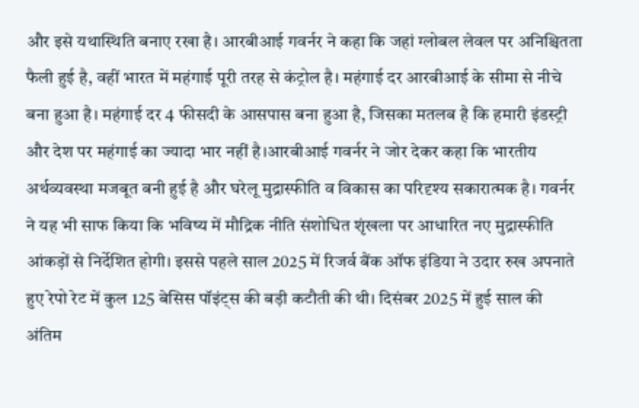और इसे यथास्थिति बनाए रखा है। आरबीआई गवर्नर ने कहा कि जहां ग्लोबल लेवल पर अनिश्चितता फैली हुई है, वहीं भारत में महंगाई पूरी तरह से कंट्रोल है। महंगाई दर आरबीआई के सीमा से नीचे बना हुआ है। महंगाई दर 4 फीसदी के आसपास बना हुआ है, जिसका मतलब है कि हमारी इंडस्ट्री और देश पर महंगाई का ज्यादा भार नहीं है।आरबीआई गवर्नर ने जोर देकर कहा कि भारतीय अर्थव्यवस्था मजबूत बनी हुई है और घरेलू मुद्रास्फीति व विकास का परिदृश्य सकारात्मक है। गवर्नर ने यह भी साफ किया कि भविष्य में मौद्रिक नीति संशोधित शृंखला पर आधारित नए मुद्रास्फीति आंकड़ों से निर्देशित होगी। इससे पहले साल 2025 में रिजर्व बैंक ऑफ इंडिया ने उदार रुख अपनाते हुए रेपो रेट में कुल 125 बेसिस पॉइंट्स की बड़ी कटौती की थी। दिसंबर 2025 में हुई साल की अंतिम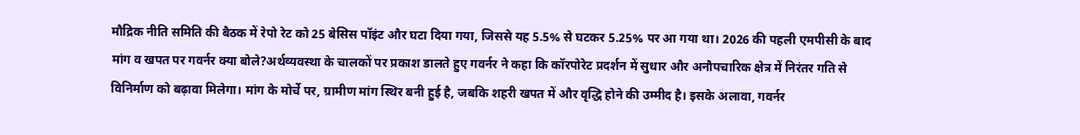मौद्रिक नीति समिति की बैठक में रेपो रेट को 25 बेसिस पॉइंट और घटा दिया गया, जिससे यह 5.5% से घटकर 5.25% पर आ गया था। 2026 की पहली एमपीसी के बाद मांग व खपत पर गवर्नर क्या बोले?अर्थव्यवस्था के चालकों पर प्रकाश डालते हुए गवर्नर ने कहा कि कॉरपोरेट प्रदर्शन में सुधार और अनौपचारिक क्षेत्र में निरंतर गति से विनिर्माण को बढ़ावा मिलेगा। मांग के मोर्चे पर, ग्रामीण मांग स्थिर बनी हुई है, जबकि शहरी खपत में और वृद्धि होने की उम्मीद है। इसके अलावा, गवर्नर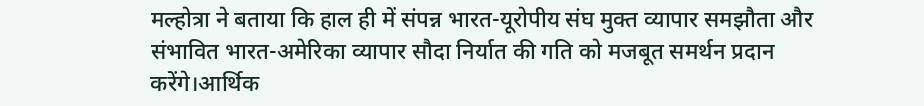मल्होत्रा ने बताया कि हाल ही में संपन्न भारत-यूरोपीय संघ मुक्त व्यापार समझौता और संभावित भारत-अमेरिका व्यापार सौदा निर्यात की गति को मजबूत समर्थन प्रदान करेंगे।आर्थिक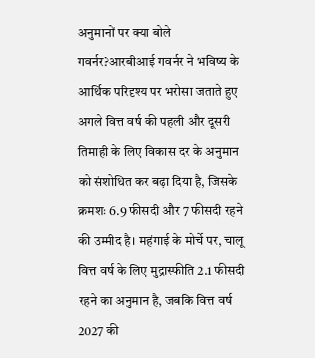अनुमानों पर क्या बोले गवर्नर?आरबीआई गवर्नर ने भविष्य के आर्थिक परिदृश्य पर भरोसा जताते हुए अगले वित्त वर्ष की पहली और दूसरी तिमाही के लिए विकास दर के अनुमान को संशोधित कर बढ़ा दिया है, जिसके क्रमशः 6.9 फीसदी और 7 फीसदी रहने की उम्मीद है। महंगाई के मोर्चे पर, चालू वित्त वर्ष के लिए मुद्रास्फीति 2.1 फीसदी रहने का अनुमान है, जबकि वित्त वर्ष 2027 की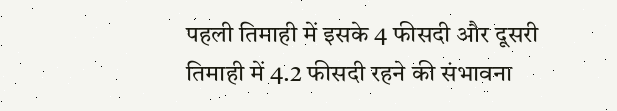पहली तिमाही में इसके 4 फीसदी और दूसरी तिमाही में 4.2 फीसदी रहने की संभावना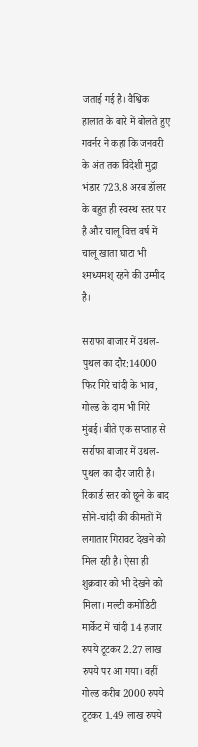जताई गई है। वैश्विक हालात के बारे में बोलते हुए गवर्नर ने कहा कि जनवरी के अंत तक विदेशी मुद्रा भंडार 723.8 अरब डॉलर के बहुत ही स्वस्थ स्तर पर है और चालू वित्त वर्ष में चालू खाता घाटा भी श्मध्यमश् रहने की उम्मीद है।

सराफा बाजार में उथल-पुथल का दौर:14000 फिर गिरे चांदी के भाव, गोल्ड के दाम भी गिरे
मुंबई। बीते एक सप्ताह से सर्राफा बाजार में उथल-पुथल का दौर जारी है। रिकार्ड स्तर को छूने के बाद सोने-चांदी की कीमतों में लगातार गिरावट देखने को मिल रही है। ऐसा ही शुक्रवार को भी देखने को मिला। मल्टी कमोडिटी मार्केट में चांदी 14 हजार रुपये टूटकर 2.27 लाख रुपये पर आ गया। वहीं गोल्ड करीब 2000 रुपये टूटकर 1.49 लाख रुपये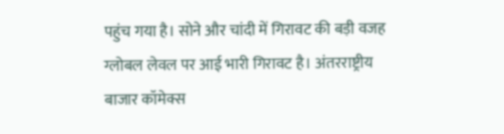पहुंच गया है। सोने और चांदी में गिरावट की बड़ी वजह ग्लोबल लेवल पर आई भारी गिरावट है। अंतरराष्ट्रीय बाजार कॉमेक्स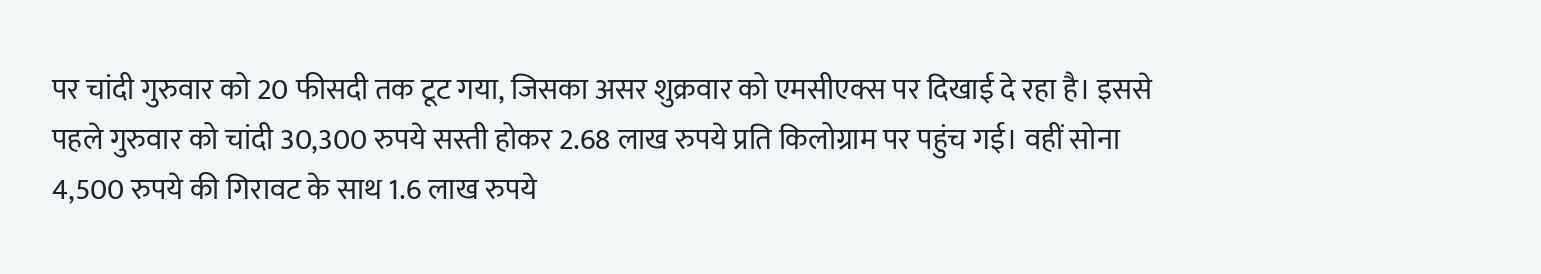पर चांदी गुरुवार को 20 फीसदी तक टूट गया, जिसका असर शुक्रवार को एमसीएक्स पर दिखाई दे रहा है। इससे पहले गुरुवार को चांदी 30,300 रुपये सस्ती होकर 2.68 लाख रुपये प्रति किलोग्राम पर पहुंच गई। वहीं सोना 4,500 रुपये की गिरावट के साथ 1.6 लाख रुपये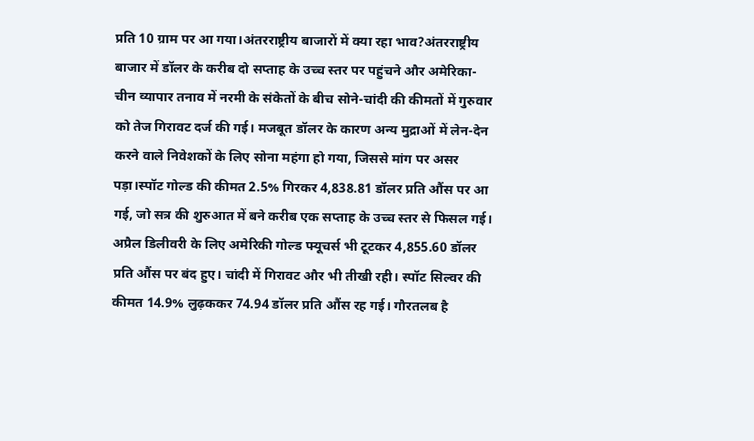प्रति 10 ग्राम पर आ गया।अंतरराष्ट्रीय बाजारों में क्या रहा भाव?अंतरराष्ट्रीय बाजार में डॉलर के करीब दो सप्ताह के उच्च स्तर पर पहुंचने और अमेरिका-चीन व्यापार तनाव में नरमी के संकेतों के बीच सोने-चांदी की कीमतों में गुरुवार को तेज गिरावट दर्ज की गई। मजबूत डॉलर के कारण अन्य मुद्राओं में लेन-देन करने वाले निवेशकों के लिए सोना महंगा हो गया, जिससे मांग पर असर पड़ा।स्पॉट गोल्ड की कीमत 2.5% गिरकर 4,838.81 डॉलर प्रति औंस पर आ गई, जो सत्र की शुरुआत में बने करीब एक सप्ताह के उच्च स्तर से फिसल गई। अप्रैल डिलीवरी के लिए अमेरिकी गोल्ड फ्यूचर्स भी टूटकर 4,855.60 डॉलर प्रति औंस पर बंद हुए। चांदी में गिरावट और भी तीखी रही। स्पॉट सिल्वर की कीमत 14.9% लुढ़ककर 74.94 डॉलर प्रति औंस रह गई। गौरतलब है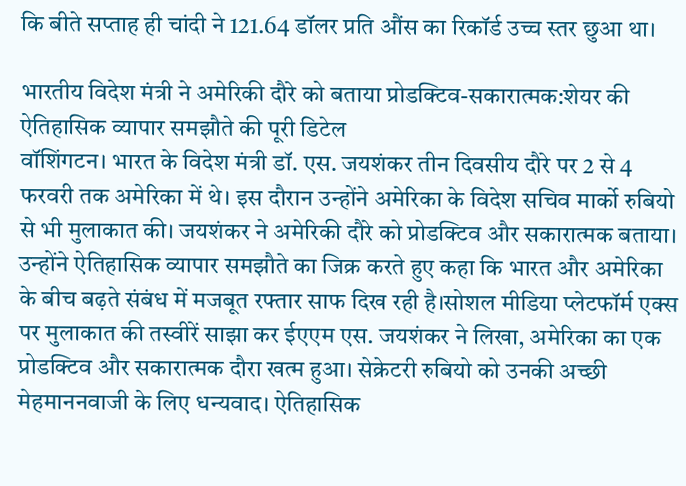कि बीते सप्ताह ही चांदी ने 121.64 डॉलर प्रति औंस का रिकॉर्ड उच्च स्तर छुआ था।

भारतीय विदेश मंत्री ने अमेरिकी दौरे को बताया प्रोडक्टिव-सकारात्मक:शेयर की ऐतिहासिक व्यापार समझौते की पूरी डिटेल
वॉशिंगटन। भारत के विदेश मंत्री डॉ. एस. जयशंकर तीन दिवसीय दौरे पर 2 से 4 फरवरी तक अमेरिका में थे। इस दौरान उन्होंने अमेरिका के विदेश सचिव मार्को रुबियो से भी मुलाकात की। जयशंकर ने अमेरिकी दौरे को प्रोडक्टिव और सकारात्मक बताया। उन्होंने ऐतिहासिक व्यापार समझौते का जिक्र करते हुए कहा कि भारत और अमेरिका के बीच बढ़ते संबंध में मजबूत रफ्तार साफ दिख रही है।सोशल मीडिया प्लेटफॉर्म एक्स पर मुलाकात की तस्वीरें साझा कर ईएएम एस. जयशंकर ने लिखा, अमेरिका का एक प्रोडक्टिव और सकारात्मक दौरा खत्म हुआ। सेक्रेटरी रुबियो को उनकी अच्छी मेहमाननवाजी के लिए धन्यवाद। ऐतिहासिक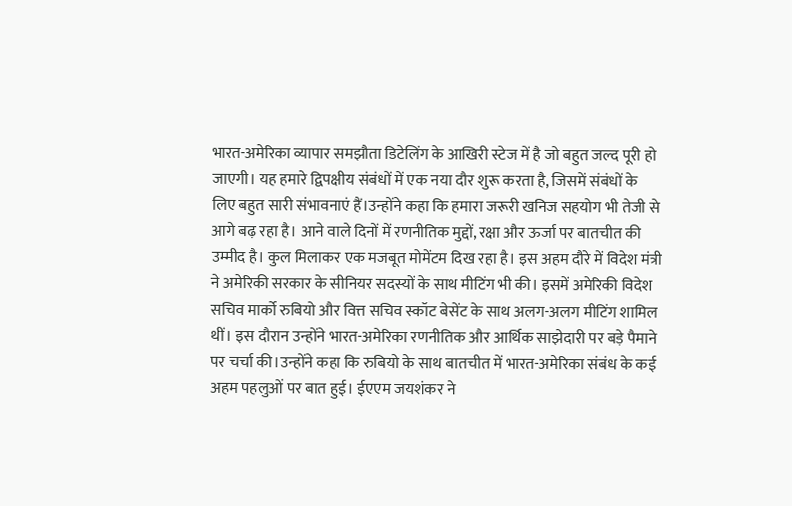भारत-अमेरिका व्यापार समझौता डिटेलिंग के आखिरी स्टेज में है जो बहुत जल्द पूरी हो जाएगी। यह हमारे द्विपक्षीय संबंधों में एक नया दौर शुरू करता है, जिसमें संबंधों के लिए बहुत सारी संभावनाएं हैं।उन्होंने कहा कि हमारा जरूरी खनिज सहयोग भी तेजी से आगे बढ़ रहा है। आने वाले दिनों में रणनीतिक मुद्दों, रक्षा और ऊर्जा पर बातचीत की उम्मीद है। कुल मिलाकर एक मजबूत मोमेंटम दिख रहा है। इस अहम दौरे में विदेश मंत्री ने अमेरिकी सरकार के सीनियर सदस्यों के साथ मीटिंग भी की। इसमें अमेरिकी विदेश सचिव मार्को रुबियो और वित्त सचिव स्कॉट बेसेंट के साथ अलग-अलग मीटिंग शामिल थीं। इस दौरान उन्होंने भारत-अमेरिका रणनीतिक और आर्थिक साझेदारी पर बड़े पैमाने पर चर्चा की।उन्होंने कहा कि रुबियो के साथ बातचीत में भारत-अमेरिका संबंध के कई अहम पहलुओं पर बात हुई। ईएएम जयशंकर ने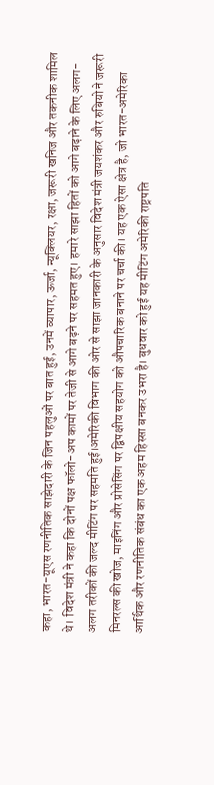कहा, भारत-यूएस रणनीतिक साझेदारी के जिन पहलुओं पर बात हुई, उनमें व्यापार, ऊर्जा, न्यूक्लियर, रक्षा, जरूरी खनिज और तकनीक शामिल थे। विदेश मंत्री ने कहा कि दोनों पक्ष फॉलो-अप कामों पर तेजी से आगे बढ़ने पर सहमत हुए। हमारे साझा हितों को आगे बढ़ाने के लिए अलग-अलग तरीकों की जल्द मीटिंग पर सहमति हुई।अमेरिकी विभाग की ओर से साझा जानकारी के अनुसार विदेश मंत्री जयशंकर और रुबियो ने जरूरी मिनरल्स की खोज, माइनिंग और प्रोसेसिंग पर द्विपक्षीय सहयोग को औपचारिक बनाने पर चर्चा की। यह एक ऐसा क्षेत्र है, जो भारत-अमेरिका आर्थिक और रणनीतिक संबंध का एक अहम हिस्सा बनकर उभरा है। बुधवार को हुई यह मीटिंग अमेरिकी राष्ट्रपति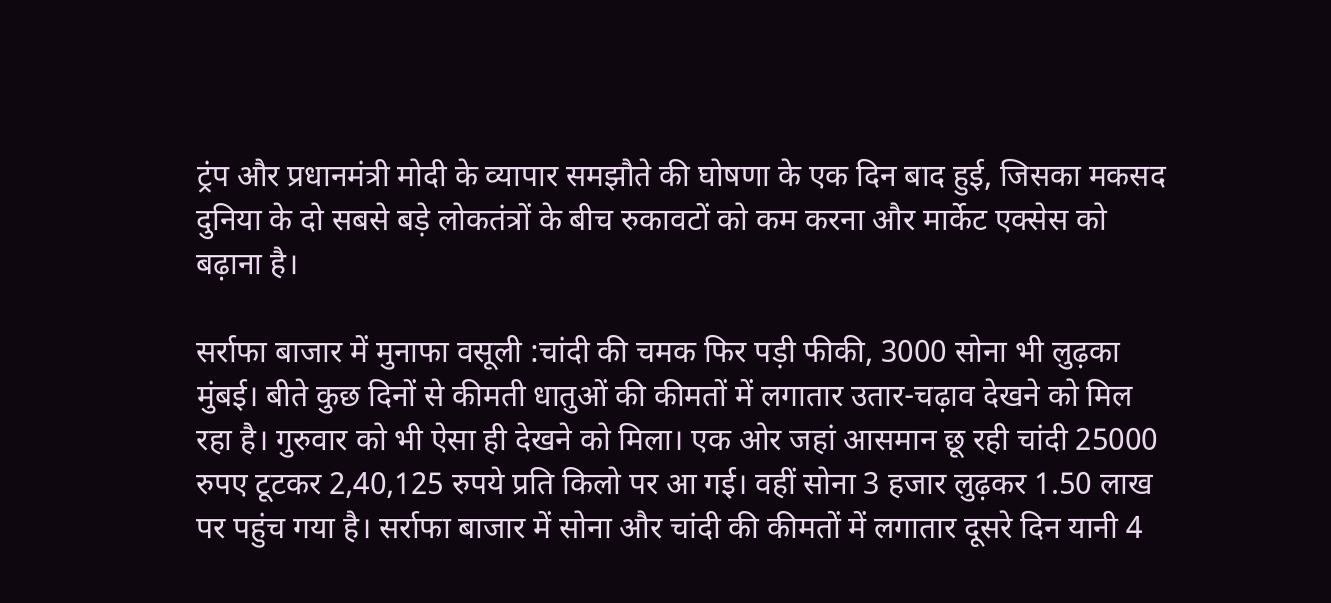ट्रंप और प्रधानमंत्री मोदी के व्यापार समझौते की घोषणा के एक दिन बाद हुई, जिसका मकसद दुनिया के दो सबसे बड़े लोकतंत्रों के बीच रुकावटों को कम करना और मार्केट एक्सेस को बढ़ाना है।

सर्राफा बाजार में मुनाफा वसूली :चांदी की चमक फिर पड़ी फीकी, 3000 सोना भी लुढ़का
मुंबई। बीते कुछ दिनों से कीमती धातुओं की कीमतों में लगातार उतार-चढ़ाव देखने को मिल रहा है। गुरुवार को भी ऐसा ही देखने को मिला। एक ओर जहां आसमान छू रही चांदी 25000 रुपए टूटकर 2,40,125 रुपये प्रति किलो पर आ गई। वहीं सोना 3 हजार लुढ़कर 1.50 लाख पर पहुंच गया है। सर्राफा बाजार में सोना और चांदी की कीमतों में लगातार दूसरे दिन यानी 4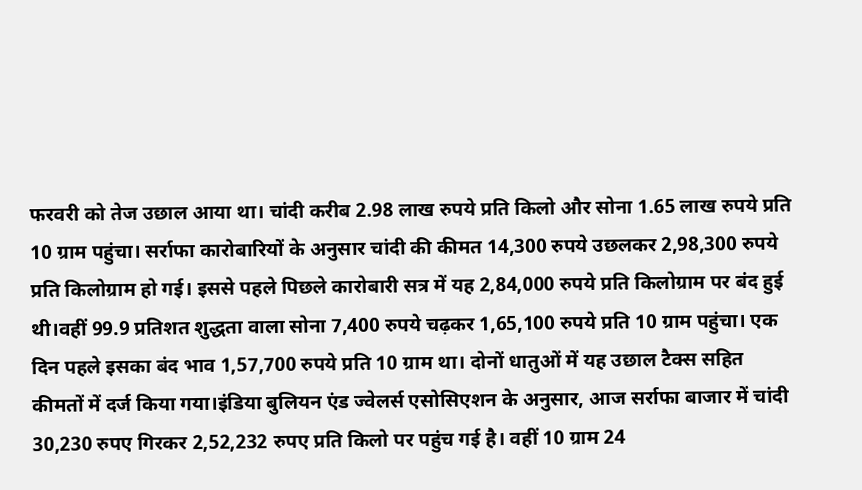फरवरी को तेज उछाल आया था। चांदी करीब 2.98 लाख रुपये प्रति किलो और सोना 1.65 लाख रुपये प्रति 10 ग्राम पहुंचा। सर्राफा कारोबारियों के अनुसार चांदी की कीमत 14,300 रुपये उछलकर 2,98,300 रुपये प्रति किलोग्राम हो गई। इससे पहले पिछले कारोबारी सत्र में यह 2,84,000 रुपये प्रति किलोग्राम पर बंद हुई थी।वहीं 99.9 प्रतिशत शुद्धता वाला सोना 7,400 रुपये चढ़कर 1,65,100 रुपये प्रति 10 ग्राम पहुंचा। एक दिन पहले इसका बंद भाव 1,57,700 रुपये प्रति 10 ग्राम था। दोनों धातुओं में यह उछाल टैक्स सहित कीमतों में दर्ज किया गया।इंडिया बुलियन एंड ज्वेलर्स एसोसिएशन के अनुसार, आज सर्राफा बाजार में चांदी 30,230 रुपए गिरकर 2,52,232 रुपए प्रति किलो पर पहुंच गई है। वहीं 10 ग्राम 24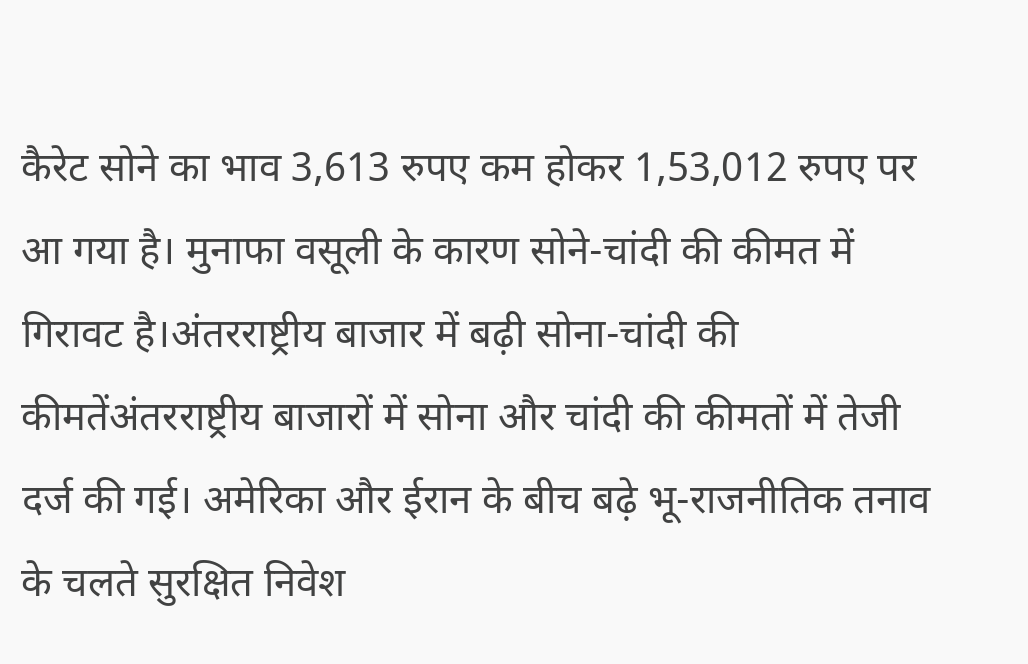कैरेट सोने का भाव 3,613 रुपए कम होकर 1,53,012 रुपए पर आ गया है। मुनाफा वसूली के कारण सोने-चांदी की कीमत में गिरावट है।अंतरराष्ट्रीय बाजार में बढ़ी सोना-चांदी की कीमतेंअंतरराष्ट्रीय बाजारों में सोना और चांदी की कीमतों में तेजी दर्ज की गई। अमेरिका और ईरान के बीच बढ़े भू-राजनीतिक तनाव के चलते सुरक्षित निवेश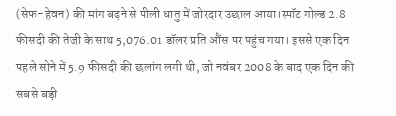(सेफ-हेवन) की मांग बढ़ने से पीली धातु में जोरदार उछाल आया।स्पॉट गोल्ड 2.8 फीसदी की तेजी के साथ 5,076.01 डॉलर प्रति औंस पर पहुंच गया। इससे एक दिन पहले सोने में 5.9 फीसदी की छलांग लगी थी, जो नवंबर 2008 के बाद एक दिन की सबसे बड़ी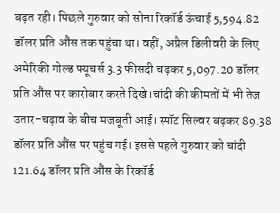बढ़त रही। पिछले गुरुवार को सोना रिकॉर्ड ऊंचाई 5,594.82 डॉलर प्रति औंस तक पहुंचा था। वहीं, अप्रैल डिलीवरी के लिए अमेरिकी गोल्ड फ्यूचर्स 3.3 फीसदी चढ़कर 5,097.20 डॉलर प्रति औंस पर कारोबार करते दिखे।चांदी की कीमतों में भी तेज उतार-चढ़ाव के बीच मजबूती आई। स्पॉट सिल्वर बढ़कर 89.38 डॉलर प्रति औंस पर पहुंच गई। इससे पहले गुरुवार को चांदी 121.64 डॉलर प्रति औंस के रिकॉर्ड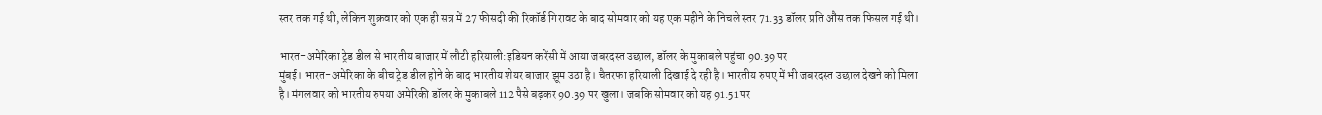स्तर तक गई थी, लेकिन शुक्रवार को एक ही सत्र में 27 फीसदी की रिकॉर्ड गिरावट के बाद सोमवार को यह एक महीने के निचले स्तर 71.33 डॉलर प्रति औंस तक फिसल गई थी।

भारत-अमेरिका ट्रेड डील से भारतीय बाजार में लौटी हरियाली:इडियन करेंसी में आया जबरदस्त उछाल, डॉलर के मुकाबले पहुंचा 90.39 पर
मुंबई। भारत-अमेरिका के बीच ट्रेड डील होने के बाद भारतीय शेयर बाजार झूम उठा है। चैतरफा हरियाली दिखाई दे रही है। भारतीय रुपए में भी जबरदस्त उछाल देखने को मिला है। मंगलवार को भारतीय रुपया अमेरिकी डॉलर के मुकाबले 112 पैसे बढ़कर 90.39 पर खुला। जबकि सोमवार को यह 91.51 पर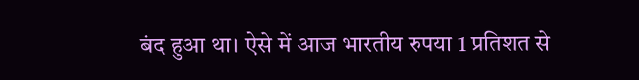बंद हुआ था। ऐसे में आज भारतीय रुपया 1 प्रतिशत से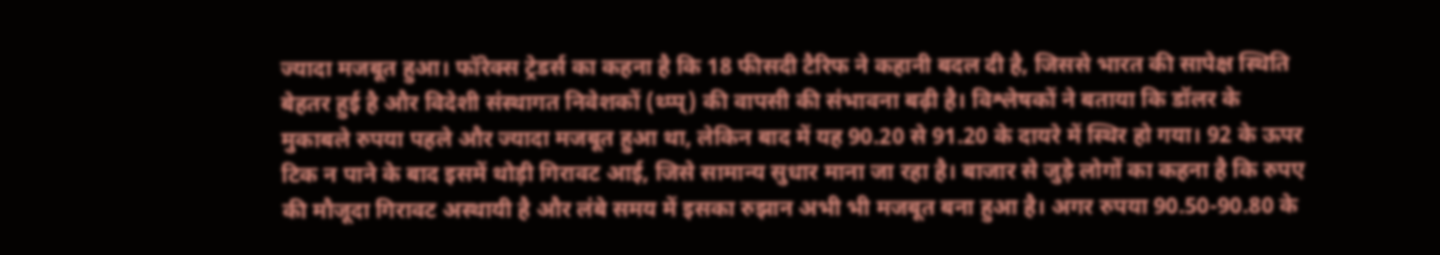ज्यादा मजबूत हुआ। फॉरेक्स ट्रेडर्स का कहना है कि 18 फीसदी टैरिफ ने कहानी बदल दी है, जिससे भारत की सापेक्ष स्थिति बेहतर हुई है और विदेशी संस्थागत निवेशकों (थ्प्प्) की वापसी की संभावना बढ़ी है। विश्लेषकों ने बताया कि डॉलर के मुकाबले रुपया पहले और ज्यादा मजबूत हुआ था, लेकिन बाद में यह 90.20 से 91.20 के दायरे में स्थिर हो गया। 92 के ऊपर टिक न पाने के बाद इसमें थोड़ी गिरावट आई, जिसे सामान्य सुधार माना जा रहा है। बाजार से जुड़े लोगों का कहना है कि रुपए की मौजूदा गिरावट अस्थायी है और लंबे समय में इसका रुझान अभी भी मजबूत बना हुआ है। अगर रुपया 90.50-90.80 के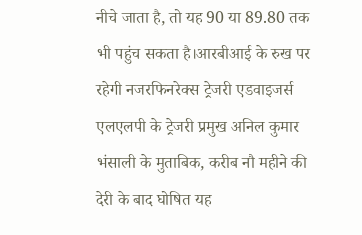नीचे जाता है, तो यह 90 या 89.80 तक भी पहुंच सकता है।आरबीआई के रुख पर रहेगी नजरफिनरेक्स ट्रेजरी एडवाइजर्स एलएलपी के ट्रेजरी प्रमुख अनिल कुमार भंसाली के मुताबिक, करीब नौ महीने की देरी के बाद घोषित यह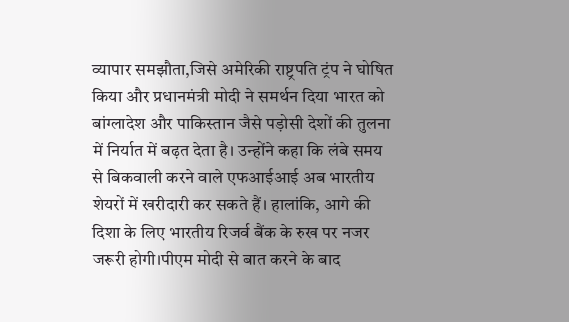व्यापार समझौता,जिसे अमेरिकी राष्ट्रपति ट्रंप ने घोषित किया और प्रधानमंत्री मोदी ने समर्थन दिया भारत को बांग्लादेश और पाकिस्तान जैसे पड़ोसी देशों की तुलना में निर्यात में बढ़त देता है। उन्होंने कहा कि लंबे समय से बिकवाली करने वाले एफआईआई अब भारतीय शेयरों में खरीदारी कर सकते हैं। हालांकि, आगे की दिशा के लिए भारतीय रिजर्व बैंक के रुख पर नजर जरूरी होगी।पीएम मोदी से बात करने के बाद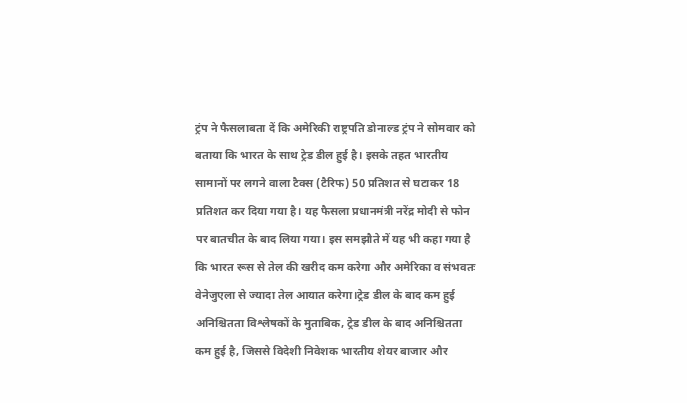ट्रंप ने फैसलाबता दें कि अमेरिकी राष्ट्रपति डोनाल्ड ट्रंप ने सोमवार को बताया कि भारत के साथ ट्रेड डील हुई है। इसके तहत भारतीय सामानों पर लगने वाला टैक्स (टैरिफ) 50 प्रतिशत से घटाकर 18 प्रतिशत कर दिया गया है। यह फैसला प्रधानमंत्री नरेंद्र मोदी से फोन पर बातचीत के बाद लिया गया। इस समझौते में यह भी कहा गया है कि भारत रूस से तेल की खरीद कम करेगा और अमेरिका व संभवतः वेनेजुएला से ज्यादा तेल आयात करेगा।ट्रेड डील के बाद कम हुई अनिश्चितता विश्लेषकों के मुताबिक, ट्रेड डील के बाद अनिश्चितता कम हुई है, जिससे विदेशी निवेशक भारतीय शेयर बाजार और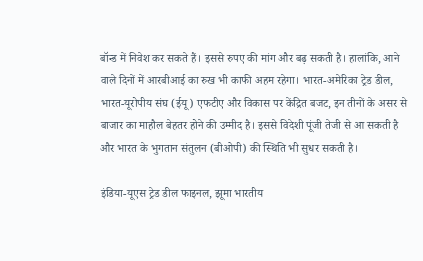बॉन्ड में निवेश कर सकते हैं। इससे रुपए की मांग और बढ़ सकती है। हालांकि, आने वाले दिनों में आरबीआई का रुख भी काफी अहम रहेगा। भारत-अमेरिका ट्रेड डील, भारत-यूरोपीय संघ (ईयू) एफटीए और विकास पर केंद्रित बजट, इन तीनों के असर से बाजार का माहौल बेहतर होने की उम्मीद है। इससे विदेशी पूंजी तेजी से आ सकती है और भारत के भुगतान संतुलन (बीओपी) की स्थिति भी सुधर सकती है।

इंडिया-यूएस ट्रेड डील फाइनल, झूमा भारतीय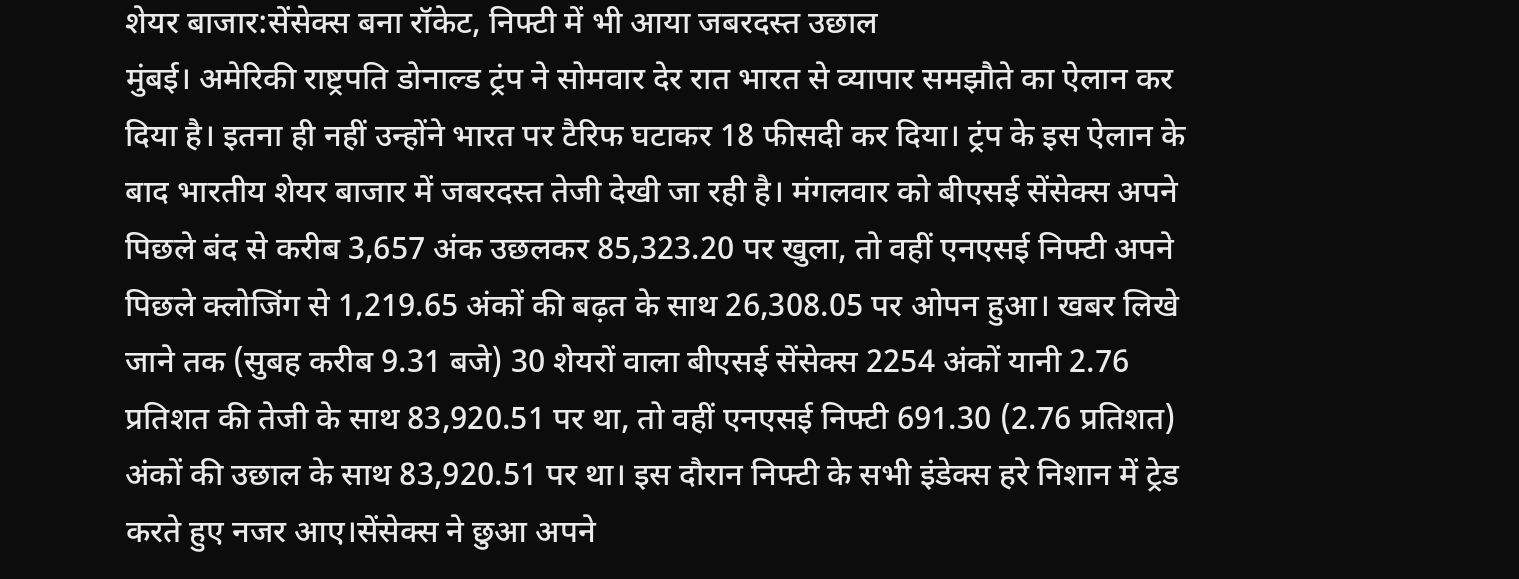शेयर बाजार:सेंसेक्स बना रॉकेट, निफ्टी में भी आया जबरदस्त उछाल
मुंबई। अमेरिकी राष्ट्रपति डोनाल्ड ट्रंप ने सोमवार देर रात भारत से व्यापार समझौते का ऐलान कर दिया है। इतना ही नहीं उन्होंने भारत पर टैरिफ घटाकर 18 फीसदी कर दिया। ट्रंप के इस ऐलान के बाद भारतीय शेयर बाजार में जबरदस्त तेजी देखी जा रही है। मंगलवार को बीएसई सेंसेक्स अपने पिछले बंद से करीब 3,657 अंक उछलकर 85,323.20 पर खुला, तो वहीं एनएसई निफ्टी अपने पिछले क्लोजिंग से 1,219.65 अंकों की बढ़त के साथ 26,308.05 पर ओपन हुआ। खबर लिखे जाने तक (सुबह करीब 9.31 बजे) 30 शेयरों वाला बीएसई सेंसेक्स 2254 अंकों यानी 2.76 प्रतिशत की तेजी के साथ 83,920.51 पर था, तो वहीं एनएसई निफ्टी 691.30 (2.76 प्रतिशत) अंकों की उछाल के साथ 83,920.51 पर था। इस दौरान निफ्टी के सभी इंडेक्स हरे निशान में ट्रेड करते हुए नजर आए।सेंसेक्स ने छुआ अपने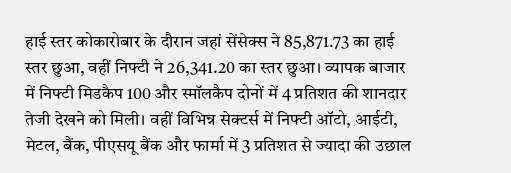हाई स्तर कोकारोबार के दौरान जहां सेंसेक्स ने 85,871.73 का हाई स्तर छुआ, वहीं निफ्टी ने 26,341.20 का स्तर छुआ। व्यापक बाजार में निफ्टी मिडकैप 100 और स्मॉलकैप दोनों में 4 प्रतिशत की शानदार तेजी देखने को मिली। वहीं विभिन्न सेक्टर्स में निफ्टी ऑटो, आईटी, मेटल, बैंक, पीएसयू बैंक और फार्मा में 3 प्रतिशत से ज्यादा की उछाल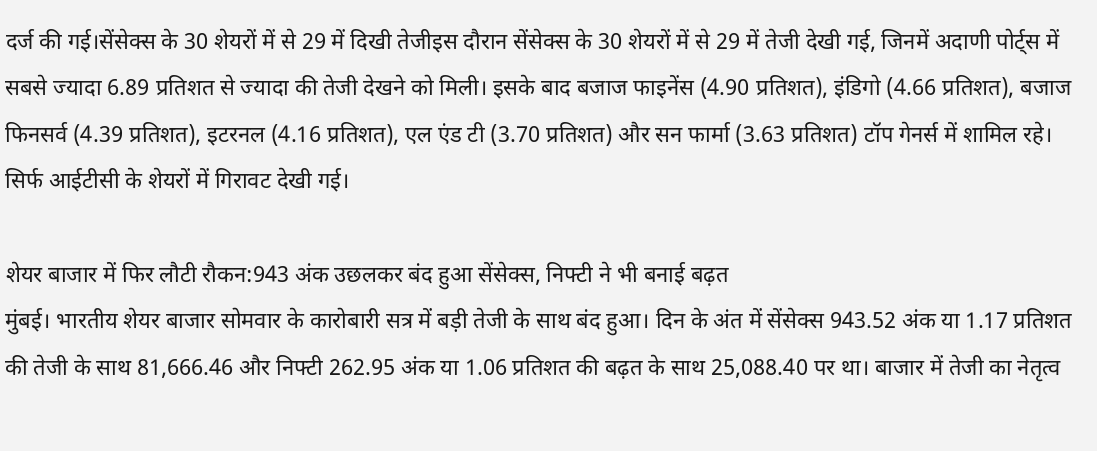दर्ज की गई।सेंसेक्स के 30 शेयरों में से 29 में दिखी तेजीइस दौरान सेंसेक्स के 30 शेयरों में से 29 में तेजी देखी गई, जिनमें अदाणी पोर्ट्स में सबसे ज्यादा 6.89 प्रतिशत से ज्यादा की तेजी देखने को मिली। इसके बाद बजाज फाइनेंस (4.90 प्रतिशत), इंडिगो (4.66 प्रतिशत), बजाज फिनसर्व (4.39 प्रतिशत), इटरनल (4.16 प्रतिशत), एल एंड टी (3.70 प्रतिशत) और सन फार्मा (3.63 प्रतिशत) टॉप गेनर्स में शामिल रहे। सिर्फ आईटीसी के शेयरों में गिरावट देखी गई।

शेयर बाजार में फिर लौटी रौकन:943 अंक उछलकर बंद हुआ सेंसेक्स, निफ्टी ने भी बनाई बढ़त
मुंबई। भारतीय शेयर बाजार सोमवार के कारोबारी सत्र में बड़ी तेजी के साथ बंद हुआ। दिन के अंत में सेंसेक्स 943.52 अंक या 1.17 प्रतिशत की तेजी के साथ 81,666.46 और निफ्टी 262.95 अंक या 1.06 प्रतिशत की बढ़त के साथ 25,088.40 पर था। बाजार में तेजी का नेतृत्व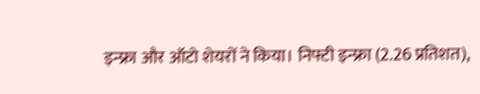इन्फ्रा और ऑटो शेयरों ने किया। निफ्टी इन्फ्रा (2.26 प्रतिशत),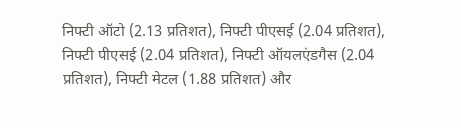निफ्टी ऑटो (2.13 प्रतिशत), निफ्टी पीएसई (2.04 प्रतिशत), निफ्टी पीएसई (2.04 प्रतिशत), निफ्टी ऑयलएंडगैस (2.04 प्रतिशत), निफ्टी मेटल (1.88 प्रतिशत) और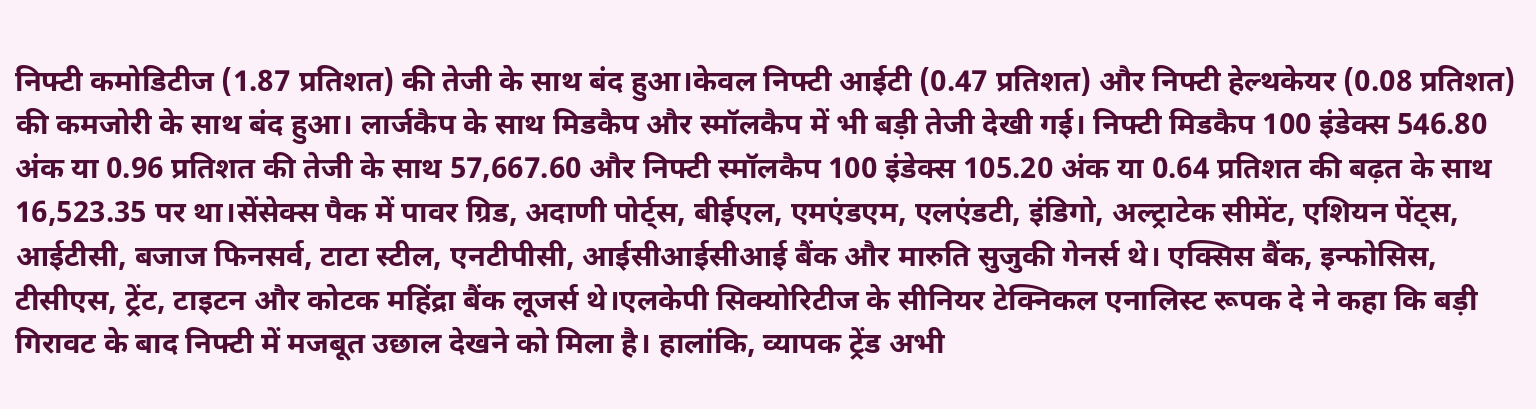निफ्टी कमोडिटीज (1.87 प्रतिशत) की तेजी के साथ बंद हुआ।केवल निफ्टी आईटी (0.47 प्रतिशत) और निफ्टी हेल्थकेयर (0.08 प्रतिशत) की कमजोरी के साथ बंद हुआ। लार्जकैप के साथ मिडकैप और स्मॉलकैप में भी बड़ी तेजी देखी गई। निफ्टी मिडकैप 100 इंडेक्स 546.80 अंक या 0.96 प्रतिशत की तेजी के साथ 57,667.60 और निफ्टी स्मॉलकैप 100 इंडेक्स 105.20 अंक या 0.64 प्रतिशत की बढ़त के साथ 16,523.35 पर था।सेंसेक्स पैक में पावर ग्रिड, अदाणी पोर्ट्स, बीईएल, एमएंडएम, एलएंडटी, इंडिगो, अल्ट्राटेक सीमेंट, एशियन पेंट्स, आईटीसी, बजाज फिनसर्व, टाटा स्टील, एनटीपीसी, आईसीआईसीआई बैंक और मारुति सुजुकी गेनर्स थे। एक्सिस बैंक, इन्फोसिस, टीसीएस, ट्रेंट, टाइटन और कोटक महिंद्रा बैंक लूजर्स थे।एलकेपी सिक्योरिटीज के सीनियर टेक्निकल एनालिस्ट रूपक दे ने कहा कि बड़ी गिरावट के बाद निफ्टी में मजबूत उछाल देखने को मिला है। हालांकि, व्यापक ट्रेंड अभी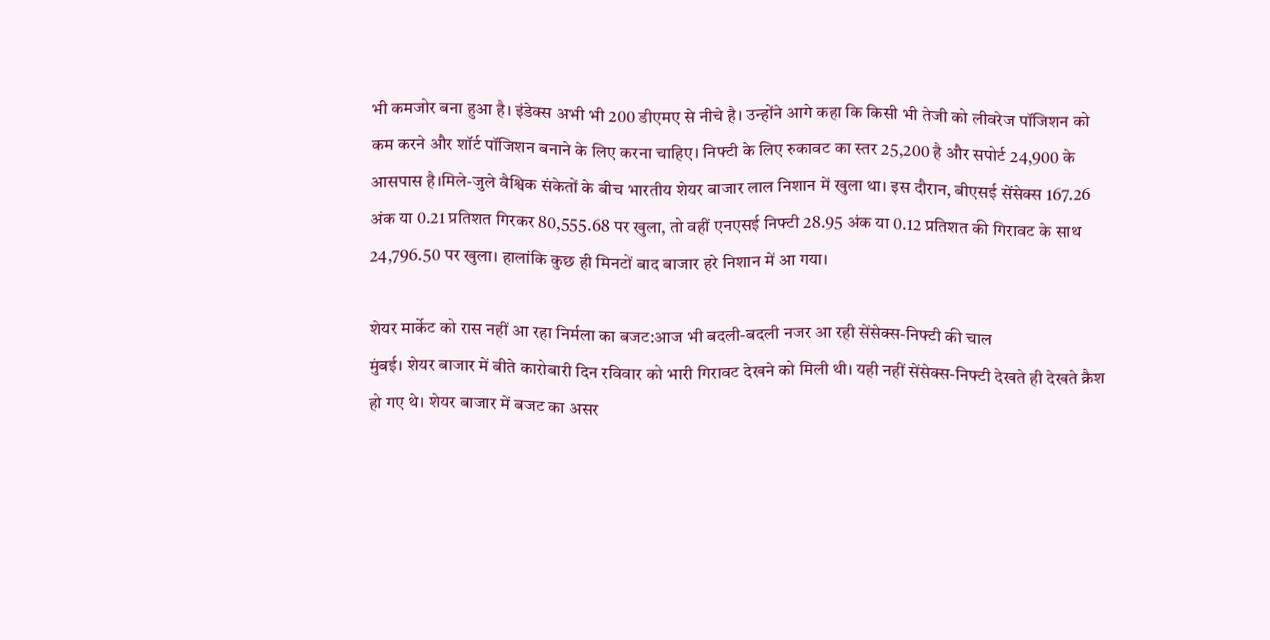भी कमजोर बना हुआ है। इंडेक्स अभी भी 200 डीएमए से नीचे है। उन्होंने आगे कहा कि किसी भी तेजी को लीवरेज पॉजिशन को कम करने और शॉर्ट पॉजिशन बनाने के लिए करना चाहिए। निफ्टी के लिए रुकावट का स्तर 25,200 है और सपोर्ट 24,900 के आसपास है।मिले-जुले वैश्विक संकेतों के बीच भारतीय शेयर बाजार लाल निशान में खुला था। इस दौरान, बीएसई सेंसेक्स 167.26 अंक या 0.21 प्रतिशत गिरकर 80,555.68 पर खुला, तो वहीं एनएसई निफ्टी 28.95 अंक या 0.12 प्रतिशत की गिरावट के साथ 24,796.50 पर खुला। हालांकि कुछ ही मिनटों बाद बाजार हरे निशान में आ गया।

शेयर मार्केट को रास नहीं आ रहा निर्मला का बजट:आज भी बदली-बदली नजर आ रही सेंसेक्स-निफ्टी की चाल
मुंबई। शेयर बाजार में बीते कारोबारी दिन रविवार को भारी गिरावट देखने को मिली थी। यही नहीं सेंसेक्स-निफ्टी देखते ही देखते क्रैश हो गए थे। शेयर बाजार में बजट का असर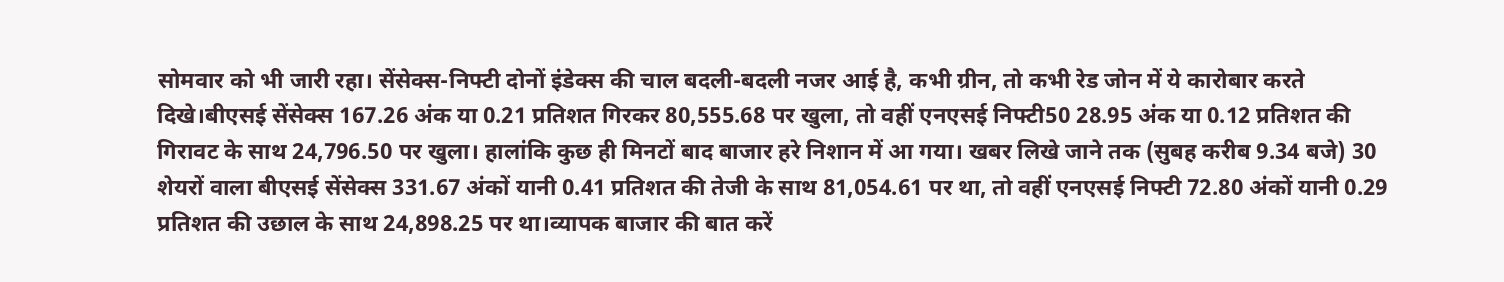सोमवार को भी जारी रहा। सेंसेक्स-निफ्टी दोनों इंडेक्स की चाल बदली-बदली नजर आई है, कभी ग्रीन, तो कभी रेड जोन में ये कारोबार करते दिखे।बीएसई सेंसेक्स 167.26 अंक या 0.21 प्रतिशत गिरकर 80,555.68 पर खुला, तो वहीं एनएसई निफ्टी50 28.95 अंक या 0.12 प्रतिशत की गिरावट के साथ 24,796.50 पर खुला। हालांकि कुछ ही मिनटों बाद बाजार हरे निशान में आ गया। खबर लिखे जाने तक (सुबह करीब 9.34 बजे) 30 शेयरों वाला बीएसई सेंसेक्स 331.67 अंकों यानी 0.41 प्रतिशत की तेजी के साथ 81,054.61 पर था, तो वहीं एनएसई निफ्टी 72.80 अंकों यानी 0.29 प्रतिशत की उछाल के साथ 24,898.25 पर था।व्यापक बाजार की बात करें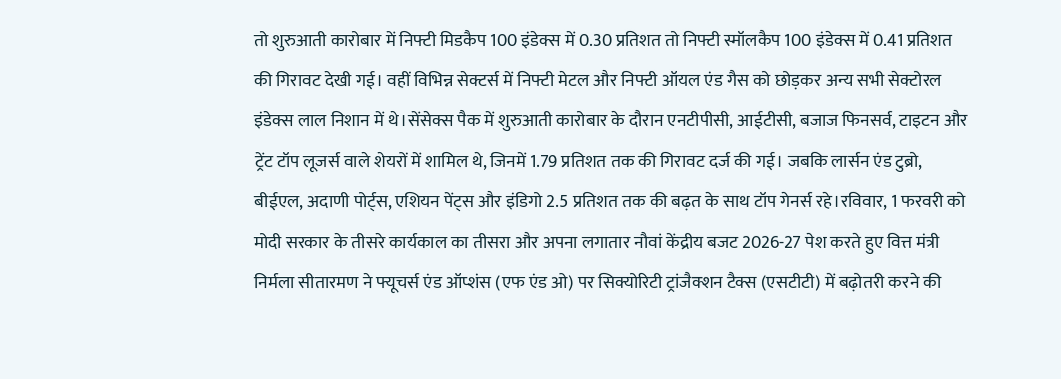तो शुरुआती कारोबार में निफ्टी मिडकैप 100 इंडेक्स में 0.30 प्रतिशत तो निफ्टी स्मॉलकैप 100 इंडेक्स में 0.41 प्रतिशत की गिरावट देखी गई। वहीं विभिन्न सेक्टर्स में निफ्टी मेटल और निफ्टी ऑयल एंड गैस को छोड़कर अन्य सभी सेक्टोरल इंडेक्स लाल निशान में थे।सेंसेक्स पैक में शुरुआती कारोबार के दौरान एनटीपीसी, आईटीसी, बजाज फिनसर्व, टाइटन और ट्रेंट टॉप लूजर्स वाले शेयरों में शामिल थे, जिनमें 1.79 प्रतिशत तक की गिरावट दर्ज की गई। जबकि लार्सन एंड टुब्रो, बीईएल, अदाणी पोर्ट्स, एशियन पेंट्स और इंडिगो 2.5 प्रतिशत तक की बढ़त के साथ टॉप गेनर्स रहे।रविवार, 1 फरवरी को मोदी सरकार के तीसरे कार्यकाल का तीसरा और अपना लगातार नौवां केंद्रीय बजट 2026-27 पेश करते हुए वित्त मंत्री निर्मला सीतारमण ने फ्यूचर्स एंड ऑप्शंस (एफ एंड ओ) पर सिक्योरिटी ट्रांजैक्शन टैक्स (एसटीटी) में बढ़ोतरी करने की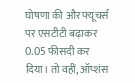घोषणा की और फ्यूचर्स पर एसटीटी बढ़ाकर 0.05 फीसदी कर दिया। तो वहीं, ऑप्शंस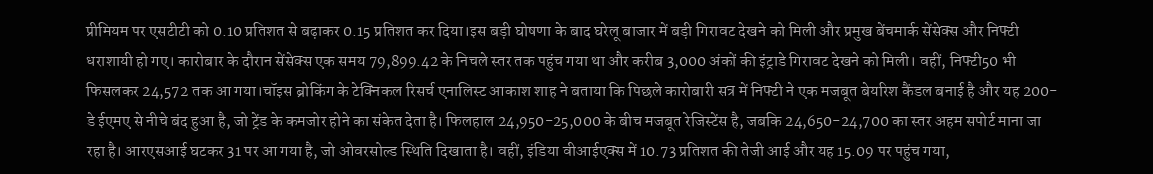प्रीमियम पर एसटीटी को 0.10 प्रतिशत से बढ़ाकर 0.15 प्रतिशत कर दिया।इस बड़ी घोषणा के बाद घरेलू बाजार में बड़ी गिरावट देखने को मिली और प्रमुख बेंचमार्क सेंसेक्स और निफ्टी धराशायी हो गए। कारोबार के दौरान सेंसेक्स एक समय 79,899.42 के निचले स्तर तक पहुंच गया था और करीब 3,000 अंकों की इंट्राडे गिरावट देखने को मिली। वहीं, निफ्टी50 भी फिसलकर 24,572 तक आ गया।चॉइस ब्रोकिंग के टेक्निकल रिसर्च एनालिस्ट आकाश शाह ने बताया कि पिछले कारोबारी सत्र में निफ्टी ने एक मजबूत बेयरिश कैंडल बनाई है और यह 200-डे ईएमए से नीचे बंद हुआ है, जो ट्रेंड के कमजोर होने का संकेत देता है। फिलहाल 24,950-25,000 के बीच मजबूत रेजिस्टेंस है, जबकि 24,650-24,700 का स्तर अहम सपोर्ट माना जा रहा है। आरएसआई घटकर 31 पर आ गया है, जो ओवरसोल्ड स्थिति दिखाता है। वहीं, इंडिया वीआईएक्स में 10.73 प्रतिशत की तेजी आई और यह 15.09 पर पहुंच गया,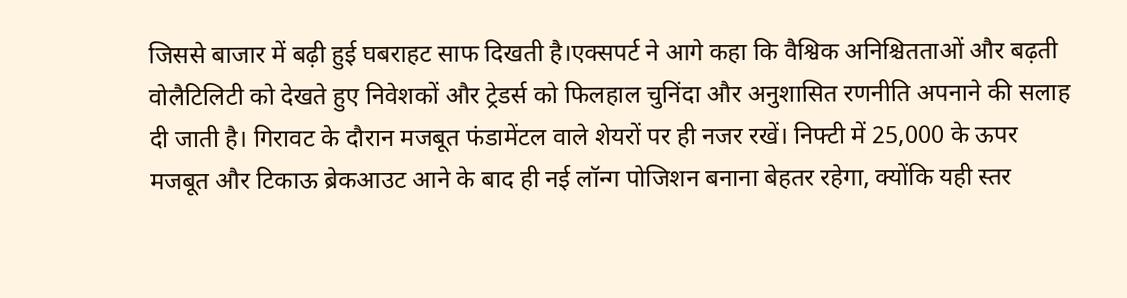जिससे बाजार में बढ़ी हुई घबराहट साफ दिखती है।एक्सपर्ट ने आगे कहा कि वैश्विक अनिश्चितताओं और बढ़ती वोलैटिलिटी को देखते हुए निवेशकों और ट्रेडर्स को फिलहाल चुनिंदा और अनुशासित रणनीति अपनाने की सलाह दी जाती है। गिरावट के दौरान मजबूत फंडामेंटल वाले शेयरों पर ही नजर रखें। निफ्टी में 25,000 के ऊपर मजबूत और टिकाऊ ब्रेकआउट आने के बाद ही नई लॉन्ग पोजिशन बनाना बेहतर रहेगा, क्योंकि यही स्तर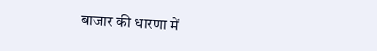बाजार की धारणा में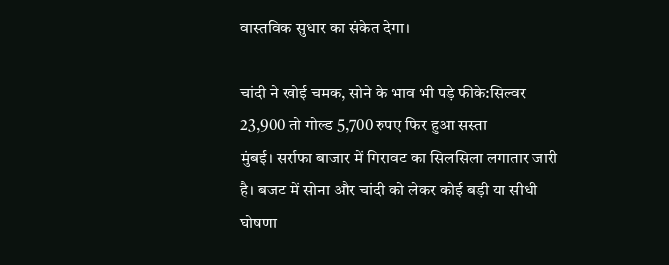वास्तविक सुधार का संकेत देगा।

चांदी ने खोई चमक, सोने के भाव भी पड़े फीके:सिल्वर 23,900 तो गोल्ड 5,700 रुपए फिर हुआ सस्ता
मुंबई। सर्राफा बाजार में गिरावट का सिलसिला लगातार जारी है। बजट में सोना और चांदी को लेकर कोई बड़ी या सीधी घोषणा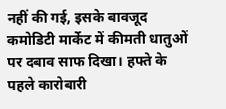नहीं की गई, इसके बावजूद कमोडिटी मार्केट में कीमती धातुओं पर दबाव साफ दिखा। हफ्ते के पहले कारोबारी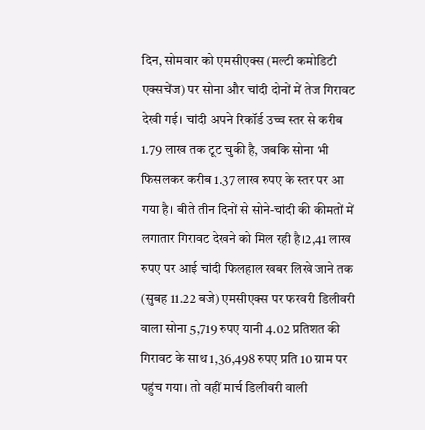दिन, सोमवार को एमसीएक्स (मल्टी कमोडिटी एक्सचेंज) पर सोना और चांदी दोनों में तेज गिरावट देखी गई। चांदी अपने रिकॉर्ड उच्च स्तर से करीब 1.79 लाख तक टूट चुकी है, जबकि सोना भी फिसलकर करीब 1.37 लाख रुपए के स्तर पर आ गया है। बीते तीन दिनों से सोने-चांदी की कीमतों में लगातार गिरावट देखने को मिल रही है।2,41 लाख रुपए पर आई चांदी फिलहाल खबर लिखे जाने तक (सुबह 11.22 बजे) एमसीएक्स पर फरवरी डिलीवरी वाला सोना 5,719 रुपए यानी 4.02 प्रतिशत की गिरावट के साथ 1,36,498 रुपए प्रति 10 ग्राम पर पहुंच गया। तो वहीं मार्च डिलीवरी वाली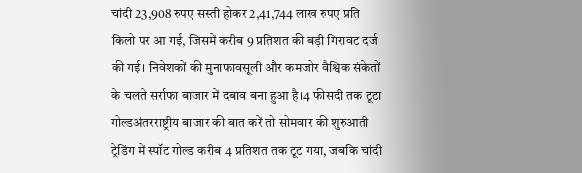चांदी 23,908 रुपए सस्ती होकर 2,41,744 लाख रुपए प्रति किलो पर आ गई, जिसमें करीब 9 प्रतिशत की बड़ी गिरावट दर्ज की गई। निवेशकों की मुनाफावसूली और कमजोर वैश्विक संकेतों के चलते सर्राफा बाजार में दबाव बना हुआ है।4 फीसदी तक टूटा गोल्डअंतरराष्ट्रीय बाजार की बात करें तो सोमवार की शुरुआती ट्रेडिंग में स्पॉट गोल्ड करीब 4 प्रतिशत तक टूट गया, जबकि चांदी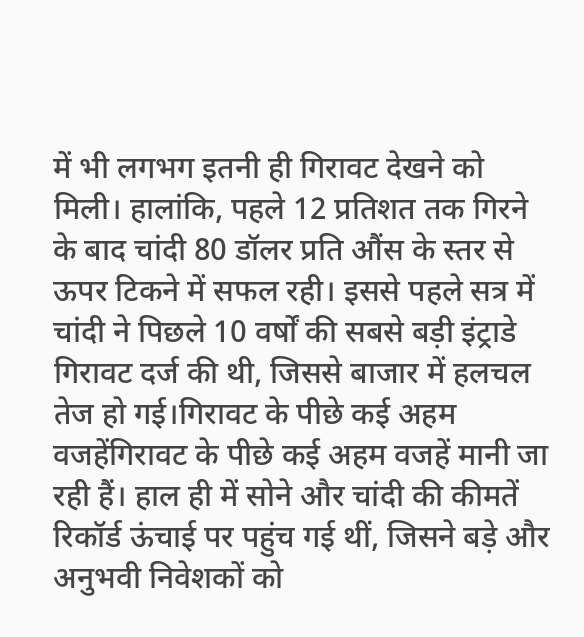में भी लगभग इतनी ही गिरावट देखने को मिली। हालांकि, पहले 12 प्रतिशत तक गिरने के बाद चांदी 80 डॉलर प्रति औंस के स्तर से ऊपर टिकने में सफल रही। इससे पहले सत्र में चांदी ने पिछले 10 वर्षों की सबसे बड़ी इंट्राडे गिरावट दर्ज की थी, जिससे बाजार में हलचल तेज हो गई।गिरावट के पीछे कई अहम वजहेंगिरावट के पीछे कई अहम वजहें मानी जा रही हैं। हाल ही में सोने और चांदी की कीमतें रिकॉर्ड ऊंचाई पर पहुंच गई थीं, जिसने बड़े और अनुभवी निवेशकों को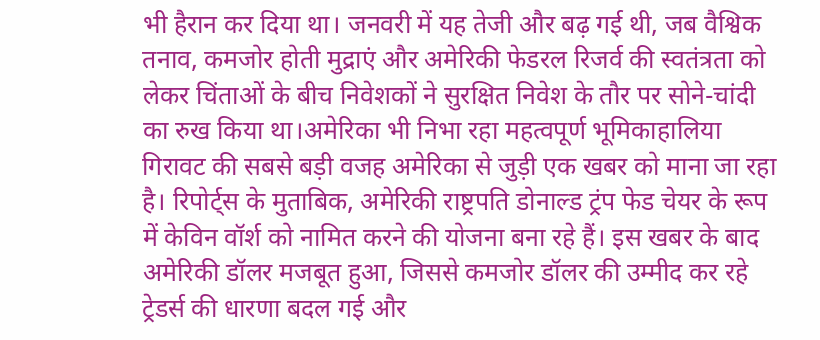भी हैरान कर दिया था। जनवरी में यह तेजी और बढ़ गई थी, जब वैश्विक तनाव, कमजोर होती मुद्राएं और अमेरिकी फेडरल रिजर्व की स्वतंत्रता को लेकर चिंताओं के बीच निवेशकों ने सुरक्षित निवेश के तौर पर सोने-चांदी का रुख किया था।अमेरिका भी निभा रहा महत्वपूर्ण भूमिकाहालिया गिरावट की सबसे बड़ी वजह अमेरिका से जुड़ी एक खबर को माना जा रहा है। रिपोर्ट्स के मुताबिक, अमेरिकी राष्ट्रपति डोनाल्ड ट्रंप फेड चेयर के रूप में केविन वॉर्श को नामित करने की योजना बना रहे हैं। इस खबर के बाद अमेरिकी डॉलर मजबूत हुआ, जिससे कमजोर डॉलर की उम्मीद कर रहे ट्रेडर्स की धारणा बदल गई और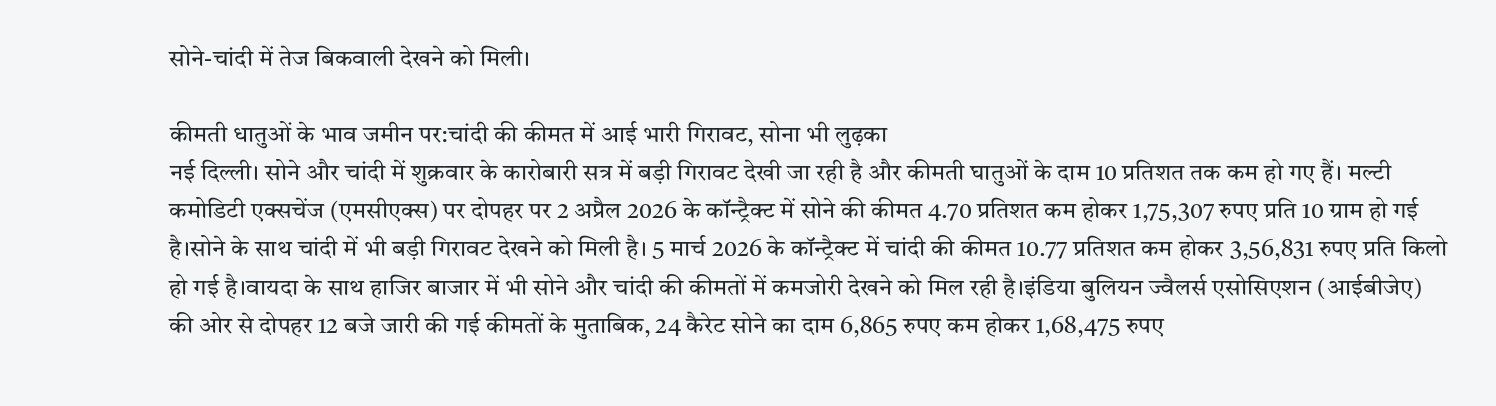सोने-चांदी में तेज बिकवाली देखने को मिली।

कीमती धातुओं के भाव जमीन पर:चांदी की कीमत में आई भारी गिरावट, सोना भी लुढ़का
नई दिल्ली। सोने और चांदी में शुक्रवार के कारोबारी सत्र में बड़ी गिरावट देखी जा रही है और कीमती घातुओं के दाम 10 प्रतिशत तक कम हो गए हैं। मल्टी कमोडिटी एक्सचेंज (एमसीएक्स) पर दोपहर पर 2 अप्रैल 2026 के कॉन्ट्रैक्ट में सोने की कीमत 4.70 प्रतिशत कम होकर 1,75,307 रुपए प्रति 10 ग्राम हो गई है।सोने के साथ चांदी में भी बड़ी गिरावट देखने को मिली है। 5 मार्च 2026 के कॉन्ट्रैक्ट में चांदी की कीमत 10.77 प्रतिशत कम होकर 3,56,831 रुपए प्रति किलो हो गई है।वायदा के साथ हाजिर बाजार में भी सोने और चांदी की कीमतों में कमजोरी देखने को मिल रही है।इंडिया बुलियन ज्वैलर्स एसोसिएशन (आईबीजेए) की ओर से दोपहर 12 बजे जारी की गई कीमतों के मुताबिक, 24 कैरेट सोने का दाम 6,865 रुपए कम होकर 1,68,475 रुपए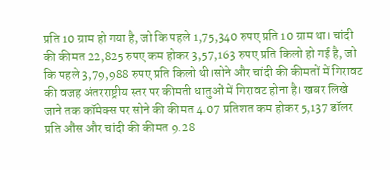प्रति 10 ग्राम हो गया है, जो कि पहले 1,75,340 रुपए प्रति 10 ग्राम था। चांदी की कीमत 22,825 रुपए कम होकर 3,57,163 रुपए प्रति किलो हो गई है, जो कि पहले 3,79,988 रुपए प्रति किलो थी।सोने और चांदी की कीमतों में गिरावट की वजह अंतरराष्ट्रीय स्तर पर कीमती धातुओं में गिरावट होना है। खबर लिखे जाने तक कॉमेक्स पर सोने की कीमत 4.07 प्रतिशत कम होकर 5,137 डॉलर प्रति औंस और चांदी की कीमत 9.28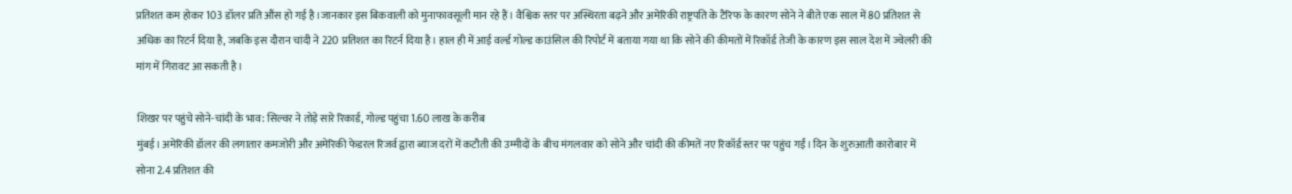प्रतिशत कम होकर 103 डॉलर प्रति औंस हो गई है।जानकार इस बिकवाली को मुनाफावसूली मान रहे हैं। वैश्विक स्तर पर अस्थिरता बढ़ने और अमेरिकी राष्ट्रपति के टैरिफ के कारण सोने ने बीते एक साल में 80 प्रतिशत से अधिक का रिटर्न दिया है, जबकि इस दौरान चांदी ने 220 प्रतिशत का रिटर्न दिया है। हाल ही में आई वर्ल्ड गोल्ड काउंसिल की रिपोर्ट में बताया गया था कि सोने की कीमतों में रिकॉर्ड तेजी के कारण इस साल देश में ज्वेलरी की मांग में गिरावट आ सकती है।

शिखर पर पहुंचे सोने-चांदी के भाव: सिल्वर ने तोड़े सारे रिकार्ड, गोल्ड पहुंचा 1.60 लाख के करीब
मुंबई। अमेरिकी डॉलर की लगातार कमजोरी और अमेरिकी फेडरल रिजर्व द्वारा ब्याज दरों में कटौती की उम्मीदों के बीच मंगलवार को सोने और चांदी की कीमतें नए रिकॉर्ड स्तर पर पहुंच गईं। दिन के शुरुआती कारोबार में सोना 2.4 प्रतिशत की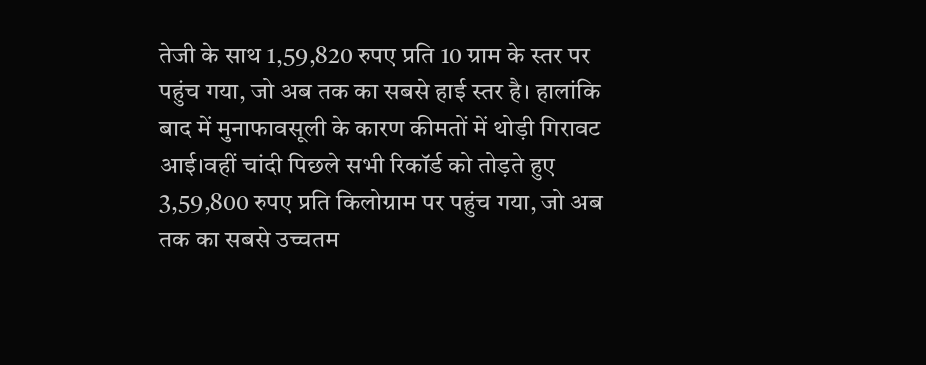तेजी के साथ 1,59,820 रुपए प्रति 10 ग्राम के स्तर पर पहुंच गया, जो अब तक का सबसे हाई स्तर है। हालांकि बाद में मुनाफावसूली के कारण कीमतों में थोड़ी गिरावट आई।वहीं चांदी पिछले सभी रिकॉर्ड को तोड़ते हुए 3,59,800 रुपए प्रति किलोग्राम पर पहुंच गया, जो अब तक का सबसे उच्चतम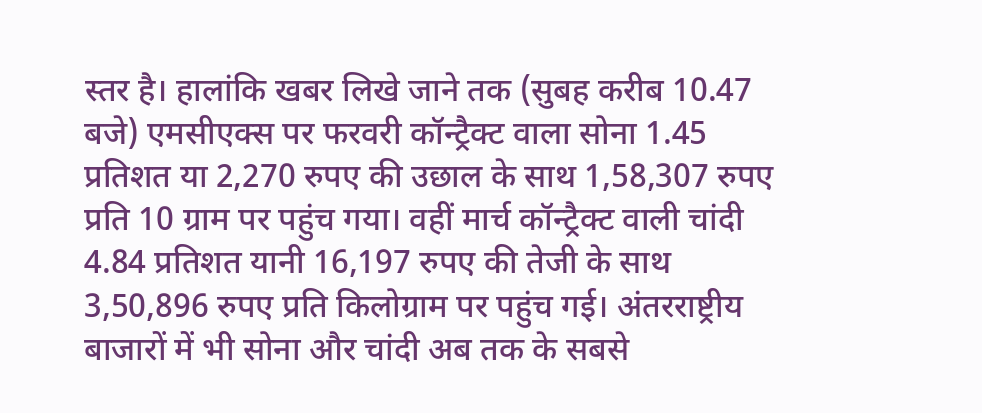स्तर है। हालांकि खबर लिखे जाने तक (सुबह करीब 10.47 बजे) एमसीएक्स पर फरवरी कॉन्ट्रैक्ट वाला सोना 1.45 प्रतिशत या 2,270 रुपए की उछाल के साथ 1,58,307 रुपए प्रति 10 ग्राम पर पहुंच गया। वहीं मार्च कॉन्ट्रैक्ट वाली चांदी 4.84 प्रतिशत यानी 16,197 रुपए की तेजी के साथ 3,50,896 रुपए प्रति किलोग्राम पर पहुंच गई। अंतरराष्ट्रीय बाजारों में भी सोना और चांदी अब तक के सबसे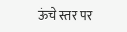ऊंचे स्तर पर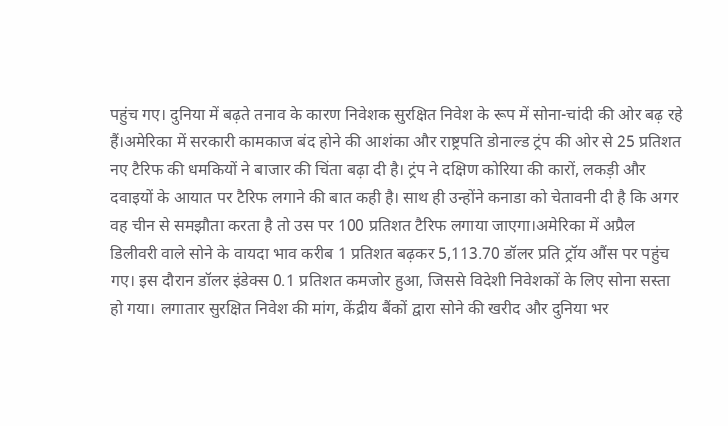पहुंच गए। दुनिया में बढ़ते तनाव के कारण निवेशक सुरक्षित निवेश के रूप में सोना-चांदी की ओर बढ़ रहे हैं।अमेरिका में सरकारी कामकाज बंद होने की आशंका और राष्ट्रपति डोनाल्ड ट्रंप की ओर से 25 प्रतिशत नए टैरिफ की धमकियों ने बाजार की चिंता बढ़ा दी है। ट्रंप ने दक्षिण कोरिया की कारों, लकड़ी और दवाइयों के आयात पर टैरिफ लगाने की बात कही है। साथ ही उन्होंने कनाडा को चेतावनी दी है कि अगर वह चीन से समझौता करता है तो उस पर 100 प्रतिशत टैरिफ लगाया जाएगा।अमेरिका में अप्रैल डिलीवरी वाले सोने के वायदा भाव करीब 1 प्रतिशत बढ़कर 5,113.70 डॉलर प्रति ट्रॉय औंस पर पहुंच गए। इस दौरान डॉलर इंडेक्स 0.1 प्रतिशत कमजोर हुआ, जिससे विदेशी निवेशकों के लिए सोना सस्ता हो गया। लगातार सुरक्षित निवेश की मांग, केंद्रीय बैंकों द्वारा सोने की खरीद और दुनिया भर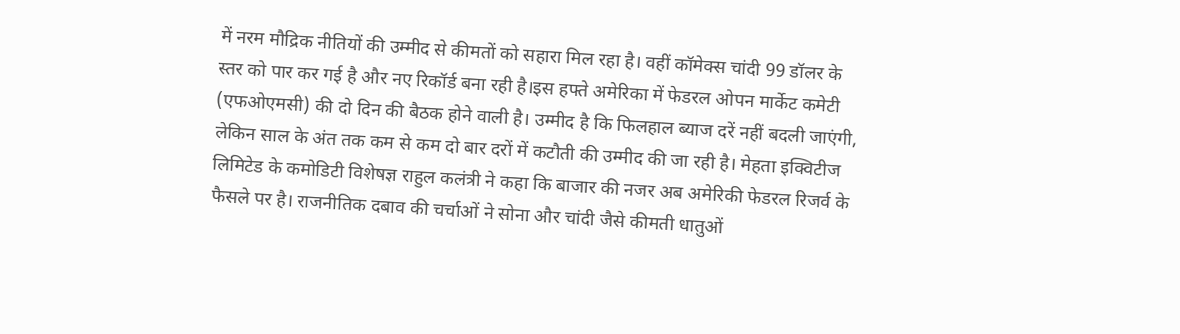में नरम मौद्रिक नीतियों की उम्मीद से कीमतों को सहारा मिल रहा है। वहीं कॉमेक्स चांदी 99 डॉलर के स्तर को पार कर गई है और नए रिकॉर्ड बना रही है।इस हफ्ते अमेरिका में फेडरल ओपन मार्केट कमेटी (एफओएमसी) की दो दिन की बैठक होने वाली है। उम्मीद है कि फिलहाल ब्याज दरें नहीं बदली जाएंगी, लेकिन साल के अंत तक कम से कम दो बार दरों में कटौती की उम्मीद की जा रही है। मेहता इक्विटीज लिमिटेड के कमोडिटी विशेषज्ञ राहुल कलंत्री ने कहा कि बाजार की नजर अब अमेरिकी फेडरल रिजर्व के फैसले पर है। राजनीतिक दबाव की चर्चाओं ने सोना और चांदी जैसे कीमती धातुओं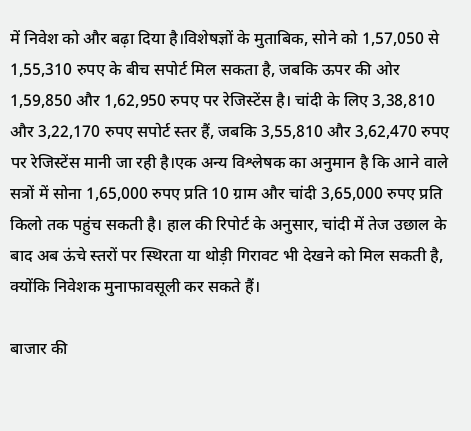में निवेश को और बढ़ा दिया है।विशेषज्ञों के मुताबिक, सोने को 1,57,050 से 1,55,310 रुपए के बीच सपोर्ट मिल सकता है, जबकि ऊपर की ओर 1,59,850 और 1,62,950 रुपए पर रेजिस्टेंस है। चांदी के लिए 3,38,810 और 3,22,170 रुपए सपोर्ट स्तर हैं, जबकि 3,55,810 और 3,62,470 रुपए पर रेजिस्टेंस मानी जा रही है।एक अन्य विश्लेषक का अनुमान है कि आने वाले सत्रों में सोना 1,65,000 रुपए प्रति 10 ग्राम और चांदी 3,65,000 रुपए प्रति किलो तक पहुंच सकती है। हाल की रिपोर्ट के अनुसार, चांदी में तेज उछाल के बाद अब ऊंचे स्तरों पर स्थिरता या थोड़ी गिरावट भी देखने को मिल सकती है, क्योंकि निवेशक मुनाफावसूली कर सकते हैं।

बाजार की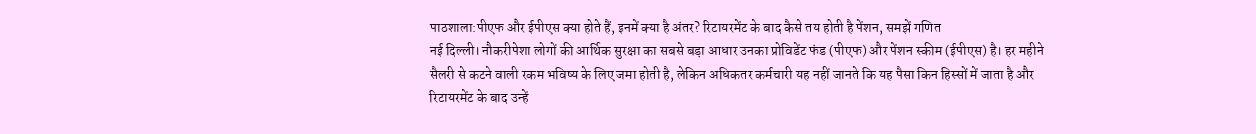पाठशाला:पीएफ और ईपीएस क्या होते हैं, इनमें क्या है अंतर? रिटायरमेंट के बाद कैसे तय होती है पेंशन, समझें गणित
नई दिल्ली। नौकरीपेशा लोगों की आर्थिक सुरक्षा का सबसे बड़ा आधार उनका प्रोविडेंट फंड (पीएफ) और पेंशन स्कीम (ईपीएस) है। हर महीने सैलरी से कटने वाली रकम भविष्य के लिए जमा होती है, लेकिन अधिकतर कर्मचारी यह नहीं जानते कि यह पैसा किन हिस्सों में जाता है और रिटायरमेंट के बाद उन्हें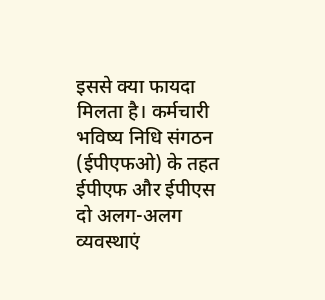इससे क्या फायदा मिलता है। कर्मचारी भविष्य निधि संगठन (ईपीएफओ) के तहत ईपीएफ और ईपीएस दो अलग-अलग व्यवस्थाएं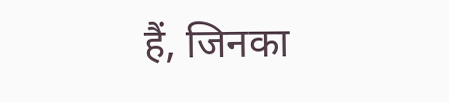हैं, जिनका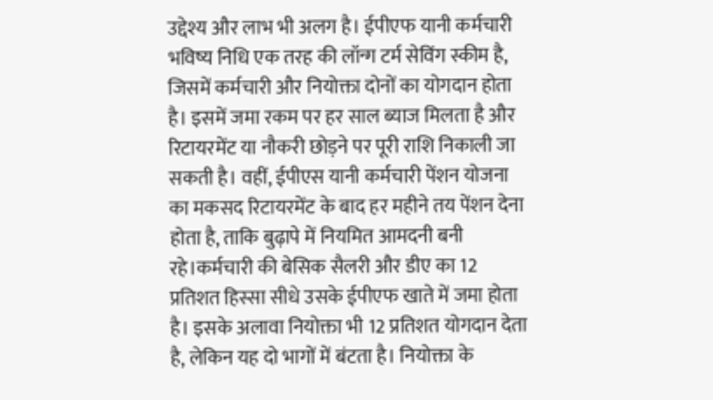उद्देश्य और लाभ भी अलग है। ईपीएफ यानी कर्मचारी भविष्य निधि एक तरह की लॉन्ग टर्म सेविंग स्कीम है, जिसमें कर्मचारी और नियोक्ता दोनों का योगदान होता है। इसमें जमा रकम पर हर साल ब्याज मिलता है और रिटायरमेंट या नौकरी छोड़ने पर पूरी राशि निकाली जा सकती है। वहीं, ईपीएस यानी कर्मचारी पेंशन योजना का मकसद रिटायरमेंट के बाद हर महीने तय पेंशन देना होता है, ताकि बुढ़ापे में नियमित आमदनी बनी रहे।कर्मचारी की बेसिक सैलरी और डीए का 12 प्रतिशत हिस्सा सीधे उसके ईपीएफ खाते में जमा होता है। इसके अलावा नियोक्ता भी 12 प्रतिशत योगदान देता है, लेकिन यह दो भागों में बंटता है। नियोक्ता के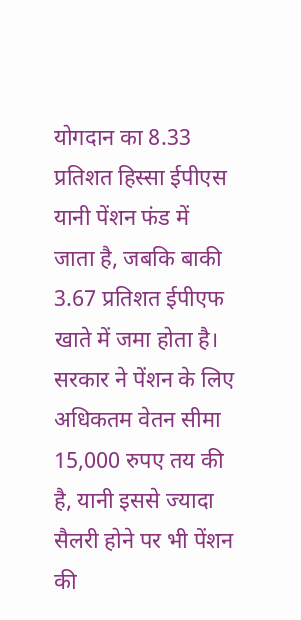योगदान का 8.33 प्रतिशत हिस्सा ईपीएस यानी पेंशन फंड में जाता है, जबकि बाकी 3.67 प्रतिशत ईपीएफ खाते में जमा होता है। सरकार ने पेंशन के लिए अधिकतम वेतन सीमा 15,000 रुपए तय की है, यानी इससे ज्यादा सैलरी होने पर भी पेंशन की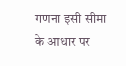गणना इसी सीमा के आधार पर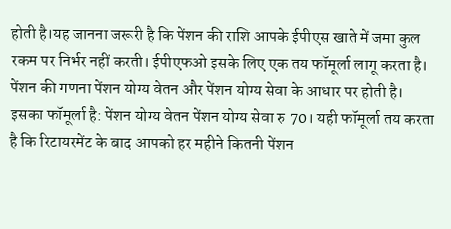होती है।यह जानना जरूरी है कि पेंशन की राशि आपके ईपीएस खाते में जमा कुल रकम पर निर्भर नहीं करती। ईपीएफओ इसके लिए एक तय फॉमूर्ला लागू करता है। पेंशन की गणना पेंशन योग्य वेतन और पेंशन योग्य सेवा के आधार पर होती है। इसका फॉमूर्ला है: पेंशन योग्य वेतन पेंशन योग्य सेवा रु 70। यही फॉमूर्ला तय करता है कि रिटायरमेंट के बाद आपको हर महीने कितनी पेंशन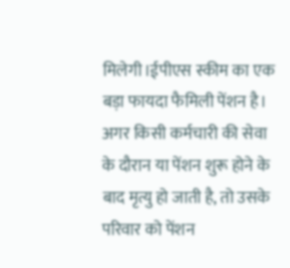मिलेगी।ईपीएस स्कीम का एक बड़ा फायदा फैमिली पेंशन है। अगर किसी कर्मचारी की सेवा के दौरान या पेंशन शुरू होने के बाद मृत्यु हो जाती है, तो उसके परिवार को पेंशन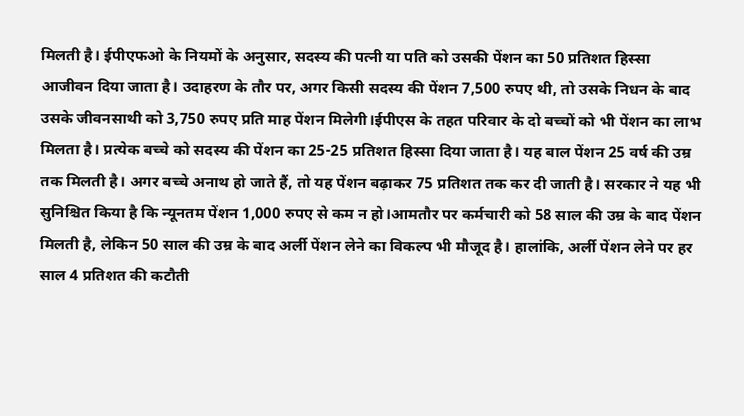मिलती है। ईपीएफओ के नियमों के अनुसार, सदस्य की पत्नी या पति को उसकी पेंशन का 50 प्रतिशत हिस्सा आजीवन दिया जाता है। उदाहरण के तौर पर, अगर किसी सदस्य की पेंशन 7,500 रुपए थी, तो उसके निधन के बाद उसके जीवनसाथी को 3,750 रुपए प्रति माह पेंशन मिलेगी।ईपीएस के तहत परिवार के दो बच्चों को भी पेंशन का लाभ मिलता है। प्रत्येक बच्चे को सदस्य की पेंशन का 25-25 प्रतिशत हिस्सा दिया जाता है। यह बाल पेंशन 25 वर्ष की उम्र तक मिलती है। अगर बच्चे अनाथ हो जाते हैं, तो यह पेंशन बढ़ाकर 75 प्रतिशत तक कर दी जाती है। सरकार ने यह भी सुनिश्चित किया है कि न्यूनतम पेंशन 1,000 रुपए से कम न हो।आमतौर पर कर्मचारी को 58 साल की उम्र के बाद पेंशन मिलती है, लेकिन 50 साल की उम्र के बाद अर्ली पेंशन लेने का विकल्प भी मौजूद है। हालांकि, अर्ली पेंशन लेने पर हर साल 4 प्रतिशत की कटौती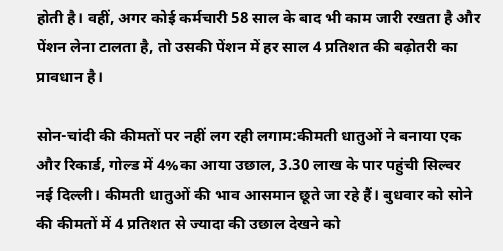होती है। वहीं, अगर कोई कर्मचारी 58 साल के बाद भी काम जारी रखता है और पेंशन लेना टालता है, तो उसकी पेंशन में हर साल 4 प्रतिशत की बढ़ोतरी का प्रावधान है।

सोन-चांदी की कीमतों पर नहीं लग रही लगाम:कीमती धातुओं ने बनाया एक और रिकार्ड, गोल्ड में 4%का आया उछाल, 3.30 लाख के पार पहुंची सिल्वर
नई दिल्ली। कीमती धातुओं की भाव आसमान छूते जा रहे हैं। बुधवार को सोने की कीमतों में 4 प्रतिशत से ज्यादा की उछाल देखने को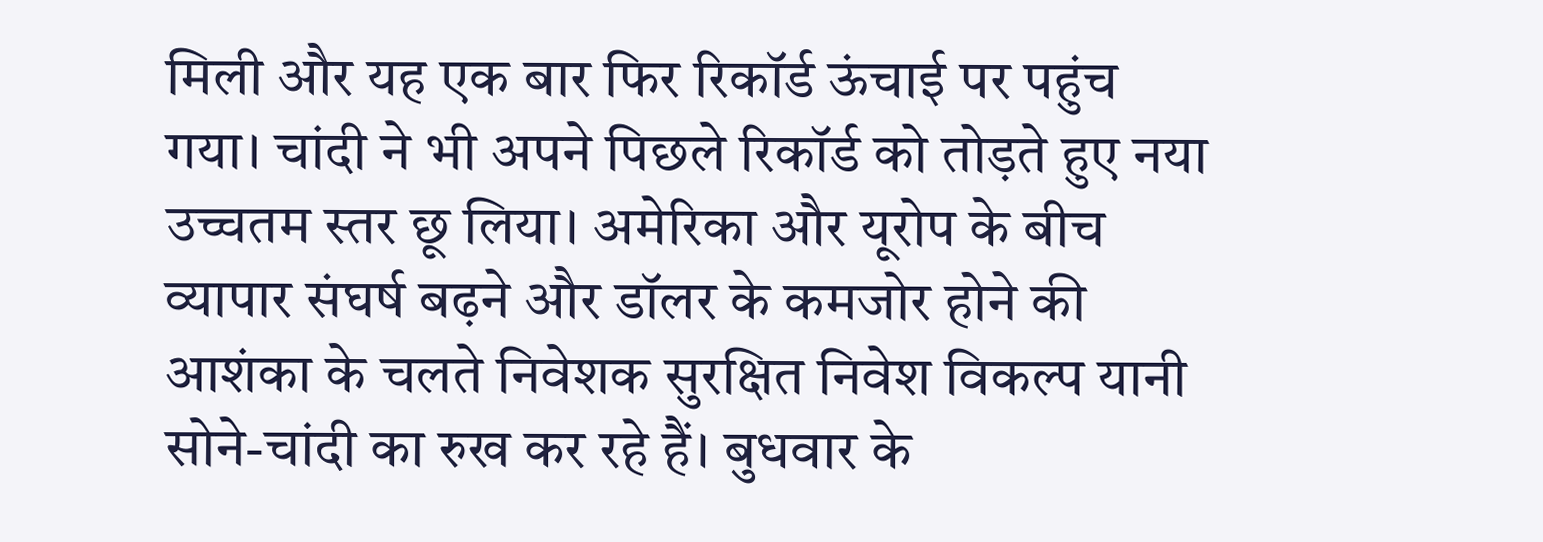मिली और यह एक बार फिर रिकॉर्ड ऊंचाई पर पहुंच गया। चांदी ने भी अपने पिछले रिकॉर्ड को तोड़ते हुए नया उच्चतम स्तर छू लिया। अमेरिका और यूरोप के बीच व्यापार संघर्ष बढ़ने और डॉलर के कमजोर होने की आशंका के चलते निवेशक सुरक्षित निवेश विकल्प यानी सोने-चांदी का रुख कर रहे हैं। बुधवार के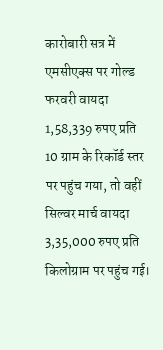कारोबारी सत्र में एमसीएक्स पर गोल्ड फरवरी वायदा 1,58,339 रुपए प्रति 10 ग्राम के रिकॉर्ड स्तर पर पहुंच गया, तो वहीं सिल्वर मार्च वायदा 3,35,000 रुपए प्रति किलोग्राम पर पहुंच गई।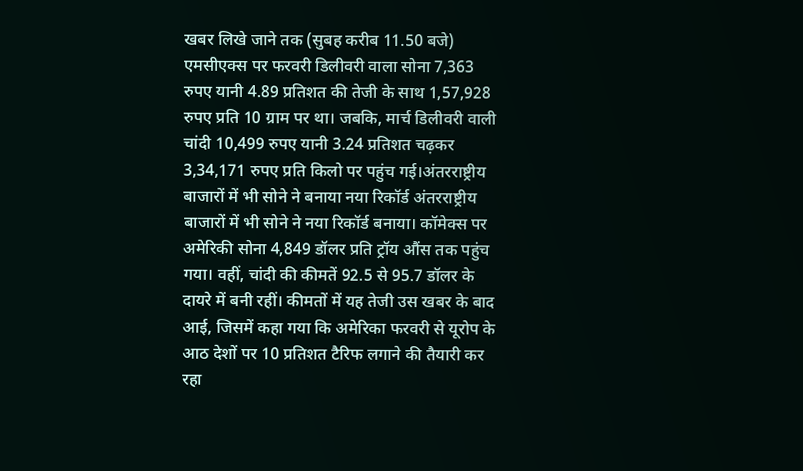खबर लिखे जाने तक (सुबह करीब 11.50 बजे) एमसीएक्स पर फरवरी डिलीवरी वाला सोना 7,363 रुपए यानी 4.89 प्रतिशत की तेजी के साथ 1,57,928 रुपए प्रति 10 ग्राम पर था। जबकि, मार्च डिलीवरी वाली चांदी 10,499 रुपए यानी 3.24 प्रतिशत चढ़कर 3,34,171 रुपए प्रति किलो पर पहुंच गई।अंतरराष्ट्रीय बाजारों में भी सोने ने बनाया नया रिकॉर्ड अंतरराष्ट्रीय बाजारों में भी सोने ने नया रिकॉर्ड बनाया। कॉमेक्स पर अमेरिकी सोना 4,849 डॉलर प्रति ट्रॉय औंस तक पहुंच गया। वहीं, चांदी की कीमतें 92.5 से 95.7 डॉलर के दायरे में बनी रहीं। कीमतों में यह तेजी उस खबर के बाद आई, जिसमें कहा गया कि अमेरिका फरवरी से यूरोप के आठ देशों पर 10 प्रतिशत टैरिफ लगाने की तैयारी कर रहा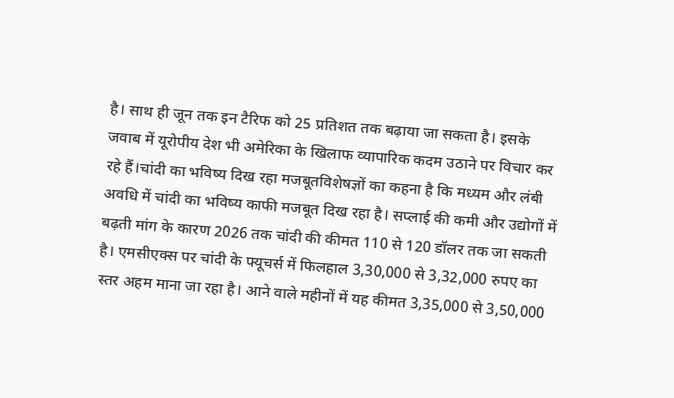है। साथ ही जून तक इन टैरिफ को 25 प्रतिशत तक बढ़ाया जा सकता है। इसके जवाब में यूरोपीय देश भी अमेरिका के खिलाफ व्यापारिक कदम उठाने पर विचार कर रहे हैं।चांदी का भविष्य दिख रहा मजबूतविशेषज्ञों का कहना है कि मध्यम और लंबी अवधि में चांदी का भविष्य काफी मजबूत दिख रहा है। सप्लाई की कमी और उद्योगों में बढ़ती मांग के कारण 2026 तक चांदी की कीमत 110 से 120 डॉलर तक जा सकती है। एमसीएक्स पर चांदी के फ्यूचर्स में फिलहाल 3,30,000 से 3,32,000 रुपए का स्तर अहम माना जा रहा है। आने वाले महीनों में यह कीमत 3,35,000 से 3,50,000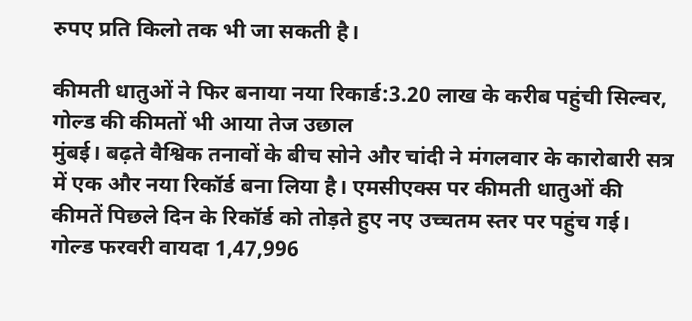रुपए प्रति किलो तक भी जा सकती है।

कीमती धातुओं ने फिर बनाया नया रिकार्ड:3.20 लाख के करीब पहुंची सिल्वर, गोल्ड की कीमतों भी आया तेज उछाल
मुंबई। बढ़ते वैश्विक तनावों के बीच सोने और चांदी ने मंगलवार के कारोबारी सत्र में एक और नया रिकॉर्ड बना लिया है। एमसीएक्स पर कीमती धातुओं की कीमतें पिछले दिन के रिकॉर्ड को तोड़ते हुए नए उच्चतम स्तर पर पहुंच गई। गोल्ड फरवरी वायदा 1,47,996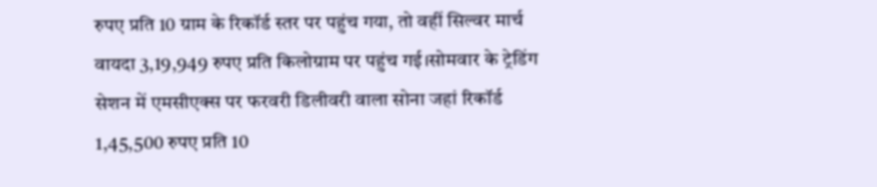रुपए प्रति 10 ग्राम के रिकॉर्ड स्तर पर पहुंच गया, तो वहीं सिल्वर मार्च वायदा 3,19,949 रुपए प्रति किलोग्राम पर पहुंच गई।सोमवार के ट्रेडिंग सेशन में एमसीएक्स पर फरवरी डिलीवरी वाला सोना जहां रिकॉर्ड 1,45,500 रुपए प्रति 10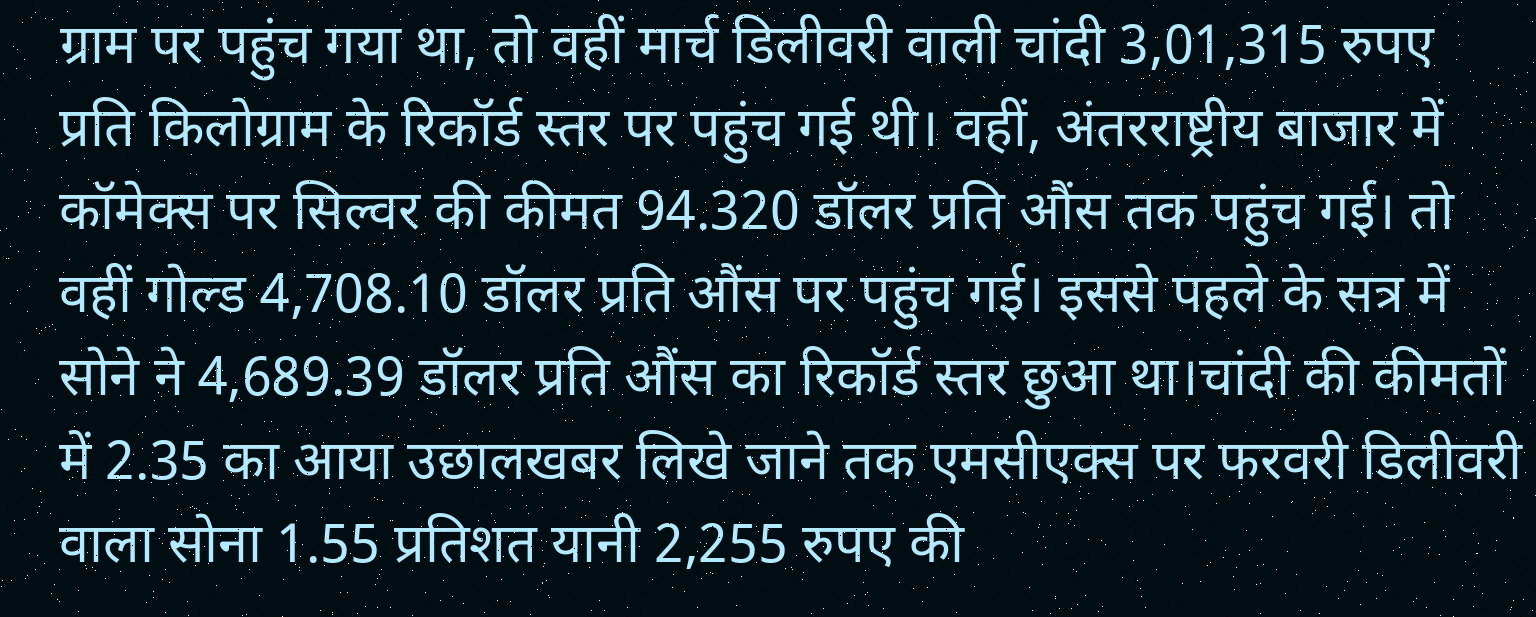ग्राम पर पहुंच गया था, तो वहीं मार्च डिलीवरी वाली चांदी 3,01,315 रुपए प्रति किलोग्राम के रिकॉर्ड स्तर पर पहुंच गई थी। वहीं, अंतरराष्ट्रीय बाजार में कॉमेक्स पर सिल्वर की कीमत 94.320 डॉलर प्रति औंस तक पहुंच गई। तो वहीं गोल्ड 4,708.10 डॉलर प्रति औंस पर पहुंच गई। इससे पहले के सत्र में सोने ने 4,689.39 डॉलर प्रति औंस का रिकॉर्ड स्तर छुआ था।चांदी की कीमतों में 2.35 का आया उछालखबर लिखे जाने तक एमसीएक्स पर फरवरी डिलीवरी वाला सोना 1.55 प्रतिशत यानी 2,255 रुपए की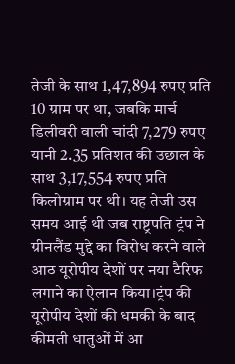तेजी के साथ 1,47,894 रुपए प्रति 10 ग्राम पर था, जबकि मार्च डिलीवरी वाली चांदी 7,279 रुपए यानी 2.35 प्रतिशत की उछाल के साथ 3,17,554 रुपए प्रति किलोग्राम पर थी। यह तेजी उस समय आई थी जब राष्ट्रपति ट्रंप ने ग्रीनलैंड मुद्दे का विरोध करने वाले आठ यूरोपीय देशों पर नया टैरिफ लगाने का ऐलान किया।ट्रंप की यूरोपीय देशों की धमकी के बाद कीमती धातुओं में आ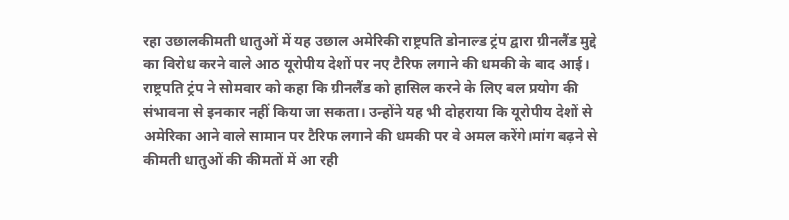रहा उछालकीमती धातुओं में यह उछाल अमेरिकी राष्ट्रपति डोनाल्ड ट्रंप द्वारा ग्रीनलैंड मुद्दे का विरोध करने वाले आठ यूरोपीय देशों पर नए टैरिफ लगाने की धमकी के बाद आई। राष्ट्रपति ट्रंप ने सोमवार को कहा कि ग्रीनलैंड को हासिल करने के लिए बल प्रयोग की संभावना से इनकार नहीं किया जा सकता। उन्होंने यह भी दोहराया कि यूरोपीय देशों से अमेरिका आने वाले सामान पर टैरिफ लगाने की धमकी पर वे अमल करेंगे।मांग बढ़ने से कीमती धातुओं की कीमतों में आ रही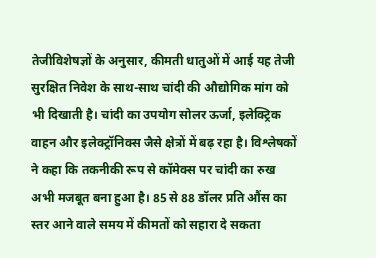तेजीविशेषज्ञों के अनुसार, कीमती धातुओं में आई यह तेजी सुरक्षित निवेश के साथ-साथ चांदी की औद्योगिक मांग को भी दिखाती है। चांदी का उपयोग सोलर ऊर्जा, इलेक्ट्रिक वाहन और इलेक्ट्रॉनिक्स जैसे क्षेत्रों में बढ़ रहा है। विश्लेषकों ने कहा कि तकनीकी रूप से कॉमेक्स पर चांदी का रुख अभी मजबूत बना हुआ है। 85 से 88 डॉलर प्रति औंस का स्तर आने वाले समय में कीमतों को सहारा दे सकता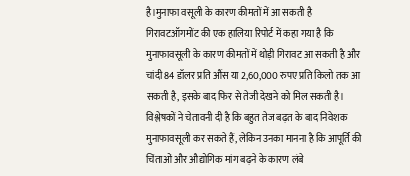है।मुनाफा वसूली के कारण कीमतों में आ सकती है गिरावटऑगमोंट की एक हालिया रिपोर्ट में कहा गया है कि मुनाफावसूली के कारण कीमतों में थोड़ी गिरावट आ सकती है और चांदी 84 डॉलर प्रति औंस या 2,60,000 रुपए प्रति किलो तक आ सकती है, इसके बाद फिर से तेजी देखने को मिल सकती है। विश्लेषकों ने चेतावनी दी है कि बहुत तेज बढ़त के बाद निवेशक मुनाफावसूली कर सकते हैं, लेकिन उनका मानना है कि आपूर्ति की चिंताओं और औद्योगिक मांग बढ़ने के कारण लंबे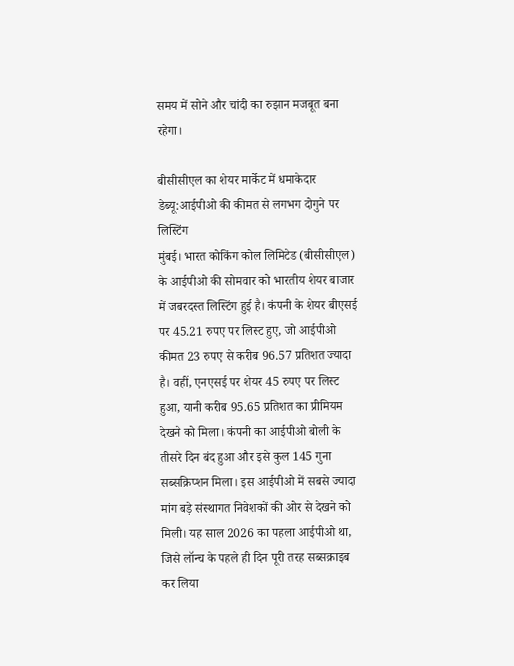समय में सोने और चांदी का रुझान मजबूत बना रहेगा।

बीसीसीएल का शेयर मार्केट में धमाकेदार डेब्यू:आईपीओ की कीमत से लगभग दोगुने पर लिस्टिंग
मुंबई। भारत कोकिंग कोल लिमिटेड (बीसीसीएल) के आईपीओ की सोमवार को भारतीय शेयर बाजार में जबरदस्त लिस्टिंग हुई है। कंपनी के शेयर बीएसई पर 45.21 रुपए पर लिस्ट हुए, जो आईपीओ कीमत 23 रुपए से करीब 96.57 प्रतिशत ज्यादा है। वहीं, एनएसई पर शेयर 45 रुपए पर लिस्ट हुआ, यानी करीब 95.65 प्रतिशत का प्रीमियम देखने को मिला। कंपनी का आईपीओ बोली के तीसरे दिन बंद हुआ और इसे कुल 145 गुना सब्सक्रिप्शन मिला। इस आईपीओ में सबसे ज्यादा मांग बड़े संस्थागत निवेशकों की ओर से देखने को मिली। यह साल 2026 का पहला आईपीओ था, जिसे लॉन्च के पहले ही दिन पूरी तरह सब्सक्राइब कर लिया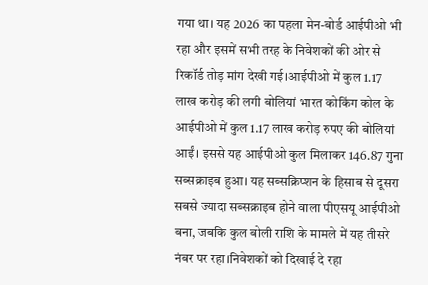गया था। यह 2026 का पहला मेन-बोर्ड आईपीओ भी रहा और इसमें सभी तरह के निवेशकों की ओर से रिकॉर्ड तोड़ मांग देखी गई।आईपीओ में कुल 1.17 लाख करोड़ की लगी बोलियां भारत कोकिंग कोल के आईपीओ में कुल 1.17 लाख करोड़ रुपए की बोलियां आईं। इससे यह आईपीओ कुल मिलाकर 146.87 गुना सब्सक्राइब हुआ। यह सब्सक्रिप्शन के हिसाब से दूसरा सबसे ज्यादा सब्सक्राइब होने वाला पीएसयू आईपीओ बना, जबकि कुल बोली राशि के मामले में यह तीसरे नंबर पर रहा।निवेशकों को दिखाई दे रहा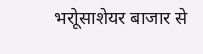भरोूसाशेयर बाजार से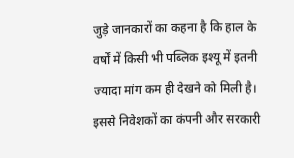जुड़े जानकारों का कहना है कि हाल के वर्षों में किसी भी पब्लिक इश्यू में इतनी ज्यादा मांग कम ही देखने को मिली है। इससे निवेशकों का कंपनी और सरकारी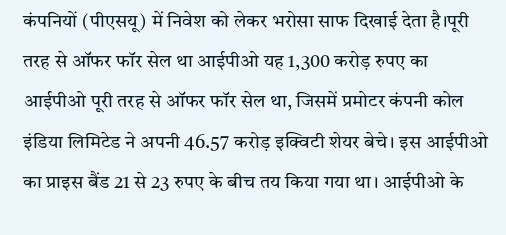कंपनियों (पीएसयू) में निवेश को लेकर भरोसा साफ दिखाई देता है।पूरी तरह से ऑफर फॉर सेल था आईपीओ यह 1,300 करोड़ रुपए का आईपीओ पूरी तरह से ऑफर फॉर सेल था, जिसमें प्रमोटर कंपनी कोल इंडिया लिमिटेड ने अपनी 46.57 करोड़ इक्विटी शेयर बेचे। इस आईपीओ का प्राइस बैंड 21 से 23 रुपए के बीच तय किया गया था। आईपीओ के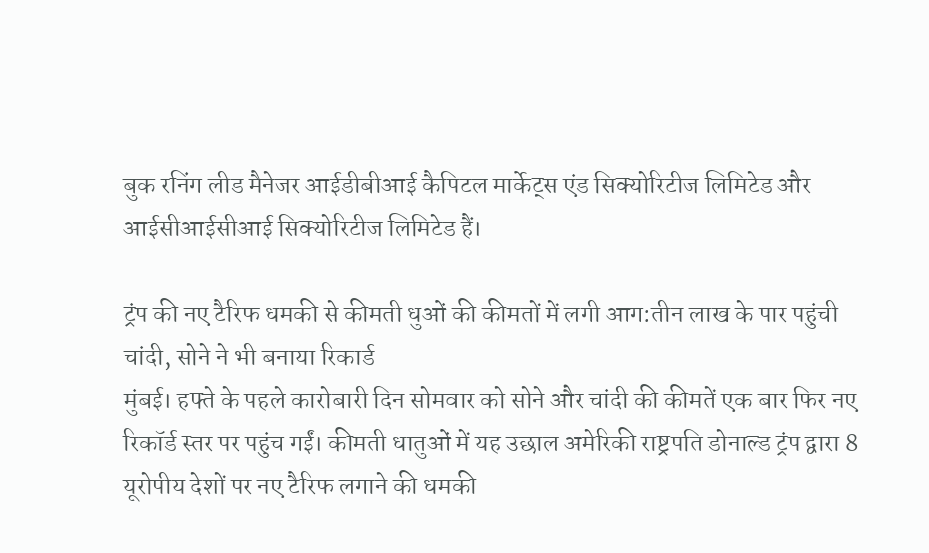बुक रनिंग लीड मैनेजर आईडीबीआई कैपिटल मार्केट्स एंड सिक्योरिटीज लिमिटेड और आईसीआईसीआई सिक्योरिटीज लिमिटेड हैं।

ट्रंप की नए टैरिफ धमकी से कीमती धुओं की कीमतों में लगी आग:तीन लाख के पार पहुंची चांदी, सोने ने भी बनाया रिकार्ड
मुंबई। हफ्ते के पहले कारोबारी दिन सोमवार को सोने और चांदी की कीमतें एक बार फिर नए रिकॉर्ड स्तर पर पहुंच गईं। कीमती धातुओं में यह उछाल अमेरिकी राष्ट्रपति डोनाल्ड ट्रंप द्वारा 8 यूरोपीय देशों पर नए टैरिफ लगाने की धमकी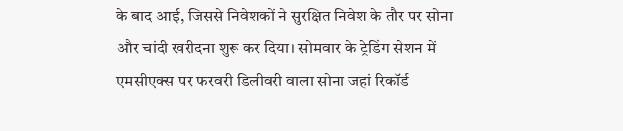के बाद आई, जिससे निवेशकों ने सुरक्षित निवेश के तौर पर सोना और चांदी खरीदना शुरू कर दिया। सोमवार के ट्रेडिंग सेशन में एमसीएक्स पर फरवरी डिलीवरी वाला सोना जहां रिकॉर्ड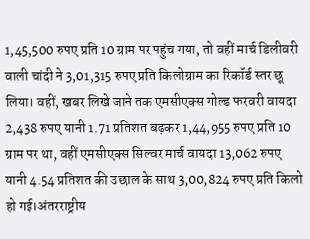1,45,500 रुपए प्रति 10 ग्राम पर पहुंच गया, तो वहीं मार्च डिलीवरी वाली चांदी ने 3,01,315 रुपए प्रति किलोग्राम का रिकॉर्ड स्तर छू लिया। वहीं, खबर लिखे जाने तक एमसीएक्स गोल्ड फरवरी वायदा 2,438 रुपए यानी 1.71 प्रतिशत बढ़कर 1,44,955 रुपए प्रति 10 ग्राम पर था, वहीं एमसीएक्स सिल्वर मार्च वायदा 13,062 रुपए यानी 4.54 प्रतिशत की उछाल के साथ 3,00,824 रुपए प्रति किलो हो गई।अंतरराष्ट्रीय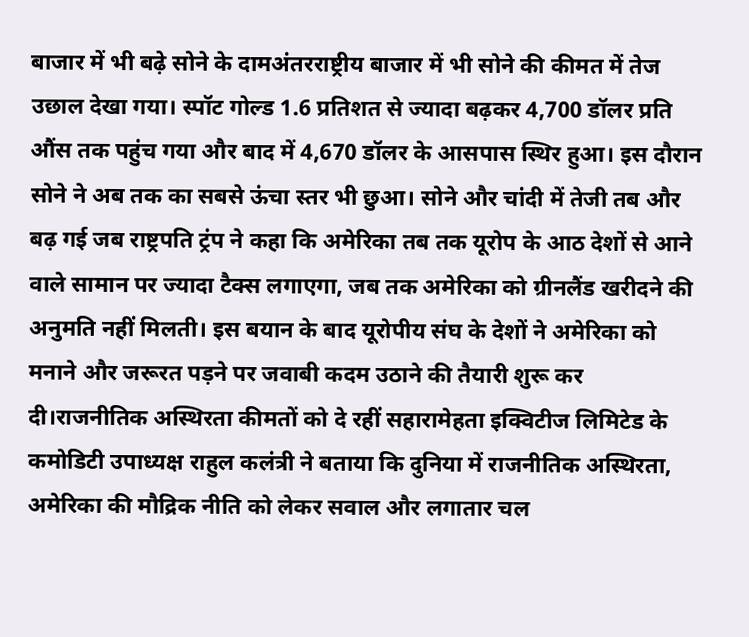बाजार में भी बढ़े सोने के दामअंतरराष्ट्रीय बाजार में भी सोने की कीमत में तेज उछाल देखा गया। स्पॉट गोल्ड 1.6 प्रतिशत से ज्यादा बढ़कर 4,700 डॉलर प्रति औंस तक पहुंच गया और बाद में 4,670 डॉलर के आसपास स्थिर हुआ। इस दौरान सोने ने अब तक का सबसे ऊंचा स्तर भी छुआ। सोने और चांदी में तेजी तब और बढ़ गई जब राष्ट्रपति ट्रंप ने कहा कि अमेरिका तब तक यूरोप के आठ देशों से आने वाले सामान पर ज्यादा टैक्स लगाएगा, जब तक अमेरिका को ग्रीनलैंड खरीदने की अनुमति नहीं मिलती। इस बयान के बाद यूरोपीय संघ के देशों ने अमेरिका को मनाने और जरूरत पड़ने पर जवाबी कदम उठाने की तैयारी शुरू कर दी।राजनीतिक अस्थिरता कीमतों को दे रहीं सहारामेहता इक्विटीज लिमिटेड के कमोडिटी उपाध्यक्ष राहुल कलंत्री ने बताया कि दुनिया में राजनीतिक अस्थिरता, अमेरिका की मौद्रिक नीति को लेकर सवाल और लगातार चल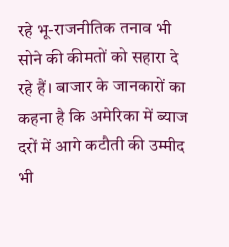रहे भू-राजनीतिक तनाव भी सोने की कीमतों को सहारा दे रहे हैं। बाजार के जानकारों का कहना है कि अमेरिका में ब्याज दरों में आगे कटौती की उम्मीद भी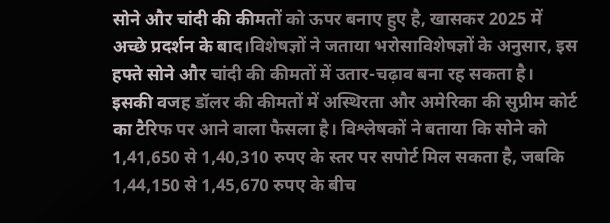सोने और चांदी की कीमतों को ऊपर बनाए हुए है, खासकर 2025 में अच्छे प्रदर्शन के बाद।विशेषज्ञों ने जताया भरोसाविशेषज्ञों के अनुसार, इस हफ्ते सोने और चांदी की कीमतों में उतार-चढ़ाव बना रह सकता है। इसकी वजह डॉलर की कीमतों में अस्थिरता और अमेरिका की सुप्रीम कोर्ट का टैरिफ पर आने वाला फैसला है। विश्लेषकों ने बताया कि सोने को 1,41,650 से 1,40,310 रुपए के स्तर पर सपोर्ट मिल सकता है, जबकि 1,44,150 से 1,45,670 रुपए के बीच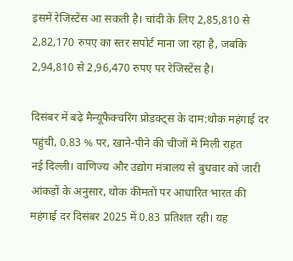इसमें रेजिस्टेंस आ सकती है। चांदी के लिए 2,85,810 से 2,82,170 रुपए का स्तर सपोर्ट माना जा रहा है, जबकि 2,94,810 से 2,96,470 रुपए पर रेजिस्टेंस है।

दिसंबर में बढ़े मैन्यूफैक्चरिंग प्रोडक्ट्स के दाम:थोक महंगाई दर पहुंची, 0.83 % पर, खाने-पीने की चींजों में मिली राहत
नई दिल्ली। वाणिज्य और उद्योग मंत्रालय से बुधवार को जारी आंकड़ों के अनुसार, थोक कीमतों पर आधारित भारत की महंगाई दर दिसंबर 2025 में 0.83 प्रतिशत रही। यह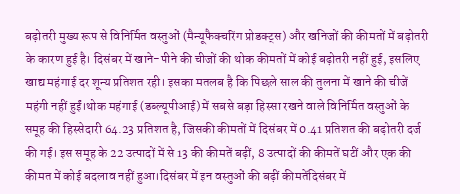बढ़ोतरी मुख्य रूप से विनिर्मित वस्तुओं (मैन्यूफैक्चरिंग प्रोडक्ट्स) और खनिजों की कीमतों में बढ़ोतरी के कारण हुई है। दिसंबर में खाने-पीने की चीजों की थोक कीमतों में कोई बढ़ोतरी नहीं हुई, इसलिए खाद्य महंगाई दर शून्य प्रतिशत रही। इसका मतलब है कि पिछले साल की तुलना में खाने की चीजें महंगी नहीं हुईं।थोक महंगाई (डब्ल्यूपीआई) में सबसे बड़ा हिस्सा रखने वाले विनिर्मित वस्तुओं के समूह की हिस्सेदारी 64.23 प्रतिशत है, जिसकी कीमतों में दिसंबर में 0.41 प्रतिशत की बढ़ोतरी दर्ज की गई। इस समूह के 22 उत्पादों में से 13 की कीमतें बढ़ीं, 8 उत्पादों की कीमतें घटीं और एक की कीमत में कोई बदलाव नहीं हुआ।दिसंबर में इन वस्तुओं की बढ़ीं कीमतेंदिसंबर में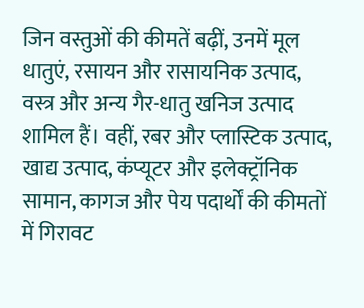जिन वस्तुओं की कीमतें बढ़ीं, उनमें मूल धातुएं, रसायन और रासायनिक उत्पाद, वस्त्र और अन्य गैर-धातु खनिज उत्पाद शामिल हैं। वहीं, रबर और प्लास्टिक उत्पाद, खाद्य उत्पाद, कंप्यूटर और इलेक्ट्रॉनिक सामान, कागज और पेय पदार्थों की कीमतों में गिरावट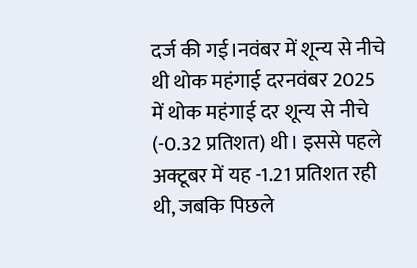दर्ज की गई।नवंबर में शून्य से नीचे थी थोक महंगाई दरनवंबर 2025 में थोक महंगाई दर शून्य से नीचे (-0.32 प्रतिशत) थी। इससे पहले अक्टूबर में यह -1.21 प्रतिशत रही थी, जबकि पिछले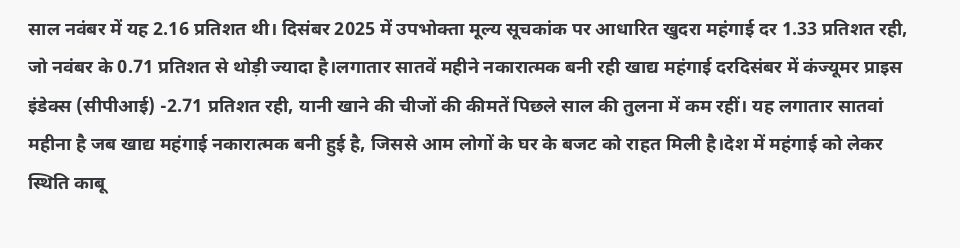साल नवंबर में यह 2.16 प्रतिशत थी। दिसंबर 2025 में उपभोक्ता मूल्य सूचकांक पर आधारित खुदरा महंगाई दर 1.33 प्रतिशत रही, जो नवंबर के 0.71 प्रतिशत से थोड़ी ज्यादा है।लगातार सातवें महीने नकारात्मक बनी रही खाद्य महंगाई दरदिसंबर में कंज्यूमर प्राइस इंडेक्स (सीपीआई) -2.71 प्रतिशत रही, यानी खाने की चीजों की कीमतें पिछले साल की तुलना में कम रहीं। यह लगातार सातवां महीना है जब खाद्य महंगाई नकारात्मक बनी हुई है, जिससे आम लोगों के घर के बजट को राहत मिली है।देश में महंगाई को लेकर स्थिति काबू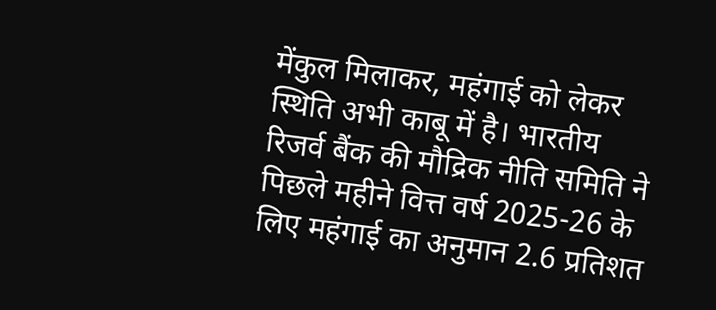मेंकुल मिलाकर, महंगाई को लेकर स्थिति अभी काबू में है। भारतीय रिजर्व बैंक की मौद्रिक नीति समिति ने पिछले महीने वित्त वर्ष 2025-26 के लिए महंगाई का अनुमान 2.6 प्रतिशत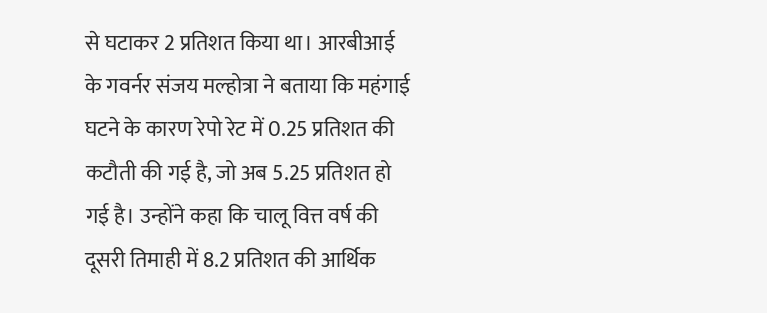से घटाकर 2 प्रतिशत किया था। आरबीआई के गवर्नर संजय मल्होत्रा ने बताया कि महंगाई घटने के कारण रेपो रेट में 0.25 प्रतिशत की कटौती की गई है, जो अब 5.25 प्रतिशत हो गई है। उन्होंने कहा कि चालू वित्त वर्ष की दूसरी तिमाही में 8.2 प्रतिशत की आर्थिक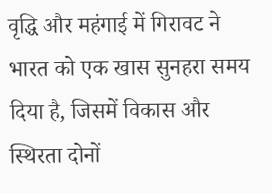वृद्धि और महंगाई में गिरावट ने भारत को एक खास सुनहरा समय दिया है, जिसमें विकास और स्थिरता दोनों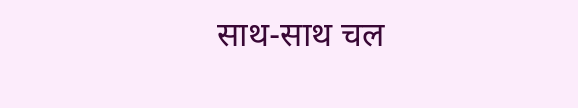साथ-साथ चल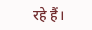रहे हैं।